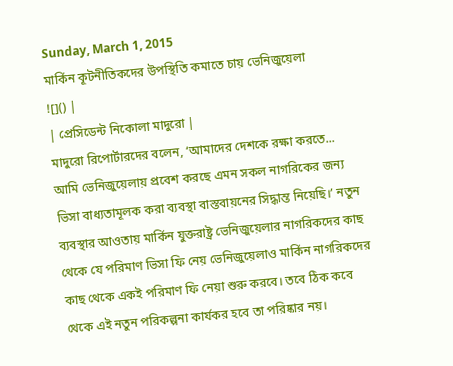Sunday, March 1, 2015
মার্কিন কূটনীতিকদের উপস্থিতি কমাতে চায় ভেনিজুয়েলা
![]() |
| প্রেসিডেন্ট নিকোলা মাদুরো |
মাদুরো রিপোর্টারদের বলেন, ‘আমাদের দেশকে রক্ষা করতে... আমি ভেনিজুয়েলায় প্রবেশ করছে এমন সকল নাগরিকের জন্য ভিসা বাধ্যতামূলক করা ব্যবস্থা বাস্তবায়নের সিদ্ধান্ত নিয়েছি।’ নতুন ব্যবস্থার আওতায় মার্কিন যুক্তরাষ্ট্র ভেনিজুয়েলার নাগরিকদের কাছ থেকে যে পরিমাণ ভিসা ফি নেয় ভেনিজুয়েলাও মার্কিন নাগরিকদের কাছ থেকে একই পরিমাণ ফি নেয়া শুরু করবে। তবে ঠিক কবে থেকে এই নতুন পরিকল্পনা কার্যকর হবে তা পরিষ্কার নয়।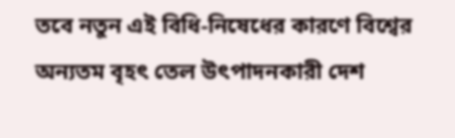তবে নতুন এই বিধি-নিষেধের কারণে বিশ্বের অন্যতম বৃহৎ তেল উৎপাদনকারী দেশ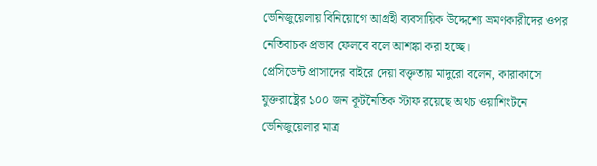ভেনিজুয়েলায় বিনিয়োগে আগ্রহী ব্যবসায়িক উদ্দেশ্যে ভ্রমণকারীদের ওপর নেতিবাচক প্রভাব ফেলবে বলে আশঙ্কা করা হচ্ছে।
প্রেসিডেন্ট প্রাসাদের বাইরে দেয়া বক্তৃতায় মাদুরো বলেন, কারাকাসে যুক্তরাষ্ট্রের ১০০ জন কূটনৈতিক স্টাফ রয়েছে অথচ ওয়াশিংটনে ভেনিজুয়েলার মাত্র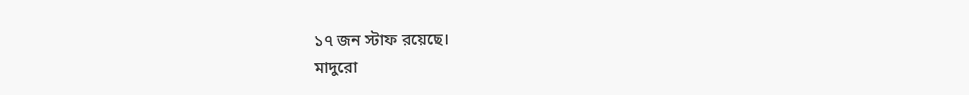১৭ জন স্টাফ রয়েছে।
মাদুরো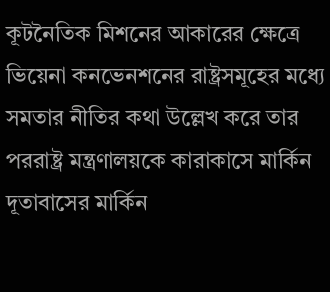কূটনৈতিক মিশনের আকারের ক্ষেত্রে ভিয়েনা কনভেনশনের রাষ্ট্রসমূহের মধ্যে সমতার নীতির কথা উল্লেখ করে তার পররাষ্ট্র মন্ত্রণালয়কে কারাকাসে মার্কিন দূতাবাসের মার্কিন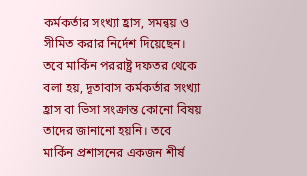কর্মকর্তার সংখ্যা হ্রাস, সমন্বয় ও সীমিত করার নির্দেশ দিয়েছেন।
তবে মার্কিন পররাষ্ট্র দফতর থেকে বলা হয়, দূতাবাস কর্মকর্তার সংখ্যা হ্রাস বা ভিসা সংক্রান্ত কোনো বিষয় তাদের জানানো হয়নি। তবে মার্কিন প্রশাসনের একজন শীর্ষ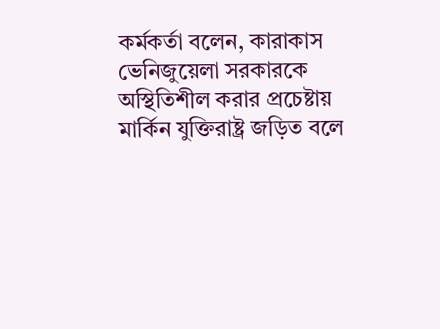কর্মকর্তা বলেন, কারাকাস ভেনিজুয়েলা সরকারকে অস্থিতিশীল করার প্রচেষ্টায় মার্কিন যুক্তিরাষ্ট্র জড়িত বলে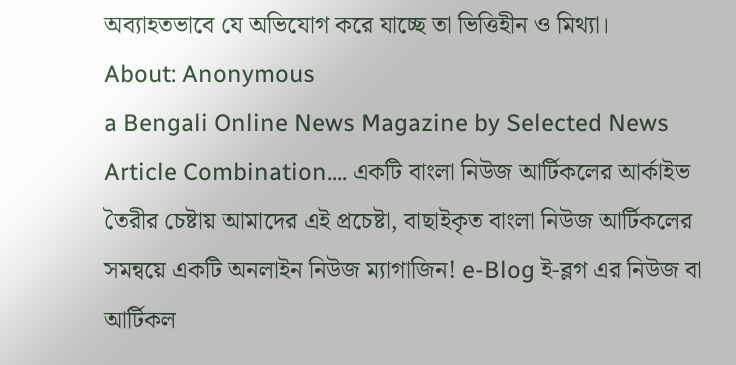অব্যাহতভাবে যে অভিযোগ করে যাচ্ছে তা ভিত্তিহীন ও মিথ্যা।
About: Anonymous
a Bengali Online News Magazine by Selected News Article Combination.... একটি বাংলা নিউজ আর্টিকলের আর্কাইভ তৈরীর চেষ্টায় আমাদের এই প্রচেষ্টা, বাছাইকৃত বাংলা নিউজ আর্টিকলের সমন্বয়ে একটি অনলাইন নিউজ ম্যাগাজিন! e-Blog ই-ব্লগ এর নিউজ বা আর্টিকল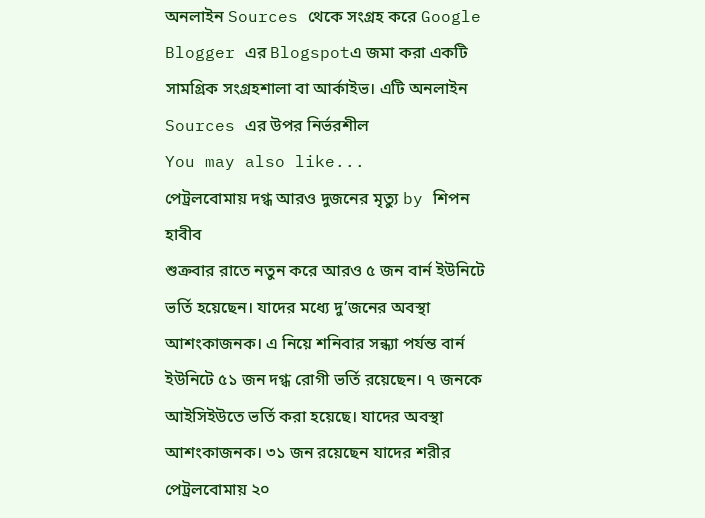অনলাইন Sources থেকে সংগ্রহ করে Google Blogger এর Blogspotএ জমা করা একটি সামগ্রিক সংগ্রহশালা বা আর্কাইভ। এটি অনলাইন Sources এর উপর নির্ভরশীল
You may also like...
পেট্রলবোমায় দগ্ধ আরও দুজনের মৃত্যু by শিপন হাবীব
শুক্রবার রাতে নতুন করে আরও ৫ জন বার্ন ইউনিটে ভর্তি হয়েছেন। যাদের মধ্যে দু’জনের অবস্থা আশংকাজনক। এ নিয়ে শনিবার সন্ধ্যা পর্যন্ত বার্ন ইউনিটে ৫১ জন দগ্ধ রোগী ভর্তি রয়েছেন। ৭ জনকে আইসিইউতে ভর্তি করা হয়েছে। যাদের অবস্থা আশংকাজনক। ৩১ জন রয়েছেন যাদের শরীর পেট্রলবোমায় ২০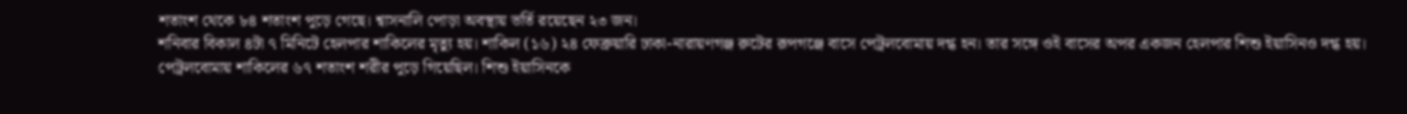শতাংশ থেকে ৮৪ শতাংশ পুড়ে গেছে। শ্বাসনালি পোড়া অবস্থায় ভর্তি রয়েছেন ২৩ জন।
শনিবার বিকাল ৪টা ৭ মিনিটে হেলপার শাকিলের মৃত্যু হয়। শাকিল (১৬) ২৪ ফেব্রুয়ারি ঢাকা-নারায়ণগঞ্জ রুটের রূপগঞ্জে বাসে পেট্রলবোমায় দগ্ধ হন। তার সঙ্গে ওই বাসের অপর একজন হেলপার শিশু ইয়াসিনও দগ্ধ হয়। পেট্রলবোমায় শাকিলের ৬৭ শতাংশ শরীর পুড়ে গিয়েছিল। শিশু ইয়াসিনকে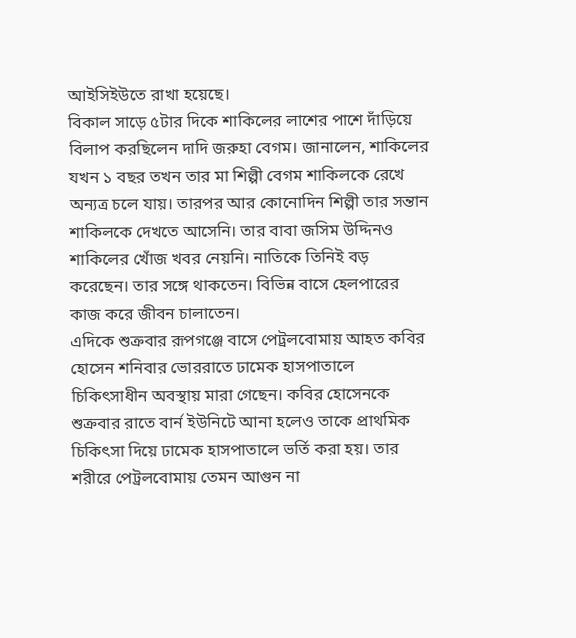আইসিইউতে রাখা হয়েছে।
বিকাল সাড়ে ৫টার দিকে শাকিলের লাশের পাশে দাঁড়িয়ে বিলাপ করছিলেন দাদি জরুহা বেগম। জানালেন, শাকিলের যখন ১ বছর তখন তার মা শিল্পী বেগম শাকিলকে রেখে অন্যত্র চলে যায়। তারপর আর কোনোদিন শিল্পী তার সন্তান শাকিলকে দেখতে আসেনি। তার বাবা জসিম উদ্দিনও শাকিলের খোঁজ খবর নেয়নি। নাতিকে তিনিই বড় করেছেন। তার সঙ্গে থাকতেন। বিভিন্ন বাসে হেলপারের কাজ করে জীবন চালাতেন।
এদিকে শুক্রবার রূপগঞ্জে বাসে পেট্রলবোমায় আহত কবির হোসেন শনিবার ভোররাতে ঢামেক হাসপাতালে চিকিৎসাধীন অবস্থায় মারা গেছেন। কবির হোসেনকে শুক্রবার রাতে বার্ন ইউনিটে আনা হলেও তাকে প্রাথমিক চিকিৎসা দিয়ে ঢামেক হাসপাতালে ভর্তি করা হয়। তার শরীরে পেট্রলবোমায় তেমন আগুন না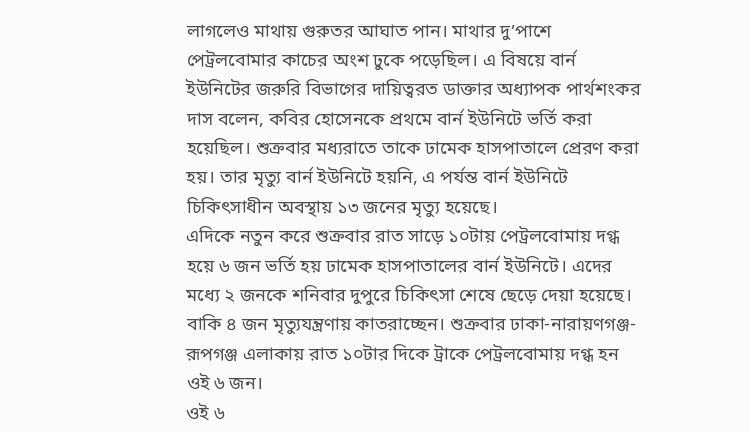লাগলেও মাথায় গুরুতর আঘাত পান। মাথার দু’পাশে পেট্রলবোমার কাচের অংশ ঢুকে পড়েছিল। এ বিষয়ে বার্ন ইউনিটের জরুরি বিভাগের দায়িত্বরত ডাক্তার অধ্যাপক পার্থশংকর দাস বলেন, কবির হোসেনকে প্রথমে বার্ন ইউনিটে ভর্তি করা হয়েছিল। শুক্রবার মধ্যরাতে তাকে ঢামেক হাসপাতালে প্রেরণ করা হয়। তার মৃত্যু বার্ন ইউনিটে হয়নি, এ পর্যন্ত বার্ন ইউনিটে চিকিৎসাধীন অবস্থায় ১৩ জনের মৃত্যু হয়েছে।
এদিকে নতুন করে শুক্রবার রাত সাড়ে ১০টায় পেট্রলবোমায় দগ্ধ হয়ে ৬ জন ভর্তি হয় ঢামেক হাসপাতালের বার্ন ইউনিটে। এদের মধ্যে ২ জনকে শনিবার দুপুরে চিকিৎসা শেষে ছেড়ে দেয়া হয়েছে। বাকি ৪ জন মৃত্যুযন্ত্রণায় কাতরাচ্ছেন। শুক্রবার ঢাকা-নারায়ণগঞ্জ-রূপগঞ্জ এলাকায় রাত ১০টার দিকে ট্রাকে পেট্রলবোমায় দগ্ধ হন ওই ৬ জন।
ওই ৬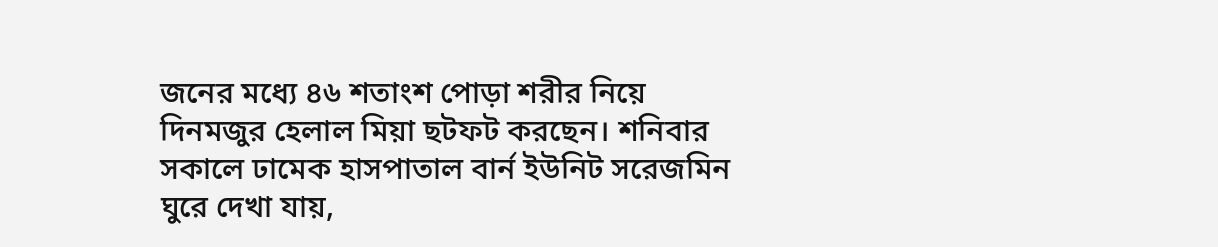জনের মধ্যে ৪৬ শতাংশ পোড়া শরীর নিয়ে দিনমজুর হেলাল মিয়া ছটফট করছেন। শনিবার সকালে ঢামেক হাসপাতাল বার্ন ইউনিট সরেজমিন ঘুরে দেখা যায়,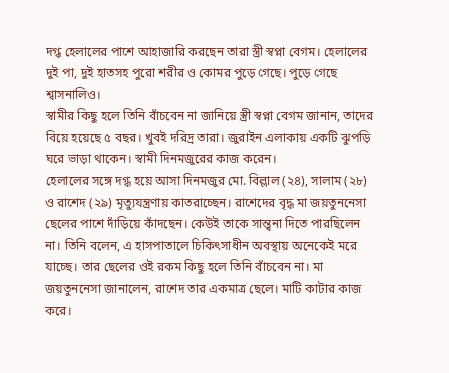দগ্ধ হেলালের পাশে আহাজারি করছেন তারা স্ত্রী স্বপ্না বেগম। হেলালের দুই পা, দুই হাতসহ পুরো শরীর ও কোমর পুড়ে গেছে। পুড়ে গেছে শ্বাসনালিও।
স্বামীর কিছু হলে তিনি বাঁচবেন না জানিয়ে স্ত্রী স্বপ্না বেগম জানান, তাদের বিয়ে হয়েছে ৫ বছর। খুবই দরিদ্র তারা। জুরাইন এলাকায় একটি ঝুপড়ি ঘরে ভাড়া থাকেন। স্বামী দিনমজুরের কাজ করেন।
হেলালের সঙ্গে দগ্ধ হয়ে আসা দিনমজুর মো. বিল্লাল (২৪), সালাম (২৮) ও রাশেদ (২৯) মৃত্যুযন্ত্রণায় কাতরাচ্ছেন। রাশেদের বৃদ্ধ মা জয়তুননেসা ছেলের পাশে দাঁড়িয়ে কাঁদছেন। কেউই তাকে সান্ত্বনা দিতে পারছিলেন না। তিনি বলেন, এ হাসপাতালে চিকিৎসাধীন অবস্থায় অনেকেই মরে যাচ্ছে। তার ছেলের ওই রকম কিছু হলে তিনি বাঁচবেন না। মা জয়তুননেসা জানালেন, রাশেদ তার একমাত্র ছেলে। মাটি কাটার কাজ করে।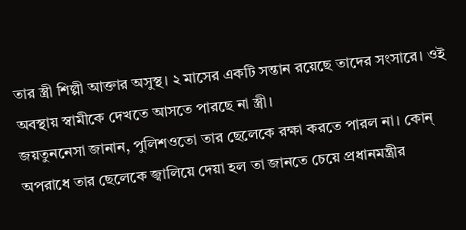তার স্ত্রী শিল্পী আক্তার অসুস্থ। ২ মাসের একটি সন্তান রয়েছে তাদের সংসারে। ওই অবস্থায় স্বামীকে দেখতে আসতে পারছে না স্ত্রী।
জয়তুননেসা জানান, পুলিশওতো তার ছেলেকে রক্ষা করতে পারল না। কোন্ অপরাধে তার ছেলেকে জ্বালিয়ে দেয়া হল তা জানতে চেয়ে প্রধানমন্ত্রীর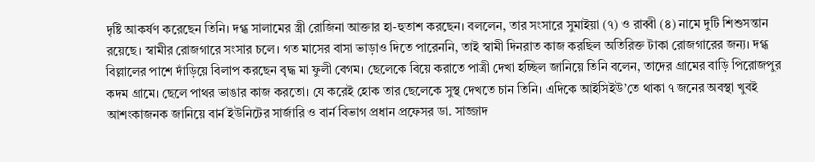দৃষ্টি আকর্ষণ করেছেন তিনি। দগ্ধ সালামের স্ত্রী রোজিনা আক্তার হা-হুতাশ করছেন। বললেন, তার সংসারে সুমাইয়া (৭) ও রাব্বী (৪) নামে দুটি শিশুসন্তান রয়েছে। স্বামীর রোজগারে সংসার চলে। গত মাসের বাসা ভাড়াও দিতে পারেননি, তাই স্বামী দিনরাত কাজ করছিল অতিরিক্ত টাকা রোজগারের জন্য। দগ্ধ বিল্লালের পাশে দাঁড়িয়ে বিলাপ করছেন বৃদ্ধ মা ফুলী বেগম। ছেলেকে বিয়ে করাতে পাত্রী দেখা হচ্ছিল জানিয়ে তিনি বলেন, তাদের গ্রামের বাড়ি পিরোজপুর কদম গ্রামে। ছেলে পাথর ভাঙার কাজ করতো। যে করেই হোক তার ছেলেকে সুস্থ দেখতে চান তিনি। এদিকে আইসিইউ’তে থাকা ৭ জনের অবস্থা খুবই আশংকাজনক জানিয়ে বার্ন ইউনিটের সার্জারি ও বার্ন বিভাগ প্রধান প্রফেসর ডা. সাজ্জাদ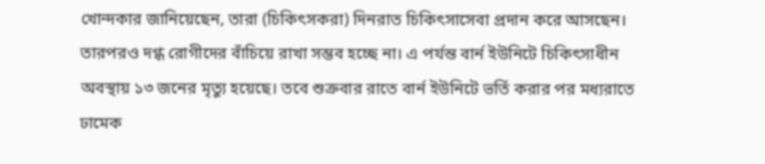খোন্দকার জানিয়েছেন, তারা (চিকিৎসকরা) দিনরাত চিকিৎসাসেবা প্রদান করে আসছেন। তারপরও দগ্ধ রোগীদের বাঁচিয়ে রাখা সম্ভব হচ্ছে না। এ পর্যন্ত বার্ন ইউনিটে চিকিৎসাধীন অবস্থায় ১৩ জনের মৃত্যু হয়েছে। তবে শুক্রবার রাতে বার্ন ইউনিটে ভর্তি করার পর মধ্যরাতে ঢামেক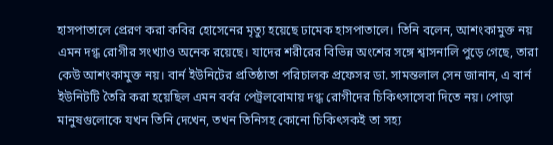হাসপাতালে প্রেরণ করা কবির হোসেনের মৃত্যু হয়েছে ঢামেক হাসপাতালে। তিনি বলেন, আশংকামুক্ত নয় এমন দগ্ধ রোগীর সংখ্যাও অনেক রয়েছে। যাদের শরীরের বিভিন্ন অংশের সঙ্গে শ্বাসনালি পুড়ে গেছে, তারা কেউ আশংকামুক্ত নয়। বার্ন ইউনিটের প্রতিষ্ঠাতা পরিচালক প্রফেসর ডা. সামন্তলাল সেন জানান, এ বার্ন ইউনিটটি তৈরি করা হয়েছিল এমন বর্বর পেট্রলবোমায় দগ্ধ রোগীদের চিকিৎসাসেবা দিতে নয়। পোড়া মানুষগুলোকে যখন তিনি দেখেন, তখন তিনিসহ কোনো চিকিৎসকই তা সহ্য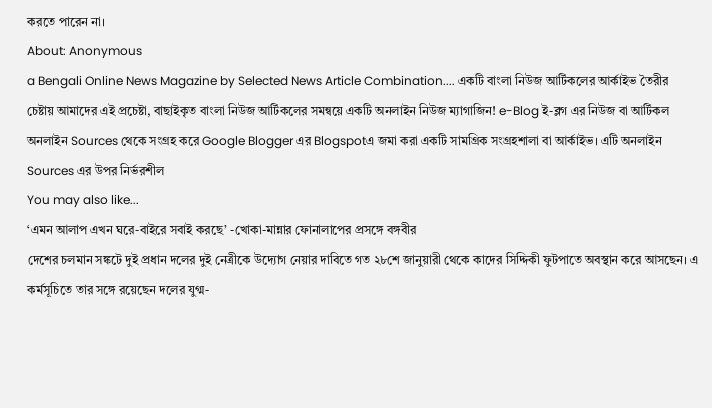করতে পারেন না।
About: Anonymous
a Bengali Online News Magazine by Selected News Article Combination.... একটি বাংলা নিউজ আর্টিকলের আর্কাইভ তৈরীর চেষ্টায় আমাদের এই প্রচেষ্টা, বাছাইকৃত বাংলা নিউজ আর্টিকলের সমন্বয়ে একটি অনলাইন নিউজ ম্যাগাজিন! e-Blog ই-ব্লগ এর নিউজ বা আর্টিকল অনলাইন Sources থেকে সংগ্রহ করে Google Blogger এর Blogspotএ জমা করা একটি সামগ্রিক সংগ্রহশালা বা আর্কাইভ। এটি অনলাইন Sources এর উপর নির্ভরশীল
You may also like...
‘এমন আলাপ এখন ঘরে-বাইরে সবাই করছে’ -খোকা-মান্নার ফোনালাপের প্রসঙ্গে বঙ্গবীর
দেশের চলমান সঙ্কটে দুই প্রধান দলের দুই নেত্রীকে উদ্যোগ নেয়ার দাবিতে গত ২৮শে জানুয়ারী থেকে কাদের সিদ্দিকী ফুটপাতে অবস্থান করে আসছেন। এ কর্মসূচিতে তার সঙ্গে রয়েছেন দলের যুগ্ম-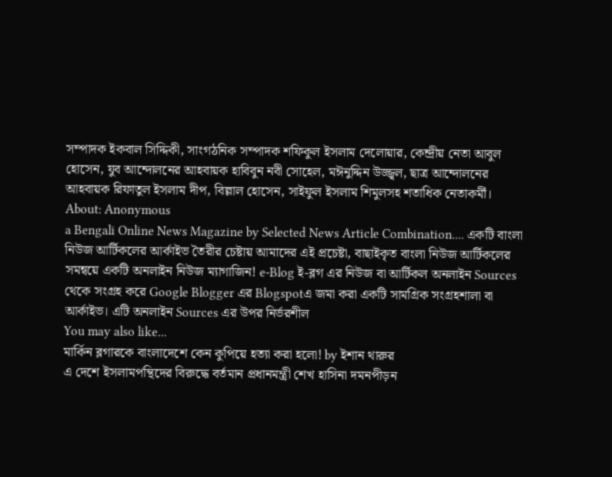সম্পাদক ইকবাল সিদ্দিকী, সাংগঠনিক সম্পাদক শফিকুল ইসলাম দেলোয়ার, কেন্দ্রীয় নেতা আবুল হোসেন, যুব আন্দোলনের আহবায়ক হাবিবুন নবী সোহেল, মঈনুদ্দিন উজ্জ্বল, ছাত্র আন্দোলনের আহবায়ক রিফাতুল ইসলাম দীপ, বিল্লাল হোসেন, সাইফুল ইসলাম শিমুলসহ শতাধিক নেতাকর্মী।
About: Anonymous
a Bengali Online News Magazine by Selected News Article Combination.... একটি বাংলা নিউজ আর্টিকলের আর্কাইভ তৈরীর চেষ্টায় আমাদের এই প্রচেষ্টা, বাছাইকৃত বাংলা নিউজ আর্টিকলের সমন্বয়ে একটি অনলাইন নিউজ ম্যাগাজিন! e-Blog ই-ব্লগ এর নিউজ বা আর্টিকল অনলাইন Sources থেকে সংগ্রহ করে Google Blogger এর Blogspotএ জমা করা একটি সামগ্রিক সংগ্রহশালা বা আর্কাইভ। এটি অনলাইন Sources এর উপর নির্ভরশীল
You may also like...
মার্কিন ব্লগারকে বাংলাদেশে কেন কুপিয়ে হত্যা করা হলো! by ইশান থারুর
এ দেশে ইসলামপন্থিদের বিরুদ্ধে বর্তমান প্রধানমন্ত্রী শেখ হাসিনা দমনপীড়ন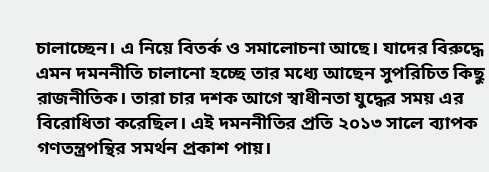চালাচ্ছেন। এ নিয়ে বিতর্ক ও সমালোচনা আছে। যাদের বিরুদ্ধে এমন দমননীতি চালানো হচ্ছে তার মধ্যে আছেন সুপরিচিত কিছু রাজনীতিক। তারা চার দশক আগে স্বাধীনতা যুদ্ধের সময় এর বিরোধিতা করেছিল। এই দমননীতির প্রতি ২০১৩ সালে ব্যাপক গণতন্ত্রপন্থির সমর্থন প্রকাশ পায়।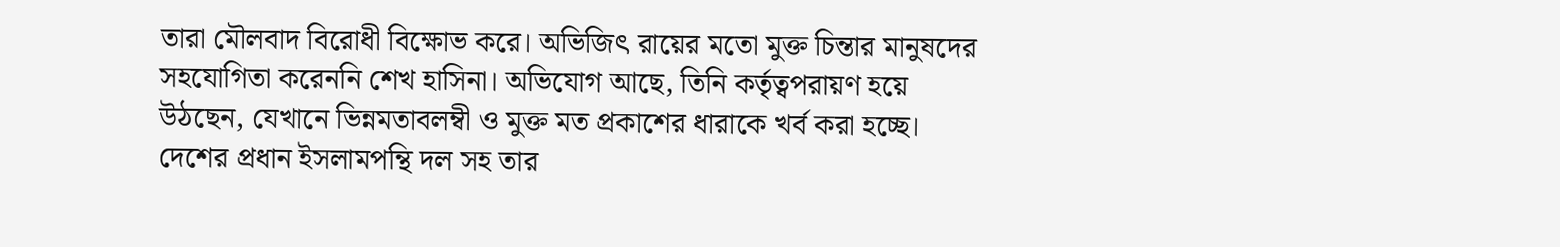তারা মৌলবাদ বিরোধী বিক্ষোভ করে। অভিজিৎ রায়ের মতো মুক্ত চিন্তার মানুষদের সহযোগিতা করেননি শেখ হাসিনা। অভিযোগ আছে, তিনি কর্তৃত্বপরায়ণ হয়ে উঠছেন, যেখানে ভিন্নমতাবলম্বী ও মুক্ত মত প্রকাশের ধারাকে খর্ব করা হচ্ছে। দেশের প্রধান ইসলামপন্থি দল সহ তার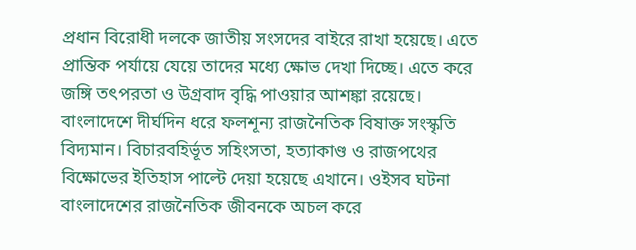প্রধান বিরোধী দলকে জাতীয় সংসদের বাইরে রাখা হয়েছে। এতে প্রান্তিক পর্যায়ে যেয়ে তাদের মধ্যে ক্ষোভ দেখা দিচ্ছে। এতে করে জঙ্গি তৎপরতা ও উগ্রবাদ বৃদ্ধি পাওয়ার আশঙ্কা রয়েছে।
বাংলাদেশে দীর্ঘদিন ধরে ফলশূন্য রাজনৈতিক বিষাক্ত সংস্কৃতি বিদ্যমান। বিচারবহির্ভূত সহিংসতা, হত্যাকাণ্ড ও রাজপথের বিক্ষোভের ইতিহাস পাল্টে দেয়া হয়েছে এখানে। ওইসব ঘটনা বাংলাদেশের রাজনৈতিক জীবনকে অচল করে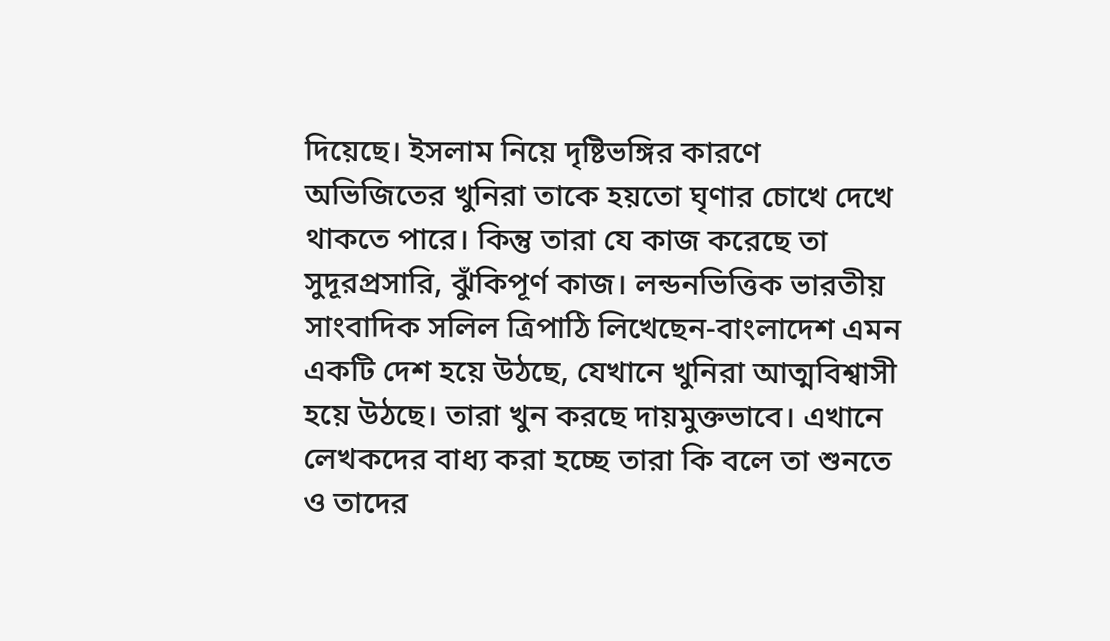দিয়েছে। ইসলাম নিয়ে দৃষ্টিভঙ্গির কারণে অভিজিতের খুনিরা তাকে হয়তো ঘৃণার চোখে দেখে থাকতে পারে। কিন্তু তারা যে কাজ করেছে তা সুদূরপ্রসারি, ঝুঁকিপূর্ণ কাজ। লন্ডনভিত্তিক ভারতীয় সাংবাদিক সলিল ত্রিপাঠি লিখেছেন-বাংলাদেশ এমন একটি দেশ হয়ে উঠছে, যেখানে খুনিরা আত্মবিশ্বাসী হয়ে উঠছে। তারা খুন করছে দায়মুক্তভাবে। এখানে লেখকদের বাধ্য করা হচ্ছে তারা কি বলে তা শুনতে ও তাদের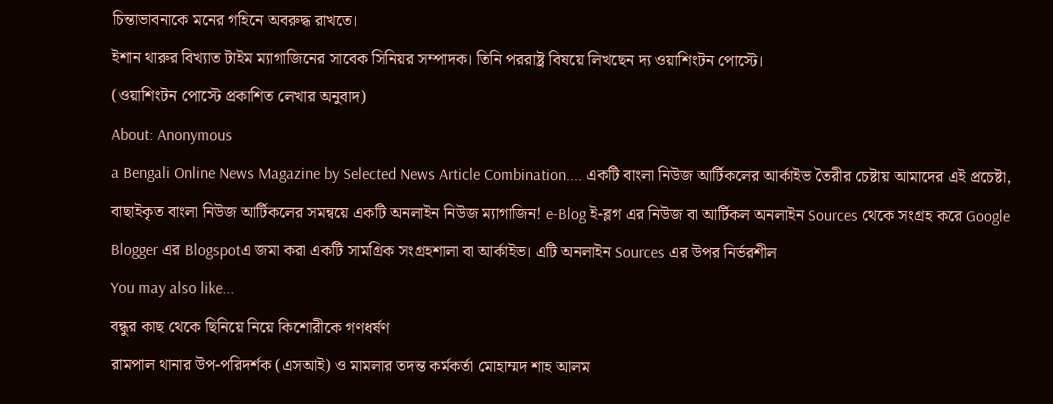চিন্তাভাবনাকে মনের গহিনে অবরুদ্ধ রাখতে।
ইশান থারুর বিখ্যাত টাইম ম্যাগাজিনের সাবেক সিনিয়র সম্পাদক। তিনি পররাষ্ট্র বিষয়ে লিখছেন দ্য ওয়াশিংটন পোস্টে।
(ওয়াশিংটন পোস্টে প্রকাশিত লেখার অনুবাদ)
About: Anonymous
a Bengali Online News Magazine by Selected News Article Combination.... একটি বাংলা নিউজ আর্টিকলের আর্কাইভ তৈরীর চেষ্টায় আমাদের এই প্রচেষ্টা, বাছাইকৃত বাংলা নিউজ আর্টিকলের সমন্বয়ে একটি অনলাইন নিউজ ম্যাগাজিন! e-Blog ই-ব্লগ এর নিউজ বা আর্টিকল অনলাইন Sources থেকে সংগ্রহ করে Google Blogger এর Blogspotএ জমা করা একটি সামগ্রিক সংগ্রহশালা বা আর্কাইভ। এটি অনলাইন Sources এর উপর নির্ভরশীল
You may also like...
বন্ধুর কাছ থেকে ছিনিয়ে নিয়ে কিশোরীকে গণধর্ষণ
রামপাল থানার উপ-পরিদর্শক (এসআই) ও মামলার তদন্ত কর্মকর্তা মোহাম্মদ শাহ আলম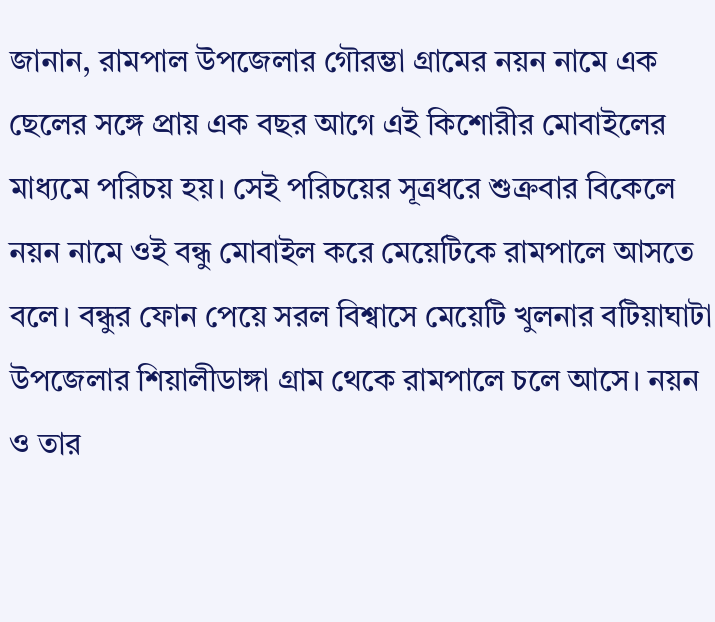জানান, রামপাল উপজেলার গৌরম্ভা গ্রামের নয়ন নামে এক ছেলের সঙ্গে প্রায় এক বছর আগে এই কিশোরীর মোবাইলের মাধ্যমে পরিচয় হয়। সেই পরিচয়ের সূত্রধরে শুক্রবার বিকেলে নয়ন নামে ওই বন্ধু মোবাইল করে মেয়েটিকে রামপালে আসতে বলে। বন্ধুর ফোন পেয়ে সরল বিশ্বাসে মেয়েটি খুলনার বটিয়াঘাটা উপজেলার শিয়ালীডাঙ্গা গ্রাম থেকে রামপালে চলে আসে। নয়ন ও তার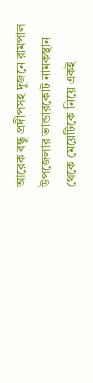আরেক বন্ধু প্রদীপসহ দুজনে রামপাল উপজেলার ভান্ডারকোট নামকস্থান থেকে মেয়েটিকে নিয়ে একই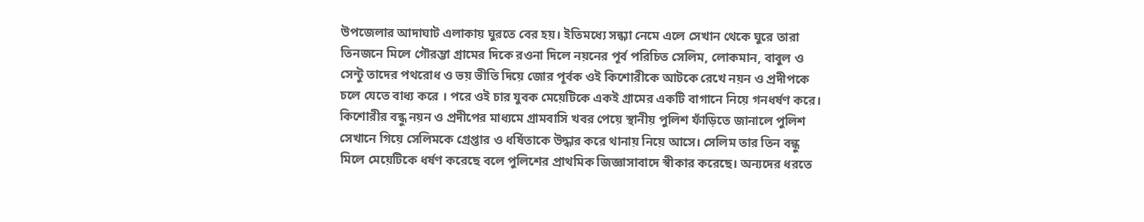উপজেলার আদাঘাট এলাকায় ঘুরতে বের হয়। ইতিমধ্যে সন্ধ্যা নেমে এলে সেখান থেকে ঘুরে তারা তিনজনে মিলে গৌরম্ভা গ্রামের দিকে রওনা দিলে নয়নের পূর্ব পরিচিত সেলিম, লোকমান, বাবুল ও সেন্টু তাদের পথরোধ ও ভয় ভীতি দিয়ে জোর পূর্বক ওই কিশোরীকে আটকে রেখে নয়ন ও প্রদীপকে চলে যেতে বাধ্য করে । পরে ওই চার যুবক মেয়েটিকে একই গ্রামের একটি বাগানে নিয়ে গনধর্ষণ করে।
কিশোরীর বন্ধু নয়ন ও প্রদীপের মাধ্যমে গ্রামবাসি খবর পেয়ে স্থানীয় পুলিশ ফাঁড়িতে জানালে পুলিশ সেখানে গিয়ে সেলিমকে গ্রেপ্তার ও ধর্ষিতাকে উদ্ধার করে থানায় নিয়ে আসে। সেলিম তার তিন বন্ধু মিলে মেয়েটিকে ধর্ষণ করেছে বলে পুলিশের প্রাথমিক জিজ্ঞাসাবাদে স্বীকার করেছে। অন্যদের ধরতে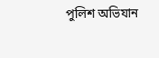পুলিশ অভিযান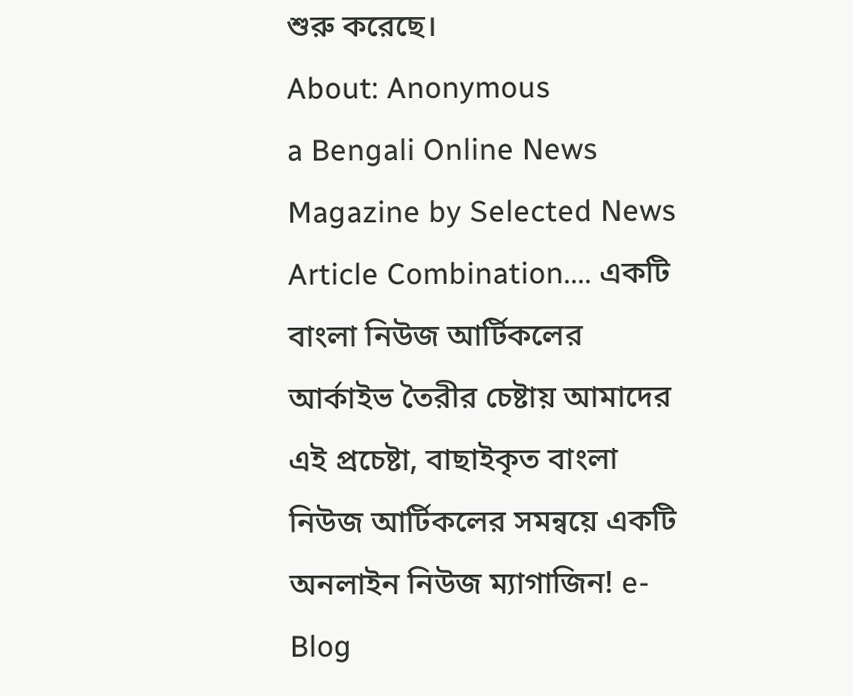শুরু করেছে।
About: Anonymous
a Bengali Online News Magazine by Selected News Article Combination.... একটি বাংলা নিউজ আর্টিকলের আর্কাইভ তৈরীর চেষ্টায় আমাদের এই প্রচেষ্টা, বাছাইকৃত বাংলা নিউজ আর্টিকলের সমন্বয়ে একটি অনলাইন নিউজ ম্যাগাজিন! e-Blog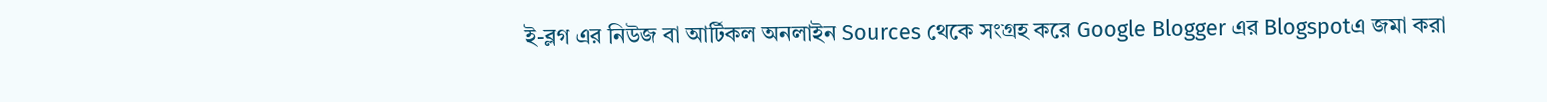ই-ব্লগ এর নিউজ বা আর্টিকল অনলাইন Sources থেকে সংগ্রহ করে Google Blogger এর Blogspotএ জমা করা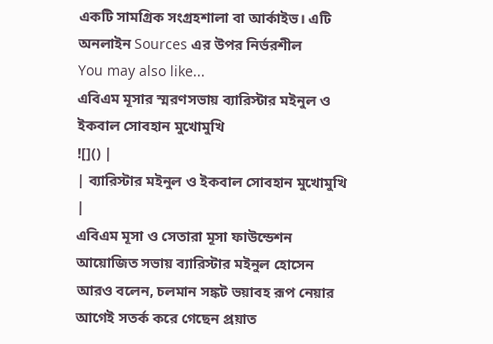একটি সামগ্রিক সংগ্রহশালা বা আর্কাইভ। এটি অনলাইন Sources এর উপর নির্ভরশীল
You may also like...
এবিএম মূসার স্মরণসভায় ব্যারিস্টার মইনুল ও ইকবাল সোবহান মুখোমুখি
![]() |
| ব্যারিস্টার মইনুল ও ইকবাল সোবহান মুখোমুখি |
এবিএম মূসা ও সেতারা মূসা ফাউন্ডেশন আয়োজিত সভায় ব্যারিস্টার মইনুল হোসেন আরও বলেন, চলমান সঙ্কট ভয়াবহ রূপ নেয়ার আগেই সতর্ক করে গেছেন প্রয়াত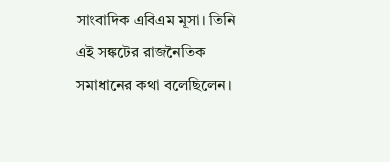সাংবাদিক এবিএম মূসা। তিনি এই সঙ্কটের রাজনৈতিক সমাধানের কথা বলেছিলেন।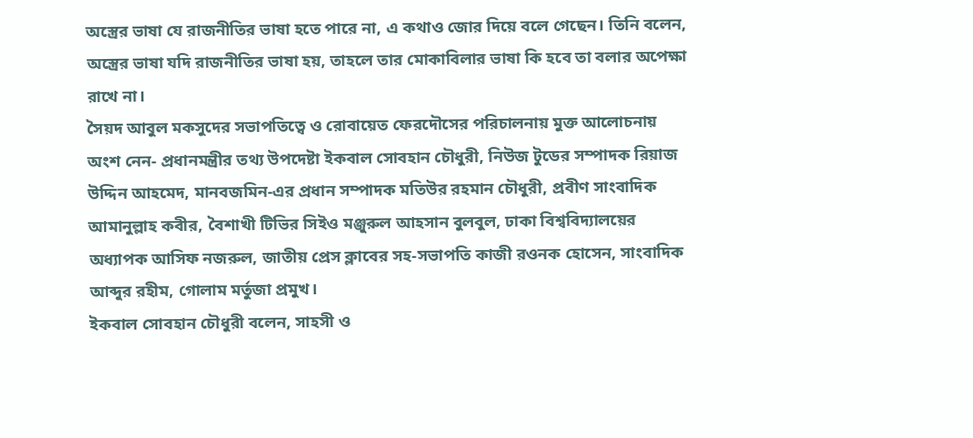অস্ত্রের ভাষা যে রাজনীতির ভাষা হতে পারে না, এ কথাও জোর দিয়ে বলে গেছেন। তিনি বলেন, অস্ত্রের ভাষা যদি রাজনীতির ভাষা হয়, তাহলে তার মোকাবিলার ভাষা কি হবে তা বলার অপেক্ষা রাখে না।
সৈয়দ আবুল মকসুদের সভাপতিত্বে ও রোবায়েত ফেরদৌসের পরিচালনায় মুক্ত আলোচনায় অংশ নেন- প্রধানমন্ত্রীর তথ্য উপদেষ্টা ইকবাল সোবহান চৌধুরী, নিউজ টুডের সম্পাদক রিয়াজ উদ্দিন আহমেদ, মানবজমিন-এর প্রধান সম্পাদক মতিউর রহমান চৌধুরী, প্রবীণ সাংবাদিক আমানুল্লাহ কবীর, বৈশাখী টিভির সিইও মঞ্জুরুল আহসান বুলবুল, ঢাকা বিশ্ববিদ্যালয়ের অধ্যাপক আসিফ নজরুল, জাতীয় প্রেস ক্লাবের সহ-সভাপতি কাজী রওনক হোসেন, সাংবাদিক আব্দুর রহীম, গোলাম মর্তুজা প্রমুখ।
ইকবাল সোবহান চৌধুরী বলেন, সাহসী ও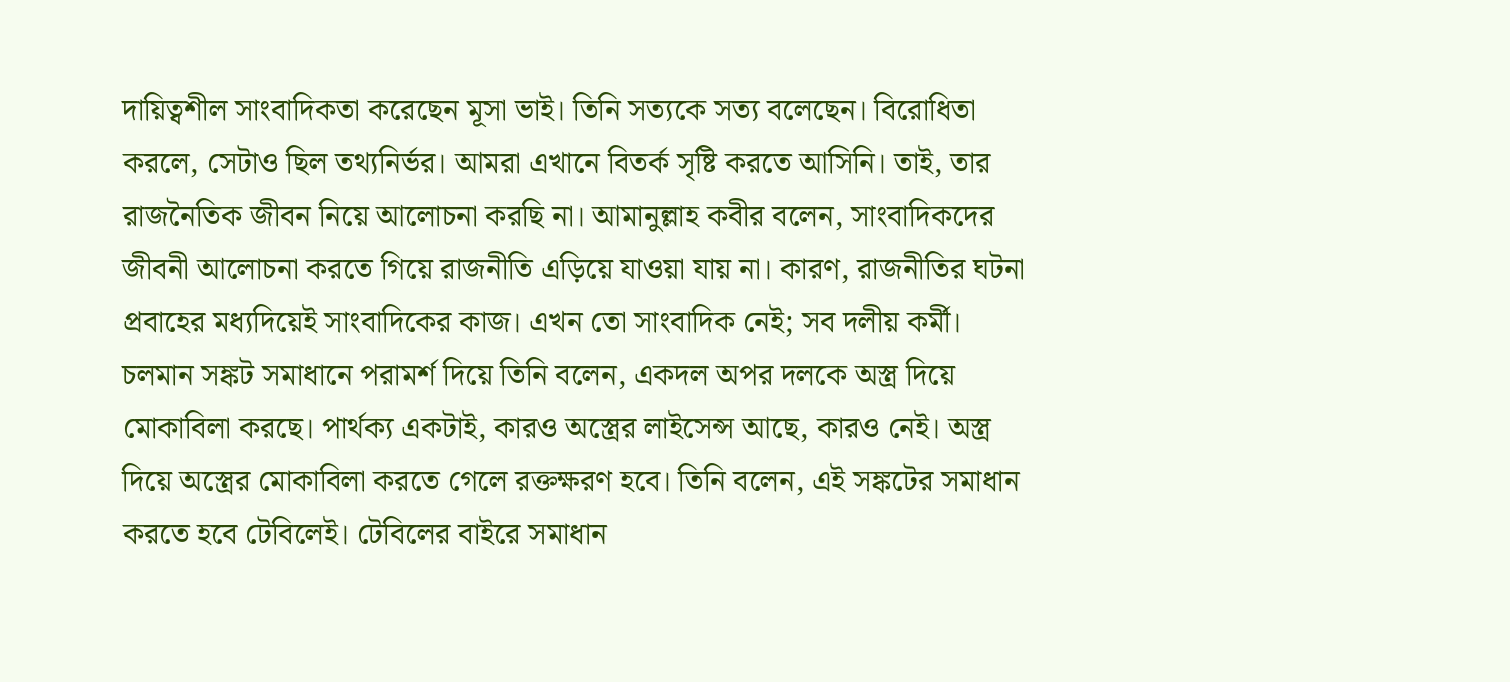দায়িত্বশীল সাংবাদিকতা করেছেন মূসা ভাই। তিনি সত্যকে সত্য বলেছেন। বিরোধিতা করলে, সেটাও ছিল তথ্যনির্ভর। আমরা এখানে বিতর্ক সৃষ্টি করতে আসিনি। তাই, তার রাজনৈতিক জীবন নিয়ে আলোচনা করছি না। আমানুল্লাহ কবীর বলেন, সাংবাদিকদের জীবনী আলোচনা করতে গিয়ে রাজনীতি এড়িয়ে যাওয়া যায় না। কারণ, রাজনীতির ঘটনা প্রবাহের মধ্যদিয়েই সাংবাদিকের কাজ। এখন তো সাংবাদিক নেই; সব দলীয় কর্মী। চলমান সঙ্কট সমাধানে পরামর্শ দিয়ে তিনি বলেন, একদল অপর দলকে অস্ত্র দিয়ে মোকাবিলা করছে। পার্থক্য একটাই, কারও অস্ত্রের লাইসেন্স আছে, কারও নেই। অস্ত্র দিয়ে অস্ত্রের মোকাবিলা করতে গেলে রক্তক্ষরণ হবে। তিনি বলেন, এই সঙ্কটের সমাধান করতে হবে টেবিলেই। টেবিলের বাইরে সমাধান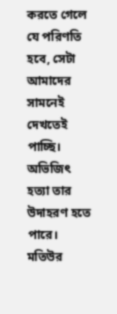করতে গেলে যে পরিণতি হবে, সেটা আমাদের সামনেই দেখতেই পাচ্ছি। অভিজিৎ হত্যা তার উদাহরণ হতে পারে।
মতিউর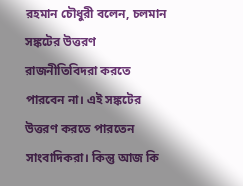রহমান চৌধুরী বলেন, চলমান সঙ্কটের উত্তরণ রাজনীতিবিদরা করতে পারবেন না। এই সঙ্কটের উত্তরণ করতে পারতেন সাংবাদিকরা। কিন্তু আজ কি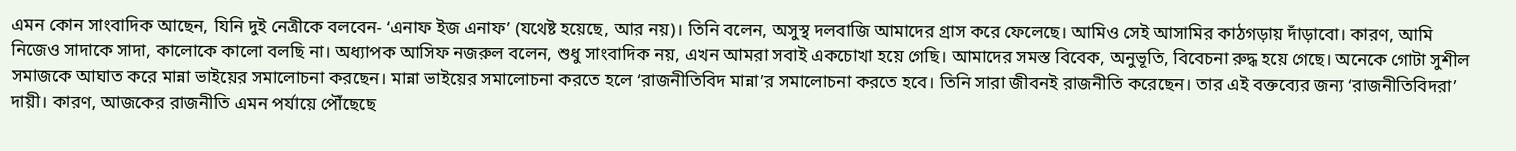এমন কোন সাংবাদিক আছেন, যিনি দুই নেত্রীকে বলবেন- ‘এনাফ ইজ এনাফ’ (যথেষ্ট হয়েছে, আর নয়)। তিনি বলেন, অসুস্থ দলবাজি আমাদের গ্রাস করে ফেলেছে। আমিও সেই আসামির কাঠগড়ায় দাঁড়াবো। কারণ, আমি নিজেও সাদাকে সাদা, কালোকে কালো বলছি না। অধ্যাপক আসিফ নজরুল বলেন, শুধু সাংবাদিক নয়, এখন আমরা সবাই একচোখা হয়ে গেছি। আমাদের সমস্ত বিবেক, অনুভূতি, বিবেচনা রুদ্ধ হয়ে গেছে। অনেকে গোটা সুশীল সমাজকে আঘাত করে মান্না ভাইয়ের সমালোচনা করছেন। মান্না ভাইয়ের সমালোচনা করতে হলে ‘রাজনীতিবিদ মান্না’র সমালোচনা করতে হবে। তিনি সারা জীবনই রাজনীতি করেছেন। তার এই বক্তব্যের জন্য ‘রাজনীতিবিদরা’ দায়ী। কারণ, আজকের রাজনীতি এমন পর্যায়ে পৌঁছেছে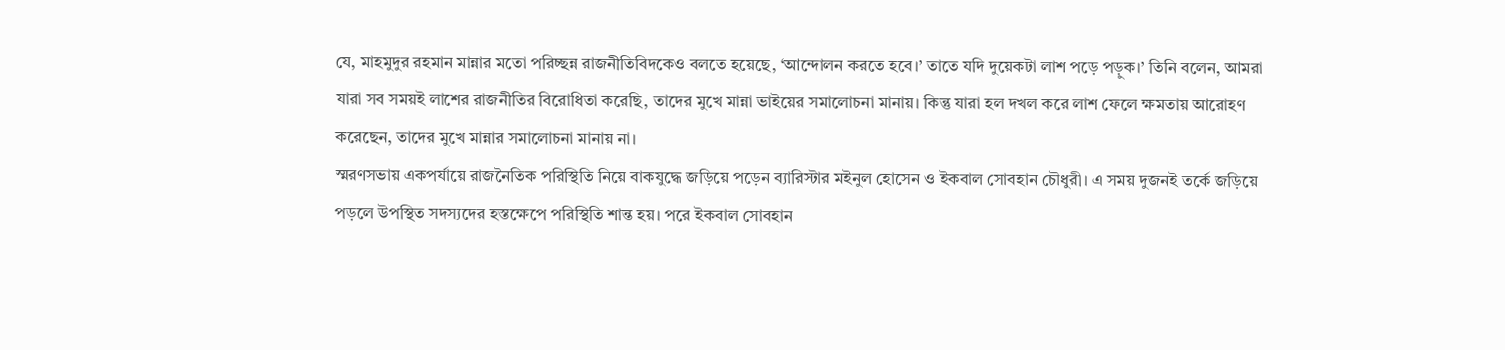যে, মাহমুদুর রহমান মান্নার মতো পরিচ্ছন্ন রাজনীতিবিদকেও বলতে হয়েছে, ‘আন্দোলন করতে হবে।’ তাতে যদি দুয়েকটা লাশ পড়ে পড়ুক।’ তিনি বলেন, আমরা যারা সব সময়ই লাশের রাজনীতির বিরোধিতা করেছি, তাদের মুখে মান্না ভাইয়ের সমালোচনা মানায়। কিন্তু যারা হল দখল করে লাশ ফেলে ক্ষমতায় আরোহণ করেছেন, তাদের মুখে মান্নার সমালোচনা মানায় না।
স্মরণসভায় একপর্যায়ে রাজনৈতিক পরিস্থিতি নিয়ে বাকযুদ্ধে জড়িয়ে পড়েন ব্যারিস্টার মইনুল হোসেন ও ইকবাল সোবহান চৌধুরী। এ সময় দুজনই তর্কে জড়িয়ে পড়লে উপস্থিত সদস্যদের হস্তক্ষেপে পরিস্থিতি শান্ত হয়। পরে ইকবাল সোবহান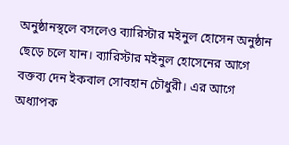অনুষ্ঠানস্থলে বসলেও ব্যারিস্টার মইনুল হোসেন অনুষ্ঠান ছেড়ে চলে যান। ব্যারিস্টার মইনুল হোসেনের আগে বক্তব্য দেন ইকবাল সোবহান চৌধুরী। এর আগে অধ্যাপক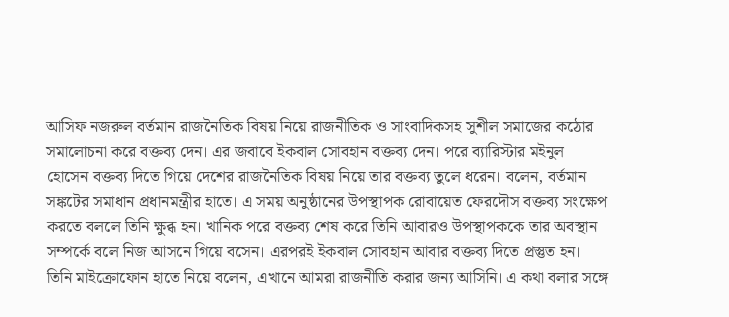আসিফ নজরুল বর্তমান রাজনৈতিক বিষয় নিয়ে রাজনীতিক ও সাংবাদিকসহ সুশীল সমাজের কঠোর সমালোচনা করে বক্তব্য দেন। এর জবাবে ইকবাল সোবহান বক্তব্য দেন। পরে ব্যারিস্টার মইনুল হোসেন বক্তব্য দিতে গিয়ে দেশের রাজনৈতিক বিষয় নিয়ে তার বক্তব্য তুলে ধরেন। বলেন, বর্তমান সঙ্কটের সমাধান প্রধানমন্ত্রীর হাতে। এ সময় অনুষ্ঠানের উপস্থাপক রোবায়েত ফেরদৌস বক্তব্য সংক্ষেপ করতে বললে তিনি ক্ষুব্ধ হন। খানিক পরে বক্তব্য শেষ করে তিনি আবারও উপস্থাপককে তার অবস্থান সম্পর্কে বলে নিজ আসনে গিয়ে বসেন। এরপরই ইকবাল সোবহান আবার বক্তব্য দিতে প্রস্তুত হন। তিনি মাইক্রোফোন হাতে নিয়ে বলেন, এখানে আমরা রাজনীতি করার জন্য আসিনি। এ কথা বলার সঙ্গে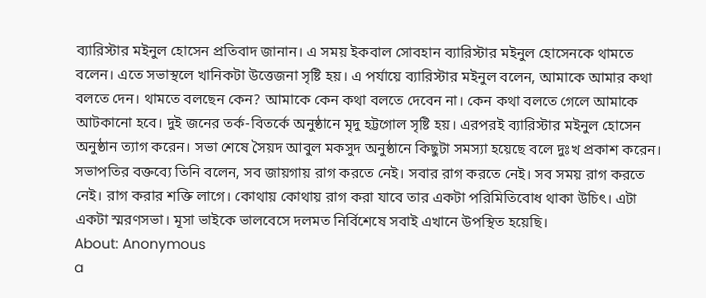ব্যারিস্টার মইনুল হোসেন প্রতিবাদ জানান। এ সময় ইকবাল সোবহান ব্যারিস্টার মইনুল হোসেনকে থামতে বলেন। এতে সভাস্থলে খানিকটা উত্তেজনা সৃষ্টি হয়। এ পর্যায়ে ব্যারিস্টার মইনুল বলেন, আমাকে আমার কথা বলতে দেন। থামতে বলছেন কেন? আমাকে কেন কথা বলতে দেবেন না। কেন কথা বলতে গেলে আমাকে আটকানো হবে। দুই জনের তর্ক-বিতর্কে অনুষ্ঠানে মৃদু হট্টগোল সৃষ্টি হয়। এরপরই ব্যারিস্টার মইনুল হোসেন অনুষ্ঠান ত্যাগ করেন। সভা শেষে সৈয়দ আবুল মকসুদ অনুষ্ঠানে কিছুটা সমস্যা হয়েছে বলে দুঃখ প্রকাশ করেন। সভাপতির বক্তব্যে তিনি বলেন, সব জায়গায় রাগ করতে নেই। সবার রাগ করতে নেই। সব সময় রাগ করতে নেই। রাগ করার শক্তি লাগে। কোথায় কোথায় রাগ করা যাবে তার একটা পরিমিতিবোধ থাকা উচিৎ। এটা একটা স্মরণসভা। মূসা ভাইকে ভালবেসে দলমত নির্বিশেষে সবাই এখানে উপস্থিত হয়েছি।
About: Anonymous
a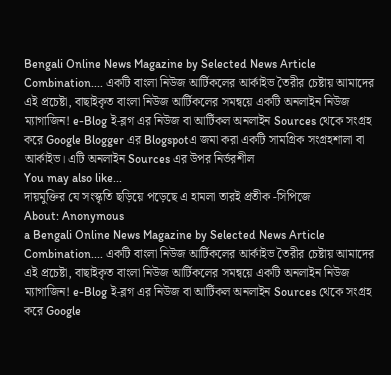Bengali Online News Magazine by Selected News Article Combination.... একটি বাংলা নিউজ আর্টিকলের আর্কাইভ তৈরীর চেষ্টায় আমাদের এই প্রচেষ্টা, বাছাইকৃত বাংলা নিউজ আর্টিকলের সমন্বয়ে একটি অনলাইন নিউজ ম্যাগাজিন! e-Blog ই-ব্লগ এর নিউজ বা আর্টিকল অনলাইন Sources থেকে সংগ্রহ করে Google Blogger এর Blogspotএ জমা করা একটি সামগ্রিক সংগ্রহশালা বা আর্কাইভ। এটি অনলাইন Sources এর উপর নির্ভরশীল
You may also like...
দায়মুক্তির যে সংস্কৃতি ছড়িয়ে পড়েছে এ হামলা তারই প্রতীক -সিপিজে
About: Anonymous
a Bengali Online News Magazine by Selected News Article Combination.... একটি বাংলা নিউজ আর্টিকলের আর্কাইভ তৈরীর চেষ্টায় আমাদের এই প্রচেষ্টা, বাছাইকৃত বাংলা নিউজ আর্টিকলের সমন্বয়ে একটি অনলাইন নিউজ ম্যাগাজিন! e-Blog ই-ব্লগ এর নিউজ বা আর্টিকল অনলাইন Sources থেকে সংগ্রহ করে Google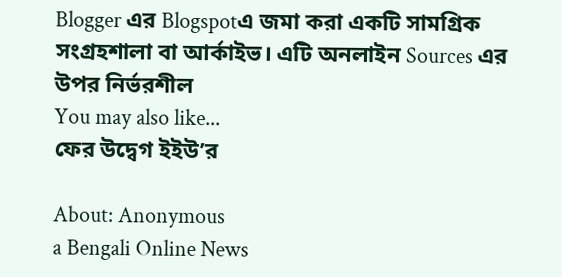Blogger এর Blogspotএ জমা করা একটি সামগ্রিক সংগ্রহশালা বা আর্কাইভ। এটি অনলাইন Sources এর উপর নির্ভরশীল
You may also like...
ফের উদ্বেগ ইইউ’র

About: Anonymous
a Bengali Online News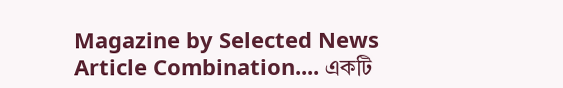Magazine by Selected News Article Combination.... একটি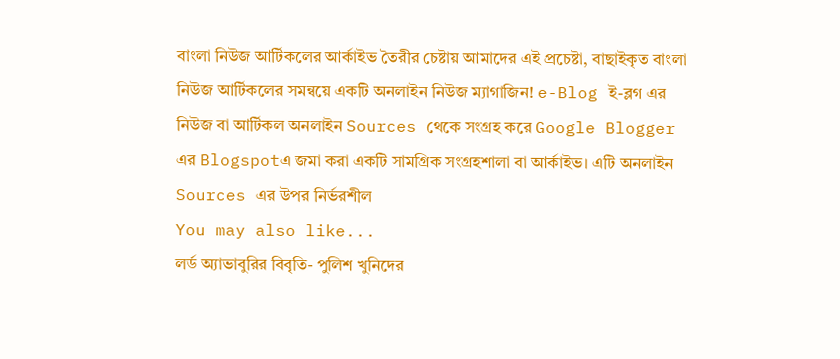বাংলা নিউজ আর্টিকলের আর্কাইভ তৈরীর চেষ্টায় আমাদের এই প্রচেষ্টা, বাছাইকৃত বাংলা নিউজ আর্টিকলের সমন্বয়ে একটি অনলাইন নিউজ ম্যাগাজিন! e-Blog ই-ব্লগ এর নিউজ বা আর্টিকল অনলাইন Sources থেকে সংগ্রহ করে Google Blogger এর Blogspotএ জমা করা একটি সামগ্রিক সংগ্রহশালা বা আর্কাইভ। এটি অনলাইন Sources এর উপর নির্ভরশীল
You may also like...
লর্ড অ্যাভাবুরির বিবৃতি- পুলিশ খুনিদের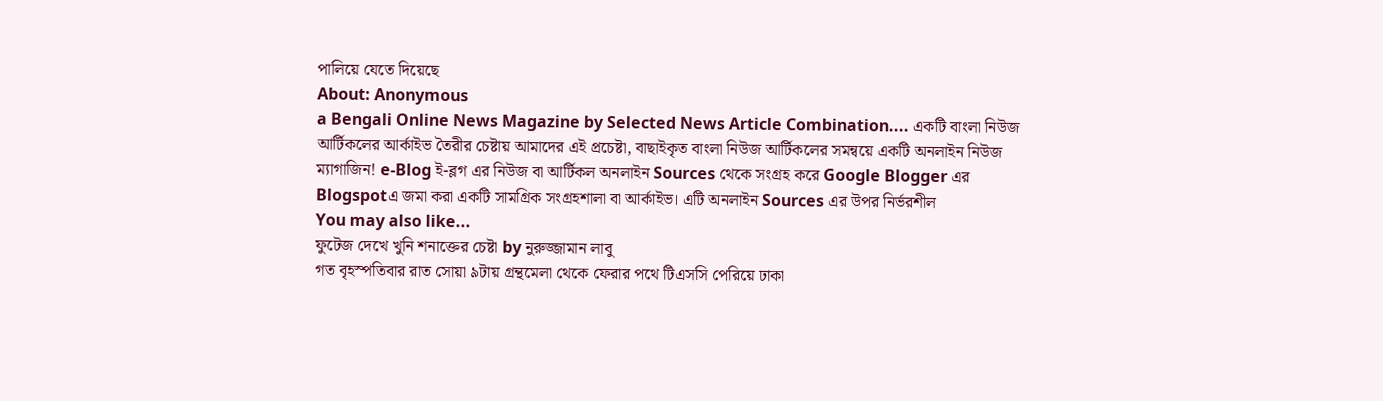পালিয়ে যেতে দিয়েছে
About: Anonymous
a Bengali Online News Magazine by Selected News Article Combination.... একটি বাংলা নিউজ আর্টিকলের আর্কাইভ তৈরীর চেষ্টায় আমাদের এই প্রচেষ্টা, বাছাইকৃত বাংলা নিউজ আর্টিকলের সমন্বয়ে একটি অনলাইন নিউজ ম্যাগাজিন! e-Blog ই-ব্লগ এর নিউজ বা আর্টিকল অনলাইন Sources থেকে সংগ্রহ করে Google Blogger এর Blogspotএ জমা করা একটি সামগ্রিক সংগ্রহশালা বা আর্কাইভ। এটি অনলাইন Sources এর উপর নির্ভরশীল
You may also like...
ফুটেজ দেখে খুনি শনাক্তের চেষ্টা by নুরুজ্জামান লাবু
গত বৃহস্পতিবার রাত সোয়া ৯টায় গ্রন্থমেলা থেকে ফেরার পথে টিএসসি পেরিয়ে ঢাকা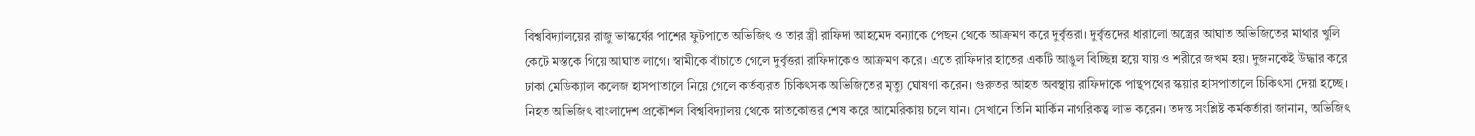বিশ্ববিদ্যালয়ের রাজু ভাস্কর্যের পাশের ফুটপাতে অভিজিৎ ও তার স্ত্রী রাফিদা আহমেদ বন্যাকে পেছন থেকে আক্রমণ করে দুর্বৃত্তরা। দুর্বৃত্তদের ধারালো অস্ত্রের আঘাত অভিজিতের মাথার খুলি কেটে মস্তকে গিয়ে আঘাত লাগে। স্বামীকে বাঁচাতে গেলে দুর্বৃত্তরা রাফিদাকেও আক্রমণ করে। এতে রাফিদার হাতের একটি আঙুল বিচ্ছিন্ন হয়ে যায় ও শরীরে জখম হয়। দুজনকেই উদ্ধার করে ঢাকা মেডিক্যাল কলেজ হাসপাতালে নিয়ে গেলে কর্তব্যরত চিকিৎসক অভিজিতের মৃত্যু ঘোষণা করেন। গুরুতর আহত অবস্থায় রাফিদাকে পান্থপথের স্কয়ার হাসপাতালে চিকিৎসা দেয়া হচ্ছে। নিহত অভিজিৎ বাংলাদেশ প্রকৌশল বিশ্ববিদ্যালয় থেকে স্নাতকোত্তর শেষ করে আমেরিকায় চলে যান। সেখানে তিনি মার্কিন নাগরিকত্ব লাভ করেন। তদন্ত সংশ্লিষ্ট কর্মকর্তারা জানান, অভিজিৎ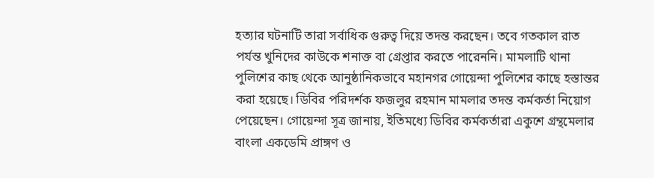হত্যার ঘটনাটি তারা সর্বাধিক গুরুত্ব দিয়ে তদন্ত করছেন। তবে গতকাল রাত পর্যন্ত খুনিদের কাউকে শনাক্ত বা গ্রেপ্তার করতে পারেননি। মামলাটি থানা পুলিশের কাছ থেকে আনুষ্ঠানিকভাবে মহানগর গোয়েন্দা পুলিশের কাছে হস্তান্তর করা হয়েছে। ডিবির পরিদর্শক ফজলুর রহমান মামলার তদন্ত কর্মকর্তা নিয়োগ পেয়েছেন। গোয়েন্দা সূত্র জানায়, ইতিমধ্যে ডিবির কর্মকর্তারা একুশে গ্রন্থমেলার বাংলা একডেমি প্রাঙ্গণ ও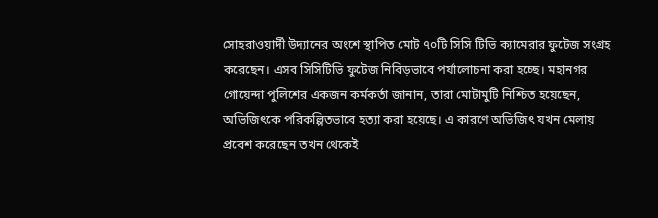সোহরাওয়ার্দী উদ্যানের অংশে স্থাপিত মোট ৭০টি সিসি টিভি ক্যামেরার ফুটেজ সংগ্রহ করেছেন। এসব সিসিটিভি ফুটেজ নিবিড়ভাবে পর্যালোচনা করা হচ্ছে। মহানগর গোয়েন্দা পুলিশের একজন কর্মকর্তা জানান, তারা মোটামুটি নিশ্চিত হয়েছেন, অভিজিৎকে পরিকল্পিতভাবে হত্যা করা হয়েছে। এ কারণে অভিজিৎ যখন মেলায় প্রবেশ করেছেন তখন থেকেই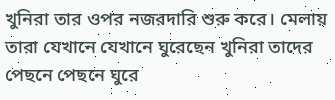খুনিরা তার ওপর নজরদারি শুরু করে। মেলায় তারা যেখানে যেখানে ঘুরেছেন খুনিরা তাদের পেছনে পেছনে ঘুরে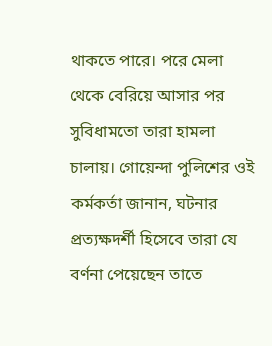থাকতে পারে। পরে মেলা থেকে বেরিয়ে আসার পর সুবিধামতো তারা হামলা চালায়। গোয়েন্দা পুলিশের ওই কর্মকর্তা জানান, ঘটনার প্রত্যক্ষদর্শী হিসেবে তারা যে বর্ণনা পেয়েছেন তাতে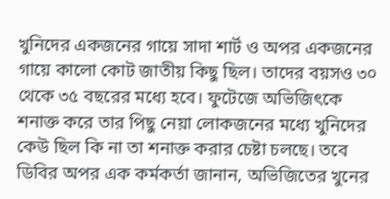খুনিদের একজনের গায়ে সাদা শার্ট ও অপর একজনের গায়ে কালো কোট জাতীয় কিছু ছিল। তাদের বয়সও ৩০ থেকে ৩৫ বছরের মধ্যে হবে। ফুটেজে অভিজিৎকে শনাক্ত করে তার পিছু নেয়া লোকজনের মধ্যে খুনিদের কেউ ছিল কি না তা শনাক্ত করার চেষ্টা চলছে। তবে ডিবির অপর এক কর্মকর্তা জানান, অভিজিতের খুনের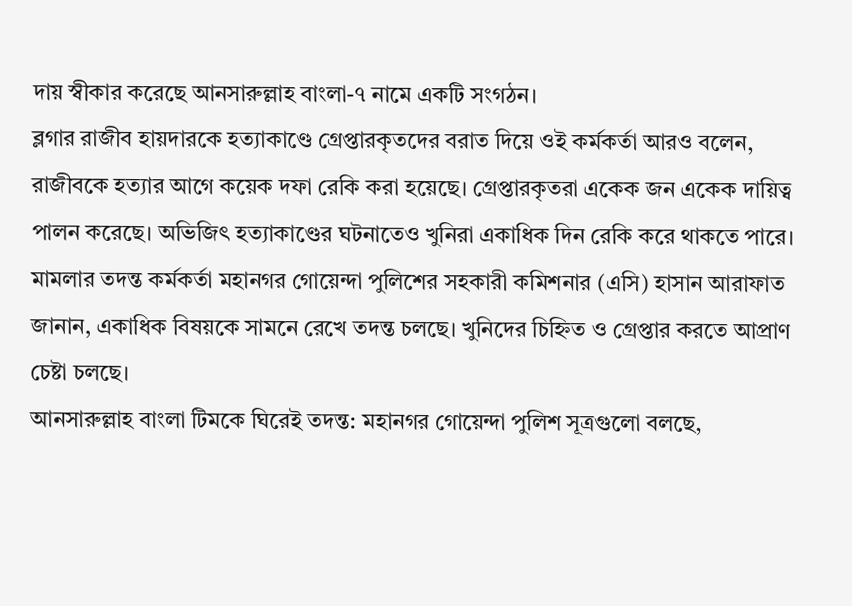দায় স্বীকার করেছে আনসারুল্লাহ বাংলা-৭ নামে একটি সংগঠন।
ব্লগার রাজীব হায়দারকে হত্যাকাণ্ডে গ্রেপ্তারকৃতদের বরাত দিয়ে ওই কর্মকর্তা আরও বলেন, রাজীবকে হত্যার আগে কয়েক দফা রেকি করা হয়েছে। গ্রেপ্তারকৃতরা একেক জন একেক দায়িত্ব পালন করেছে। অভিজিৎ হত্যাকাণ্ডের ঘটনাতেও খুনিরা একাধিক দিন রেকি করে থাকতে পারে। মামলার তদন্ত কর্মকর্তা মহানগর গোয়েন্দা পুলিশের সহকারী কমিশনার (এসি) হাসান আরাফাত জানান, একাধিক বিষয়কে সামনে রেখে তদন্ত চলছে। খুনিদের চিহ্নিত ও গ্রেপ্তার করতে আপ্রাণ চেষ্টা চলছে।
আনসারুল্লাহ বাংলা টিমকে ঘিরেই তদন্ত: মহানগর গোয়েন্দা পুলিশ সূত্রগুলো বলছে,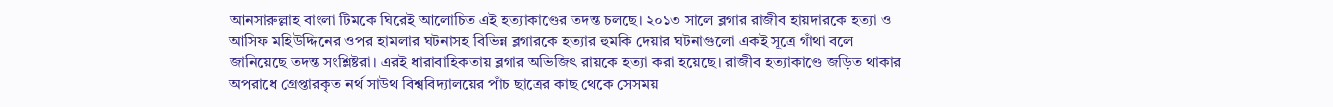আনসারুল্লাহ বাংলা টিমকে ঘিরেই আলোচিত এই হত্যাকাণ্ডের তদন্ত চলছে। ২০১৩ সালে ব্লগার রাজীব হায়দারকে হত্যা ও আসিফ মহিউদ্দিনের ওপর হামলার ঘটনাসহ বিভিন্ন ব্লগারকে হত্যার হুমকি দেয়ার ঘটনাগুলো একই সূত্রে গাঁথা বলে জানিয়েছে তদন্ত সংশ্লিষ্টরা। এরই ধারাবাহিকতায় ব্লগার অভিজিৎ রায়কে হত্যা করা হয়েছে। রাজীব হত্যাকাণ্ডে জড়িত থাকার অপরাধে গ্রেপ্তারকৃত নর্থ সাউথ বিশ্ববিদ্যালয়ের পাঁচ ছাত্রের কাছ থেকে সেসময়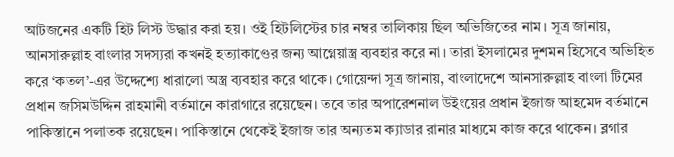আটজনের একটি হিট লিস্ট উদ্ধার করা হয়। ওই হিটলিস্টের চার নম্বর তালিকায় ছিল অভিজিতের নাম। সূত্র জানায়, আনসারুল্লাহ বাংলার সদস্যরা কখনই হত্যাকাণ্ডের জন্য আগ্নেয়াস্ত্র ব্যবহার করে না। তারা ইসলামের দুশমন হিসেবে অভিহিত করে ‘কতল’-এর উদ্দেশ্যে ধারালো অস্ত্র ব্যবহার করে থাকে। গোয়েন্দা সূত্র জানায়, বাংলাদেশে আনসারুল্লাহ বাংলা টিমের প্রধান জসিমউদ্দিন রাহমানী বর্তমানে কারাগারে রয়েছেন। তবে তার অপারেশনাল উইংয়ের প্রধান ইজাজ আহমেদ বর্তমানে পাকিস্তানে পলাতক রয়েছেন। পাকিস্তানে থেকেই ইজাজ তার অন্যতম ক্যাডার রানার মাধ্যমে কাজ করে থাকেন। ব্লগার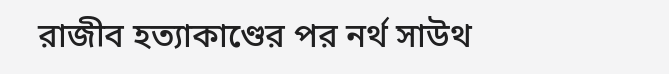রাজীব হত্যাকাণ্ডের পর নর্থ সাউথ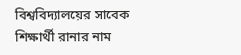বিশ্ববিদ্যালয়ের সাবেক শিক্ষার্থী রানার নাম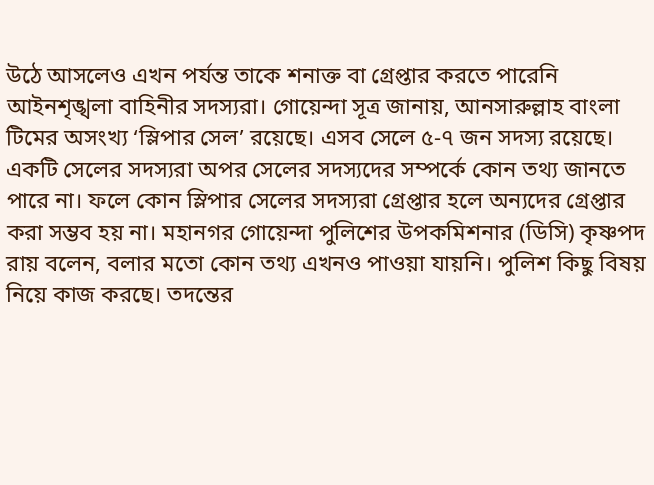উঠে আসলেও এখন পর্যন্ত তাকে শনাক্ত বা গ্রেপ্তার করতে পারেনি আইনশৃঙ্খলা বাহিনীর সদস্যরা। গোয়েন্দা সূত্র জানায়, আনসারুল্লাহ বাংলা টিমের অসংখ্য ‘স্লিপার সেল’ রয়েছে। এসব সেলে ৫-৭ জন সদস্য রয়েছে। একটি সেলের সদস্যরা অপর সেলের সদস্যদের সম্পর্কে কোন তথ্য জানতে পারে না। ফলে কোন স্লিপার সেলের সদস্যরা গ্রেপ্তার হলে অন্যদের গ্রেপ্তার করা সম্ভব হয় না। মহানগর গোয়েন্দা পুলিশের উপকমিশনার (ডিসি) কৃষ্ণপদ রায় বলেন, বলার মতো কোন তথ্য এখনও পাওয়া যায়নি। পুলিশ কিছু বিষয় নিয়ে কাজ করছে। তদন্তের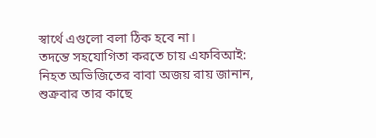স্বার্থে এগুলো বলা ঠিক হবে না।
তদন্তে সহযোগিতা করতে চায় এফবিআই: নিহত অভিজিতের বাবা অজয় রায় জানান, শুক্রবার তার কাছে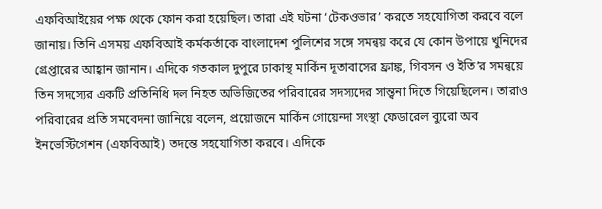এফবিআইয়ের পক্ষ থেকে ফোন করা হয়েছিল। তারা এই ঘটনা ‘টেকওভার’ করতে সহযোগিতা করবে বলে জানায়। তিনি এসময় এফবিআই কর্মকর্তাকে বাংলাদেশ পুলিশের সঙ্গে সমন্বয় করে যে কোন উপায়ে খুনিদের গ্রেপ্তারের আহ্বান জানান। এদিকে গতকাল দুপুরে ঢাকাস্থ মার্কিন দূতাবাসের ফ্রাঙ্ক, গিবসন ও ইতি’র সমন্বয়ে তিন সদস্যের একটি প্রতিনিধি দল নিহত অভিজিতের পরিবারের সদস্যদের সান্ত্বনা দিতে গিয়েছিলেন। তারাও পরিবারের প্রতি সমবেদনা জানিয়ে বলেন, প্রয়োজনে মার্কিন গোয়েন্দা সংস্থা ফেডারেল ব্যুরো অব ইনভেস্টিগেশন (এফবিআই) তদন্তে সহযোগিতা করবে। এদিকে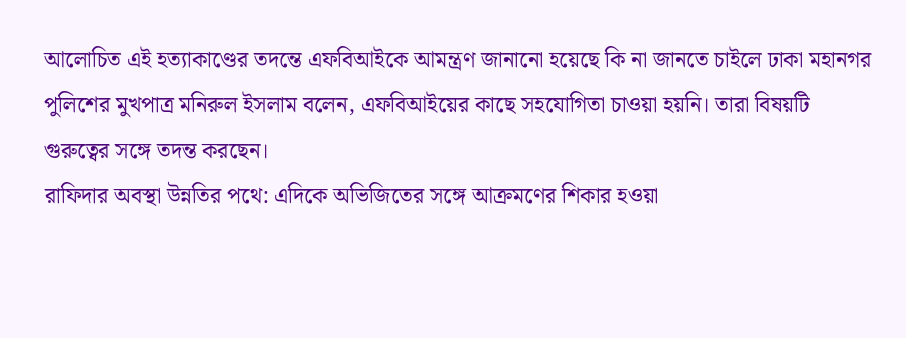আলোচিত এই হত্যাকাণ্ডের তদন্তে এফবিআইকে আমন্ত্রণ জানানো হয়েছে কি না জানতে চাইলে ঢাকা মহানগর পুলিশের মুখপাত্র মনিরুল ইসলাম বলেন, এফবিআইয়ের কাছে সহযোগিতা চাওয়া হয়নি। তারা বিষয়টি গুরুত্বের সঙ্গে তদন্ত করছেন।
রাফিদার অবস্থা উন্নতির পথে: এদিকে অভিজিতের সঙ্গে আক্রমণের শিকার হওয়া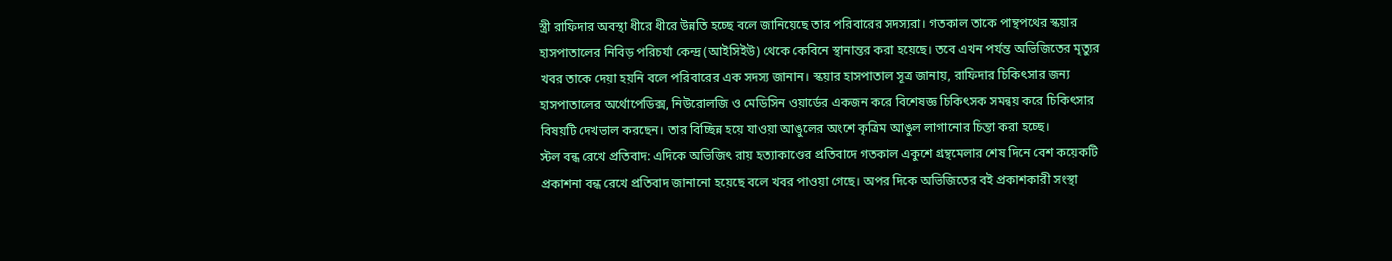স্ত্রী রাফিদার অবস্থা ধীরে ধীরে উন্নতি হচ্ছে বলে জানিয়েছে তার পরিবারের সদস্যরা। গতকাল তাকে পান্থপথের স্কয়ার হাসপাতালের নিবিড় পরিচর্যা কেন্দ্র (আইসিইউ) থেকে কেবিনে স্থানান্তর করা হয়েছে। তবে এখন পর্যন্ত অভিজিতের মৃত্যুর খবর তাকে দেয়া হয়নি বলে পরিবারের এক সদস্য জানান। স্কয়ার হাসপাতাল সূত্র জানায়, রাফিদার চিকিৎসার জন্য হাসপাতালের অর্থোপেডিক্স, নিউরোলজি ও মেডিসিন ওয়ার্ডের একজন করে বিশেষজ্ঞ চিকিৎসক সমন্বয় করে চিকিৎসার বিষয়টি দেখভাল করছেন। তার বিচ্ছিন্ন হয়ে যাওয়া আঙুলের অংশে কৃত্রিম আঙুল লাগানোর চিন্তা করা হচ্ছে।
স্টল বন্ধ রেখে প্রতিবাদ: এদিকে অভিজিৎ রায় হত্যাকাণ্ডের প্রতিবাদে গতকাল একুশে গ্রন্থমেলার শেষ দিনে বেশ কয়েকটি প্রকাশনা বন্ধ রেখে প্রতিবাদ জানানো হয়েছে বলে খবর পাওয়া গেছে। অপর দিকে অভিজিতের বই প্রকাশকারী সংস্থা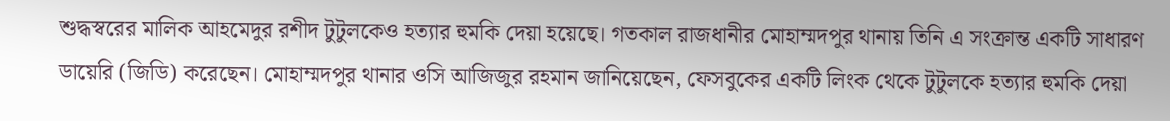শুদ্ধস্বরের মালিক আহমেদুর রশীদ টুটুলকেও হত্যার হুমকি দেয়া হয়েছে। গতকাল রাজধানীর মোহাম্মদপুর থানায় তিনি এ সংক্রান্ত একটি সাধারণ ডায়েরি (জিডি) করেছেন। মোহাম্মদপুর থানার ওসি আজিজুর রহমান জানিয়েছেন, ফেসবুকের একটি লিংক থেকে টুটুলকে হত্যার হুমকি দেয়া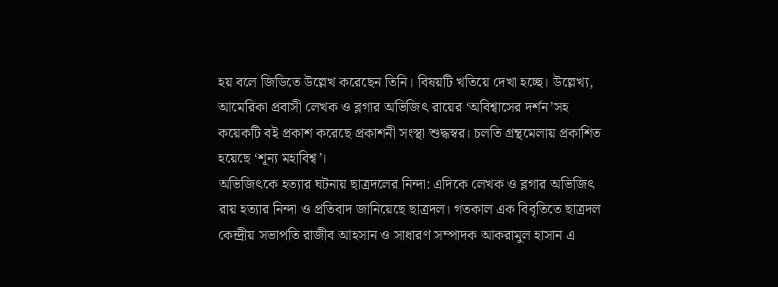হয় বলে জিডিতে উল্লেখ করেছেন তিনি। বিষয়টি খতিয়ে দেখা হচ্ছে। উল্লেখ্য, আমেরিকা প্রবাসী লেখক ও ব্লগার অভিজিৎ রায়ের ‘অবিশ্বাসের দর্শন’সহ কয়েকটি বই প্রকাশ করেছে প্রকাশনী সংস্থা শুদ্ধস্বর। চলতি গ্রন্থমেলায় প্রকাশিত হয়েছে ‘শূন্য মহাবিশ্ব’।
অভিজিৎকে হত্যার ঘটনায় ছাত্রদলের নিন্দা: এদিকে লেখক ও ব্লগার অভিজিৎ রায় হত্যার নিন্দা ও প্রতিবাদ জানিয়েছে ছাত্রদল। গতকাল এক বিবৃতিতে ছাত্রদল কেন্দ্রীয় সভাপতি রাজীব আহসান ও সাধারণ সম্পাদক আকরামুল হাসান এ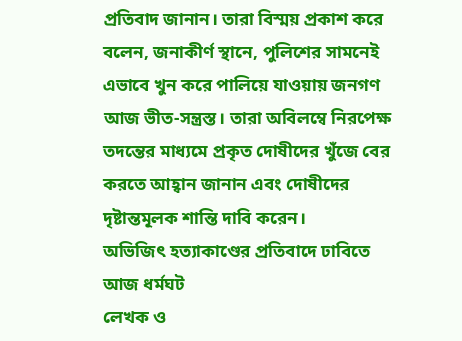প্রতিবাদ জানান। তারা বিস্ময় প্রকাশ করে বলেন, জনাকীর্ণ স্থানে, পুলিশের সামনেই এভাবে খুন করে পালিয়ে যাওয়ায় জনগণ আজ ভীত-সন্ত্রস্ত। তারা অবিলম্বে নিরপেক্ষ তদন্তের মাধ্যমে প্রকৃত দোষীদের খুঁজে বের করতে আহ্বান জানান এবং দোষীদের দৃষ্টান্তমূলক শান্তি দাবি করেন।
অভিজিৎ হত্যাকাণ্ডের প্রতিবাদে ঢাবিতে আজ ধর্মঘট
লেখক ও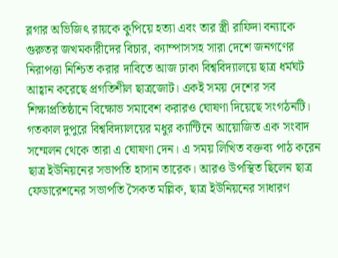ব্লগার অভিজিৎ রায়কে কুপিয়ে হত্যা এবং তার স্ত্রী রাফিদা বন্যাকে গুরুতর জখমকারীদের বিচার, ক্যাম্পাসসহ সারা দেশে জনগণের নিরাপত্তা নিশ্চিত করার দাবিতে আজ ঢাকা বিশ্ববিদ্যালয়ে ছাত্র ধর্মঘট আহ্বান করেছে প্রগতিশীল ছাত্রজোট। একই সময় দেশের সব শিক্ষাপ্রতিষ্ঠানে বিক্ষোভ সমাবেশ করারও ঘোষণা দিয়েছে সংগঠনটি। গতকাল দুপুরে বিশ্ববিদ্যালয়ের মধুর ক্যান্টিনে আয়োজিত এক সংবাদ সম্মেলন থেকে তারা এ ঘোষণা দেন। এ সময় লিখিত বক্তব্য পাঠ করেন ছাত্র ইউনিয়নের সভাপতি হাসান তারেক। আরও উপস্থিত ছিলেন ছাত্র ফেডারেশনের সভাপতি সৈকত মল্লিক, ছাত্র ইউনিয়নের সাধারণ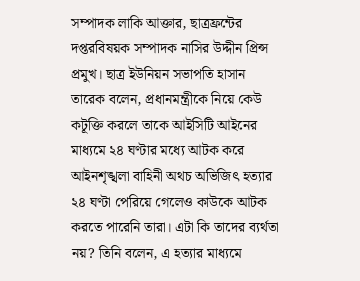সম্পাদক লাকি আক্তার, ছাত্রফ্রন্টের দপ্তরবিষয়ক সম্পাদক নাসির উদ্দীন প্রিন্স প্রমুখ। ছাত্র ইউনিয়ন সভাপতি হাসান তারেক বলেন, প্রধানমন্ত্রীকে নিয়ে কেউ কটূক্তি করলে তাকে আইসিটি আইনের মাধ্যমে ২৪ ঘণ্টার মধ্যে আটক করে আইনশৃঙ্খলা বাহিনী অথচ অভিজিৎ হত্যার ২৪ ঘণ্টা পেরিয়ে গেলেও কাউকে আটক করতে পারেনি তারা। এটা কি তাদের ব্যর্থতা নয়? তিনি বলেন, এ হত্যার মাধ্যমে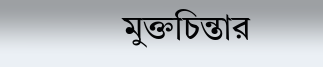মুক্তচিন্তার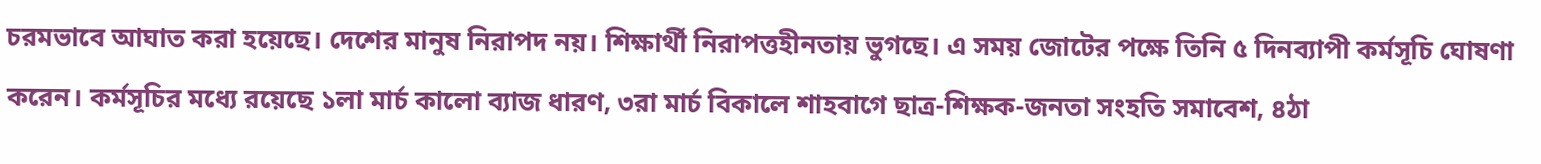চরমভাবে আঘাত করা হয়েছে। দেশের মানুষ নিরাপদ নয়। শিক্ষার্থী নিরাপত্তহীনতায় ভুগছে। এ সময় জোটের পক্ষে তিনি ৫ দিনব্যাপী কর্মসূচি ঘোষণা করেন। কর্মসূচির মধ্যে রয়েছে ১লা মার্চ কালো ব্যাজ ধারণ, ৩রা মার্চ বিকালে শাহবাগে ছাত্র-শিক্ষক-জনতা সংহতি সমাবেশ, ৪ঠা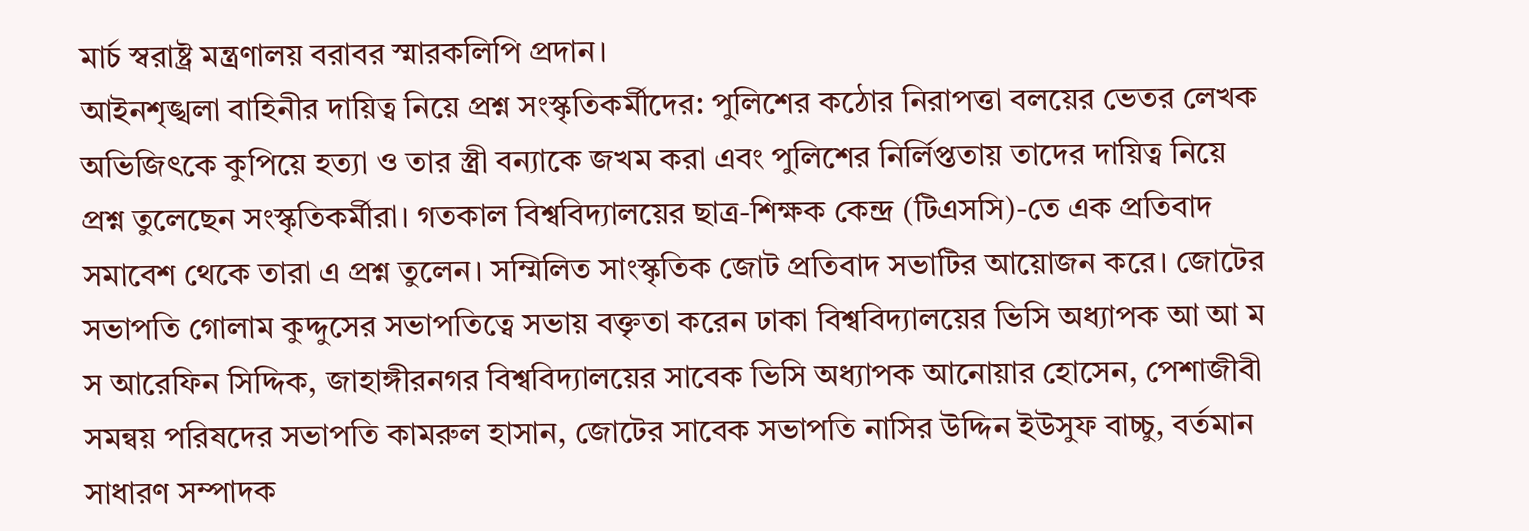মার্চ স্বরাষ্ট্র মন্ত্রণালয় বরাবর স্মারকলিপি প্রদান।
আইনশৃঙ্খলা বাহিনীর দায়িত্ব নিয়ে প্রশ্ন সংস্কৃতিকর্মীদের: পুলিশের কঠোর নিরাপত্তা বলয়ের ভেতর লেখক অভিজিৎকে কুপিয়ে হত্যা ও তার স্ত্রী বন্যাকে জখম করা এবং পুলিশের নির্লিপ্ততায় তাদের দায়িত্ব নিয়ে প্রশ্ন তুলেছেন সংস্কৃতিকর্মীরা। গতকাল বিশ্ববিদ্যালয়ের ছাত্র-শিক্ষক কেন্দ্র (টিএসসি)-তে এক প্রতিবাদ সমাবেশ থেকে তারা এ প্রশ্ন তুলেন। সম্মিলিত সাংস্কৃতিক জোট প্রতিবাদ সভাটির আয়োজন করে। জোটের সভাপতি গোলাম কুদ্দুসের সভাপতিত্বে সভায় বক্তৃতা করেন ঢাকা বিশ্ববিদ্যালয়ের ভিসি অধ্যাপক আ আ ম স আরেফিন সিদ্দিক, জাহাঙ্গীরনগর বিশ্ববিদ্যালয়ের সাবেক ভিসি অধ্যাপক আনোয়ার হোসেন, পেশাজীবী সমন্বয় পরিষদের সভাপতি কামরুল হাসান, জোটের সাবেক সভাপতি নাসির উদ্দিন ইউসুফ বাচ্চু, বর্তমান সাধারণ সম্পাদক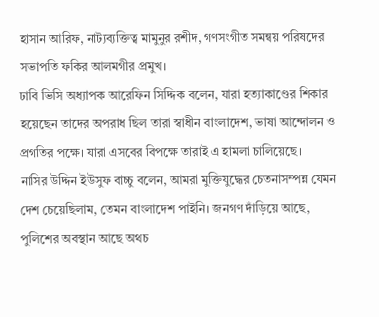হাসান আরিফ, নাট্যব্যক্তিত্ব মামুনুর রশীদ, গণসংগীত সমন্বয় পরিষদের সভাপতি ফকির আলমগীর প্রমুখ।
ঢাবি ভিসি অধ্যাপক আরেফিন সিদ্দিক বলেন, যারা হত্যাকাণ্ডের শিকার হয়েছেন তাদের অপরাধ ছিল তারা স্বাধীন বাংলাদেশ, ভাষা আন্দোলন ও প্রগতির পক্ষে। যারা এসবের বিপক্ষে তারাই এ হামলা চালিয়েছে।
নাসির উদ্দিন ইউসুফ বাচ্চু বলেন, আমরা মুক্তিযুদ্ধের চেতনাসম্পন্ন যেমন দেশ চেয়েছিলাম, তেমন বাংলাদেশ পাইনি। জনগণ দাঁড়িয়ে আছে, পুলিশের অবস্থান আছে অথচ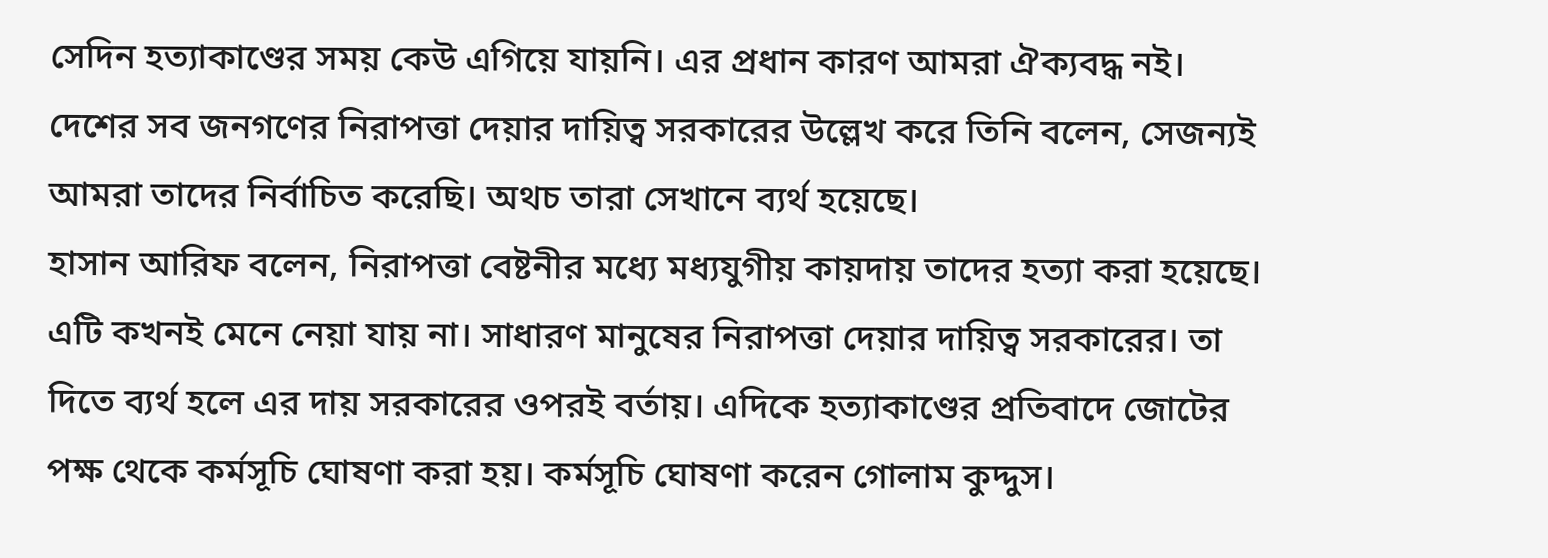সেদিন হত্যাকাণ্ডের সময় কেউ এগিয়ে যায়নি। এর প্রধান কারণ আমরা ঐক্যবদ্ধ নই। দেশের সব জনগণের নিরাপত্তা দেয়ার দায়িত্ব সরকারের উল্লেখ করে তিনি বলেন, সেজন্যই আমরা তাদের নির্বাচিত করেছি। অথচ তারা সেখানে ব্যর্থ হয়েছে।
হাসান আরিফ বলেন, নিরাপত্তা বেষ্টনীর মধ্যে মধ্যযুগীয় কায়দায় তাদের হত্যা করা হয়েছে। এটি কখনই মেনে নেয়া যায় না। সাধারণ মানুষের নিরাপত্তা দেয়ার দায়িত্ব সরকারের। তা দিতে ব্যর্থ হলে এর দায় সরকারের ওপরই বর্তায়। এদিকে হত্যাকাণ্ডের প্রতিবাদে জোটের পক্ষ থেকে কর্মসূচি ঘোষণা করা হয়। কর্মসূচি ঘোষণা করেন গোলাম কুদ্দুস।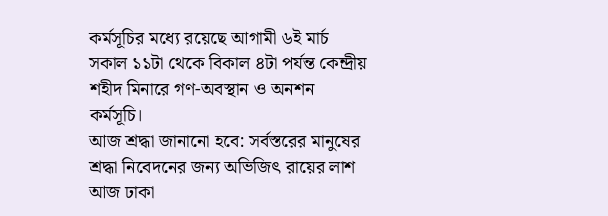কর্মসূচির মধ্যে রয়েছে আগামী ৬ই মার্চ সকাল ১১টা থেকে বিকাল ৪টা পর্যন্ত কেন্দ্রীয় শহীদ মিনারে গণ-অবস্থান ও অনশন কর্মসূচি।
আজ শ্রদ্ধা জানানো হবে: সর্বস্তরের মানুষের শ্রদ্ধা নিবেদনের জন্য অভিজিৎ রায়ের লাশ আজ ঢাকা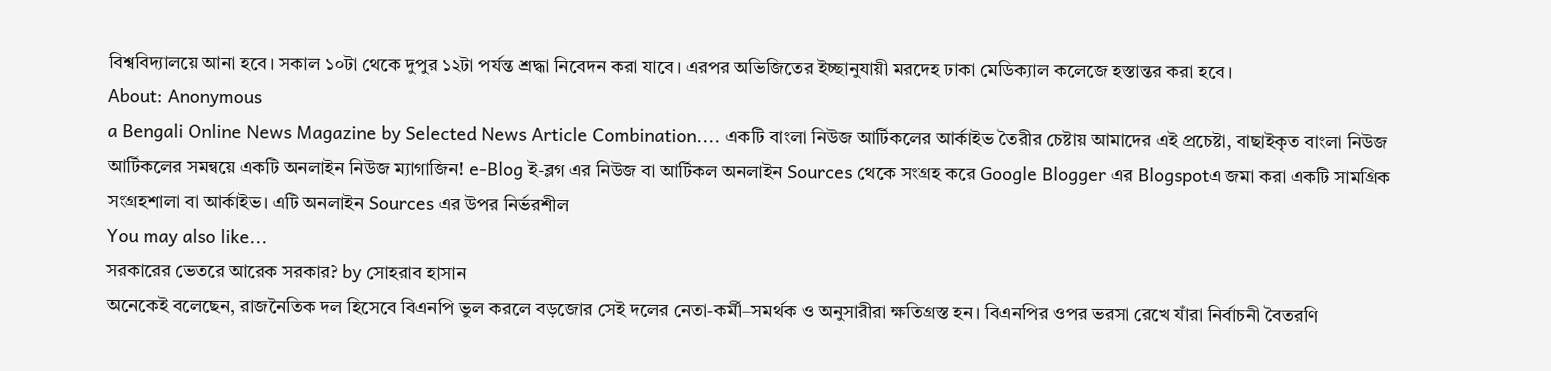বিশ্ববিদ্যালয়ে আনা হবে। সকাল ১০টা থেকে দুপুর ১২টা পর্যন্ত শ্রদ্ধা নিবেদন করা যাবে। এরপর অভিজিতের ইচ্ছানুযায়ী মরদেহ ঢাকা মেডিক্যাল কলেজে হস্তান্তর করা হবে।
About: Anonymous
a Bengali Online News Magazine by Selected News Article Combination.... একটি বাংলা নিউজ আর্টিকলের আর্কাইভ তৈরীর চেষ্টায় আমাদের এই প্রচেষ্টা, বাছাইকৃত বাংলা নিউজ আর্টিকলের সমন্বয়ে একটি অনলাইন নিউজ ম্যাগাজিন! e-Blog ই-ব্লগ এর নিউজ বা আর্টিকল অনলাইন Sources থেকে সংগ্রহ করে Google Blogger এর Blogspotএ জমা করা একটি সামগ্রিক সংগ্রহশালা বা আর্কাইভ। এটি অনলাইন Sources এর উপর নির্ভরশীল
You may also like...
সরকারের ভেতরে আরেক সরকার? by সোহরাব হাসান
অনেকেই বলেছেন, রাজনৈতিক দল হিসেবে বিএনপি ভুল করলে বড়জোর সেই দলের নেতা-কর্মী–সমর্থক ও অনুসারীরা ক্ষতিগ্রস্ত হন। বিএনপির ওপর ভরসা রেখে যাঁরা নির্বাচনী বৈতরণি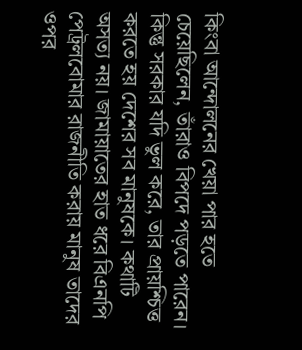কিংবা আন্দোলনের খেয়া পার হতে চেয়েছিলেন, তাঁরাও বিপদে পড়তে পারেন। কিন্তু সরকার যদি ভুল করে, তার প্রায়শ্চিত্ত করতে হয় দেশের সব মানুষকে। কথাটি অসত্য নয়। জামায়াতের হাত ধরে বিএনপি পেট্রলবোমার রাজনীতি করায় মানুষ তাদের ওপর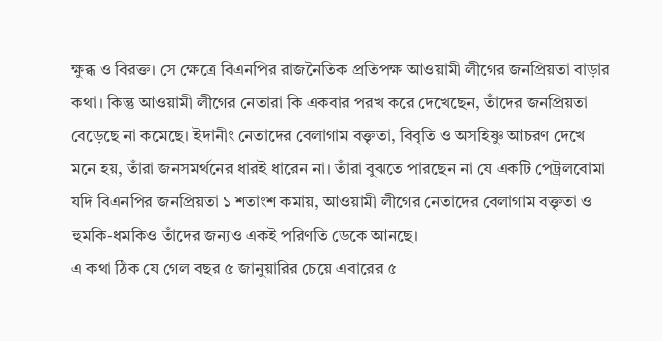ক্ষুব্ধ ও বিরক্ত। সে ক্ষেত্রে বিএনপির রাজনৈতিক প্রতিপক্ষ আওয়ামী লীগের জনপ্রিয়তা বাড়ার কথা। কিন্তু আওয়ামী লীগের নেতারা কি একবার পরখ করে দেখেছেন, তাঁদের জনপ্রিয়তা বেড়েছে না কমেছে। ইদানীং নেতাদের বেলাগাম বক্তৃতা, বিবৃতি ও অসহিষ্ণু আচরণ দেখে মনে হয়, তাঁরা জনসমর্থনের ধারই ধারেন না। তাঁরা বুঝতে পারছেন না যে একটি পেট্রলবোমা যদি বিএনপির জনপ্রিয়তা ১ শতাংশ কমায়, আওয়ামী লীগের নেতাদের বেলাগাম বক্তৃতা ও হুমকি-ধমকিও তাঁদের জন্যও একই পরিণতি ডেকে আনছে।
এ কথা ঠিক যে গেল বছর ৫ জানুয়ারির চেয়ে এবারের ৫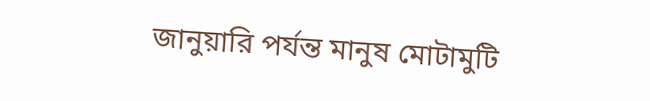জানুয়ারি পর্যন্ত মানুষ মোটামুটি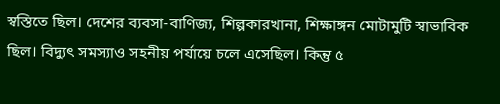স্বস্তিতে ছিল। দেশের ব্যবসা-বাণিজ্য, শিল্পকারখানা, শিক্ষাঙ্গন মোটামুটি স্বাভাবিক ছিল। বিদ্যুৎ সমস্যাও সহনীয় পর্যায়ে চলে এসেছিল। কিন্তু ৫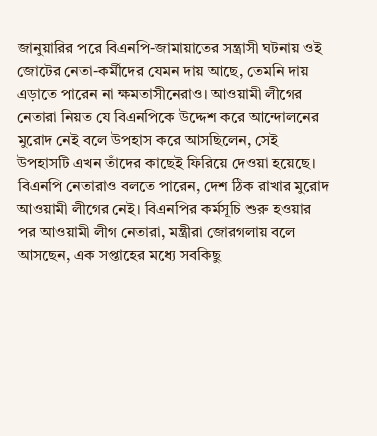জানুয়ারির পরে বিএনপি-জামায়াতের সন্ত্রাসী ঘটনায় ওই জোটের নেতা-কর্মীদের যেমন দায় আছে, তেমনি দায় এড়াতে পারেন না ক্ষমতাসীনেরাও। আওয়ামী লীগের নেতারা নিয়ত যে বিএনপিকে উদ্দেশ করে আন্দোলনের মুরোদ নেই বলে উপহাস করে আসছিলেন, সেই উপহাসটি এখন তাঁদের কাছেই ফিরিয়ে দেওয়া হয়েছে। বিএনপি নেতারাও বলতে পারেন, দেশ ঠিক রাখার মুরোদ আওয়ামী লীগের নেই। বিএনপির কর্মসূচি শুরু হওয়ার পর আওয়ামী লীগ নেতারা, মন্ত্রীরা জোরগলায় বলে আসছেন, এক সপ্তাহের মধ্যে সবকিছু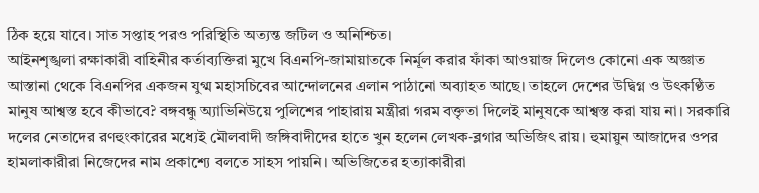ঠিক হয়ে যাবে। সাত সপ্তাহ পরও পরিস্থিতি অত্যন্ত জটিল ও অনিশ্চিত।
আইনশৃঙ্খলা রক্ষাকারী বাহিনীর কর্তাব্যক্তিরা মুখে বিএনপি-জামায়াতকে নির্মূল করার ফাঁকা আওয়াজ দিলেও কোনো এক অজ্ঞাত আস্তানা থেকে বিএনপির একজন যুগ্ম মহাসচিবের আন্দোলনের এলান পাঠানো অব্যাহত আছে। তাহলে দেশের উদ্বিগ্ন ও উৎকণ্ঠিত মানুষ আশ্বস্ত হবে কীভাবে? বঙ্গবন্ধু অ্যাভিনিউয়ে পুলিশের পাহারায় মন্ত্রীরা গরম বক্তৃতা দিলেই মানুষকে আশ্বস্ত করা যায় না। সরকারি দলের নেতাদের রণহুংকারের মধ্যেই মৌলবাদী জঙ্গিবাদীদের হাতে খুন হলেন লেখক-ব্লগার অভিজিৎ রায়। হুমায়ুন আজাদের ওপর হামলাকারীরা নিজেদের নাম প্রকাশ্যে বলতে সাহস পায়নি। অভিজিতের হত্যাকারীরা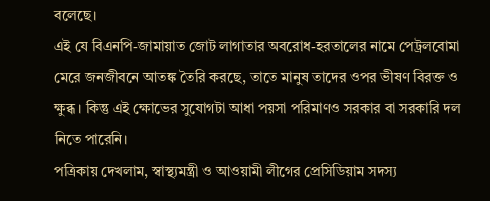বলেছে।
এই যে বিএনপি-জামায়াত জোট লাগাতার অবরোধ-হরতালের নামে পেট্রলবোমা মেরে জনজীবনে আতঙ্ক তৈরি করছে, তাতে মানুষ তাদের ওপর ভীষণ বিরক্ত ও ক্ষুব্ধ। কিন্তু এই ক্ষোভের সুযোগটা আধা পয়সা পরিমাণও সরকার বা সরকারি দল নিতে পারেনি।
পত্রিকায় দেখলাম, স্বাস্থ্যমন্ত্রী ও আওয়ামী লীগের প্রেসিডিয়াম সদস্য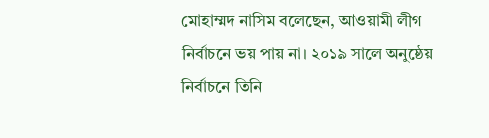মোহাম্মদ নাসিম বলেছেন, আওয়ামী লীগ নির্বাচনে ভয় পায় না। ২০১৯ সালে অনুষ্ঠেয় নির্বাচনে তিনি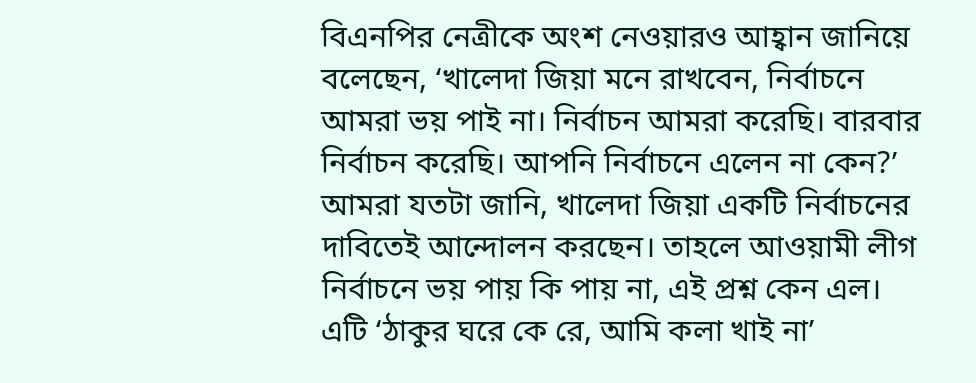বিএনপির নেত্রীকে অংশ নেওয়ারও আহ্বান জানিয়ে বলেছেন, ‘খালেদা জিয়া মনে রাখবেন, নির্বাচনে আমরা ভয় পাই না। নির্বাচন আমরা করেছি। বারবার নির্বাচন করেছি। আপনি নির্বাচনে এলেন না কেন?’
আমরা যতটা জানি, খালেদা জিয়া একটি নির্বাচনের দাবিতেই আন্দোলন করছেন। তাহলে আওয়ামী লীগ নির্বাচনে ভয় পায় কি পায় না, এই প্রশ্ন কেন এল। এটি ‘ঠাকুর ঘরে কে রে, আমি কলা খাই না’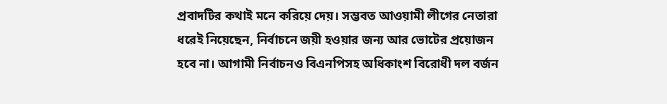প্রবাদটির কথাই মনে করিয়ে দেয়। সম্ভবত আওয়ামী লীগের নেতারা ধরেই নিয়েছেন, নির্বাচনে জয়ী হওয়ার জন্য আর ভোটের প্রয়োজন হবে না। আগামী নির্বাচনও বিএনপিসহ অধিকাংশ বিরোধী দল বর্জন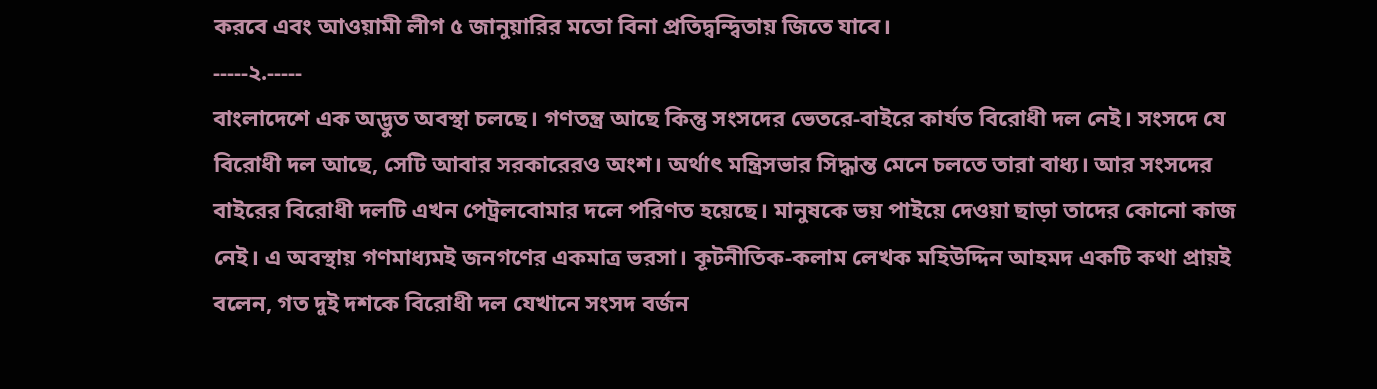করবে এবং আওয়ামী লীগ ৫ জানুয়ারির মতো বিনা প্রতিদ্বন্দ্বিতায় জিতে যাবে।
-----২.-----
বাংলাদেশে এক অদ্ভুত অবস্থা চলছে। গণতন্ত্র আছে কিন্তু সংসদের ভেতরে-বাইরে কার্যত বিরোধী দল নেই। সংসদে যে বিরোধী দল আছে, সেটি আবার সরকারেরও অংশ। অর্থাৎ মন্ত্রিসভার সিদ্ধান্ত মেনে চলতে তারা বাধ্য। আর সংসদের বাইরের বিরোধী দলটি এখন পেট্রলবোমার দলে পরিণত হয়েছে। মানুষকে ভয় পাইয়ে দেওয়া ছাড়া তাদের কোনো কাজ নেই। এ অবস্থায় গণমাধ্যমই জনগণের একমাত্র ভরসা। কূটনীতিক-কলাম লেখক মহিউদ্দিন আহমদ একটি কথা প্রায়ই বলেন, গত দুই দশকে বিরোধী দল যেখানে সংসদ বর্জন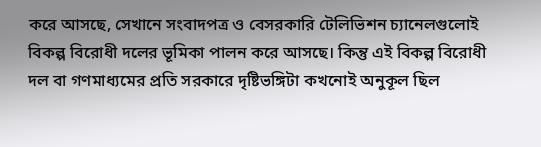করে আসছে, সেখানে সংবাদপত্র ও বেসরকারি টেলিভিশন চ্যানেলগুলোই বিকল্প বিরোধী দলের ভূমিকা পালন করে আসছে। কিন্তু এই বিকল্প বিরোধী দল বা গণমাধ্যমের প্রতি সরকারে দৃষ্টিভঙ্গিটা কখনোই অনুকূল ছিল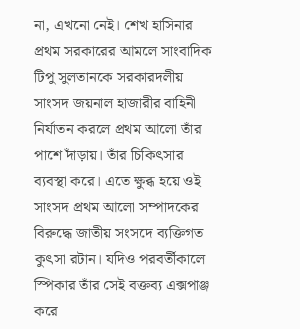না, এখনো নেই। শেখ হাসিনার প্রথম সরকারের আমলে সাংবাদিক টিপু সুলতানকে সরকারদলীয় সাংসদ জয়নাল হাজারীর বাহিনী নির্যাতন করলে প্রথম আলো তাঁর পাশে দাঁড়ায়। তাঁর চিকিৎসার ব্যবস্থা করে। এতে ক্ষুব্ধ হয়ে ওই সাংসদ প্রথম আলো সম্পাদকের বিরুদ্ধে জাতীয় সংসদে ব্যক্তিগত কুৎসা রটান। যদিও পরবর্তীকালে স্পিকার তাঁর সেই বক্তব্য এক্সপাঞ্জ করে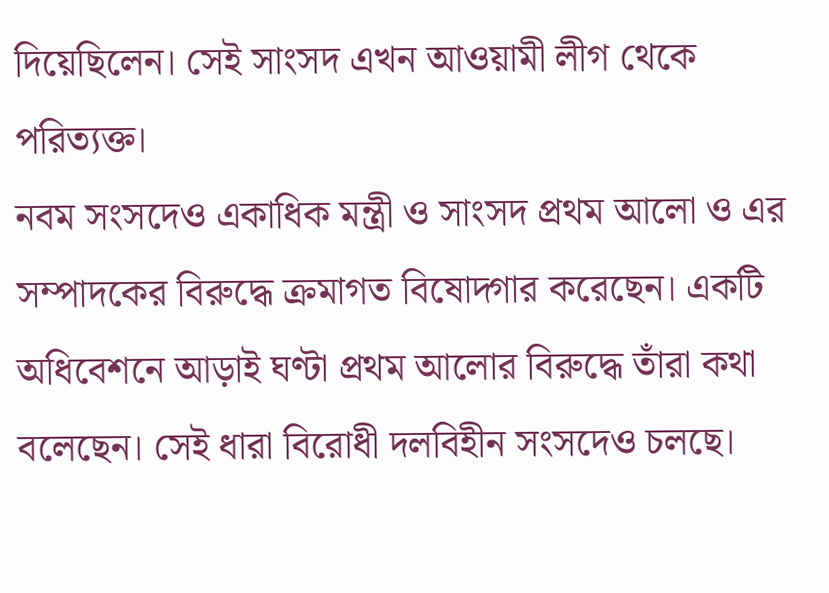দিয়েছিলেন। সেই সাংসদ এখন আওয়ামী লীগ থেকে পরিত্যক্ত।
নবম সংসদেও একাধিক মন্ত্রী ও সাংসদ প্রথম আলো ও এর সম্পাদকের বিরুদ্ধে ক্রমাগত বিষোদ্গার করেছেন। একটি অধিবেশনে আড়াই ঘণ্টা প্রথম আলোর বিরুদ্ধে তাঁরা কথা বলেছেন। সেই ধারা বিরোধী দলবিহীন সংসদেও চলছে।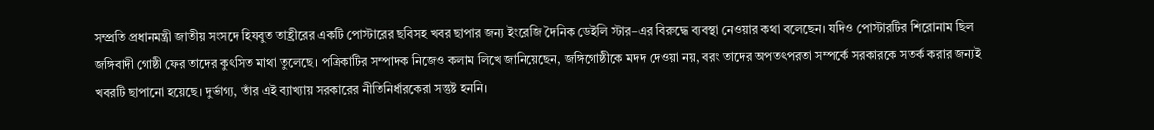সম্প্রতি প্রধানমন্ত্রী জাতীয় সংসদে হিযবুত তাহ্রীরের একটি পোস্টারের ছবিসহ খবর ছাপার জন্য ইংরেজি দৈনিক ডেইলি স্টার–এর বিরুদ্ধে ব্যবস্থা নেওয়ার কথা বলেছেন। যদিও পোস্টারটির শিরোনাম ছিল জঙ্গিবাদী গোষ্ঠী ফের তাদের কুৎসিত মাথা তুলেছে। পত্রিকাটির সম্পাদক নিজেও কলাম লিখে জানিয়েছেন, জঙ্গিগোষ্ঠীকে মদদ দেওয়া নয়, বরং তাদের অপতৎপরতা সম্পর্কে সরকারকে সতর্ক করার জন্যই খবরটি ছাপানো হয়েছে। দুর্ভাগ্য, তাঁর এই ব্যাখ্যায় সরকারের নীতিনির্ধারকেরা সন্তুষ্ট হননি।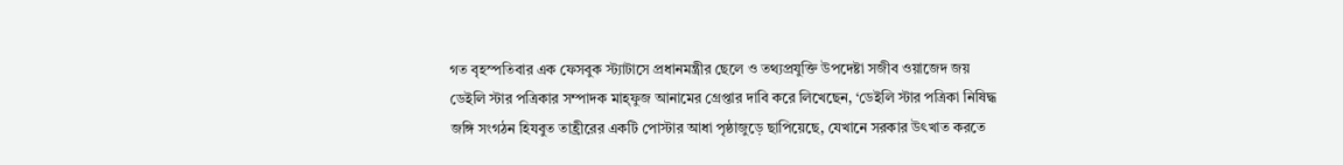গত বৃহস্পতিবার এক ফেসবুক স্ট্যাটাসে প্রধানমন্ত্রীর ছেলে ও তথ্যপ্রযুক্তি উপদেষ্টা সজীব ওয়াজেদ জয় ডেইলি স্টার পত্রিকার সম্পাদক মাহ্ফুজ আনামের গ্রেপ্তার দাবি করে লিখেছেন, ‘ডেইলি স্টার পত্রিকা নিষিদ্ধ জঙ্গি সংগঠন হিযবুত তাহ্রীরের একটি পোস্টার আধা পৃষ্ঠাজুড়ে ছাপিয়েছে, যেখানে সরকার উৎখাত করতে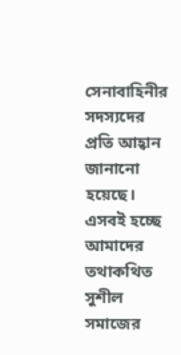সেনাবাহিনীর সদস্যদের প্রতি আহ্বান জানানো হয়েছে। এসবই হচ্ছে আমাদের তথাকথিত সুশীল সমাজের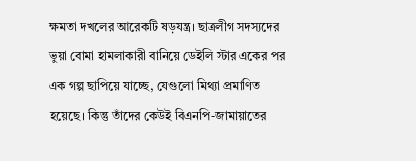ক্ষমতা দখলের আরেকটি ষড়যন্ত্র। ছাত্রলীগ সদস্যদের ভুয়া বোমা হামলাকারী বানিয়ে ডেইলি স্টার একের পর এক গল্প ছাপিয়ে যাচ্ছে, যেগুলো মিথ্যা প্রমাণিত হয়েছে। কিন্তু তাঁদের কেউই বিএনপি-জামায়াতের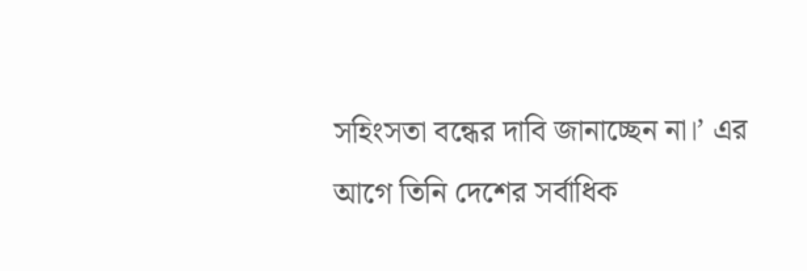সহিংসতা বন্ধের দাবি জানাচ্ছেন না।’ এর আগে তিনি দেশের সর্বাধিক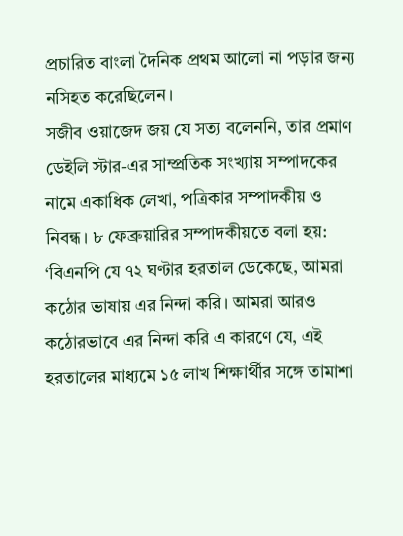প্রচারিত বাংলা দৈনিক প্রথম আলো না পড়ার জন্য নসিহত করেছিলেন।
সজীব ওয়াজেদ জয় যে সত্য বলেননি, তার প্রমাণ ডেইলি স্টার-এর সাম্প্রতিক সংখ্যায় সম্পাদকের নামে একাধিক লেখা, পত্রিকার সম্পাদকীয় ও নিবন্ধ। ৮ ফেব্রুয়ারির সম্পাদকীয়তে বলা হয়: ‘বিএনপি যে ৭২ ঘণ্টার হরতাল ডেকেছে, আমরা কঠোর ভাষায় এর নিন্দা করি। আমরা আরও কঠোরভাবে এর নিন্দা করি এ কারণে যে, এই হরতালের মাধ্যমে ১৫ লাখ শিক্ষার্থীর সঙ্গে তামাশা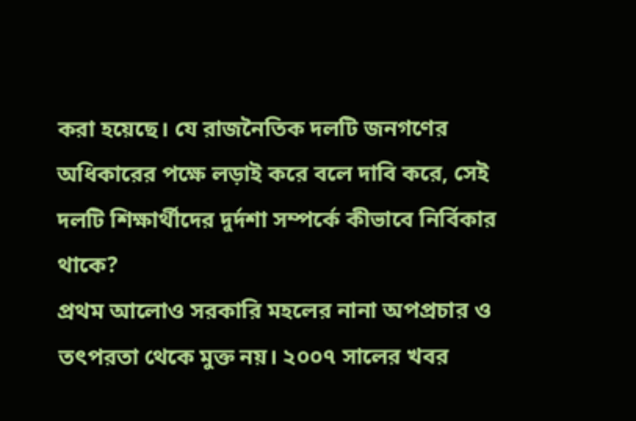করা হয়েছে। যে রাজনৈতিক দলটি জনগণের অধিকারের পক্ষে লড়াই করে বলে দাবি করে, সেই দলটি শিক্ষার্থীদের দুর্দশা সম্পর্কে কীভাবে নির্বিকার থাকে?
প্রথম আলোও সরকারি মহলের নানা অপপ্রচার ও তৎপরতা থেকে মুক্ত নয়। ২০০৭ সালের খবর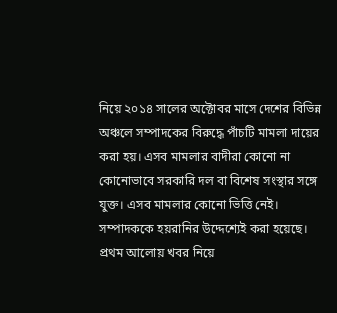নিয়ে ২০১৪ সালের অক্টোবর মাসে দেশের বিভিন্ন অঞ্চলে সম্পাদকের বিরুদ্ধে পাঁচটি মামলা দায়ের করা হয়। এসব মামলার বাদীরা কোনো না কোনোভাবে সরকারি দল বা বিশেষ সংস্থার সঙ্গে যুক্ত। এসব মামলার কোনো ভিত্তি নেই। সম্পাদককে হয়রানির উদ্দেশ্যেই করা হয়েছে। প্রথম আলোয় খবর নিয়ে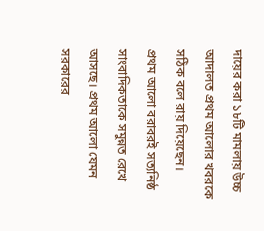দায়ের করা ১৮টি মামলায় উচ্চ আদালত প্রথম আলোর খবরকে সঠিক বলে রায় দিয়েছেন।
প্রথম আলো বরাবরই সত্যনিষ্ঠ সাংবাদিকতাকে সমুন্নত রেখে আসছে। প্রথম আলো যেমন সরকারের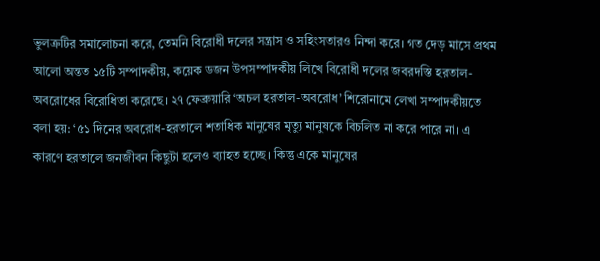ভুলত্রুটির সমালোচনা করে, তেমনি বিরোধী দলের সন্ত্রাস ও সহিংসতারও নিন্দা করে। গত দেড় মাসে প্রথম আলো অন্তত ১৫টি সম্পাদকীয়, কয়েক ডজন উপসম্পাদকীয় লিখে বিরোধী দলের জবরদস্তি হরতাল-অবরোধের বিরোধিতা করেছে। ২৭ ফেব্রুয়ারি ‘অচল হরতাল-অবরোধ’ শিরোনামে লেখা সম্পাদকীয়তে বলা হয়: ‘৫১ দিনের অবরোধ-হরতালে শতাধিক মানুষের মৃত্যু মানুষকে বিচলিত না করে পারে না। এ কারণে হরতালে জনজীবন কিছুটা হলেও ব্যাহত হচ্ছে। কিন্তু একে মানুষের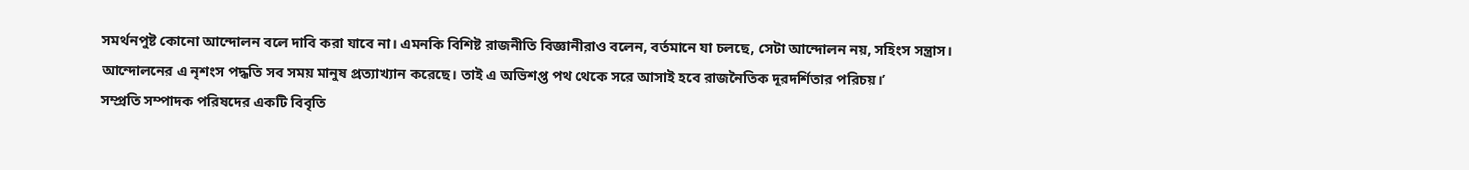সমর্থনপুষ্ট কোনো আন্দোলন বলে দাবি করা যাবে না। এমনকি বিশিষ্ট রাজনীতি বিজ্ঞানীরাও বলেন, বর্তমানে যা চলছে, সেটা আন্দোলন নয়, সহিংস সন্ত্রাস। আন্দোলনের এ নৃশংস পদ্ধতি সব সময় মানুষ প্রত্যাখ্যান করেছে। তাই এ অভিশপ্ত পথ থেকে সরে আসাই হবে রাজনৈতিক দূরদর্শিতার পরিচয়।’
সম্প্রতি সম্পাদক পরিষদের একটি বিবৃতি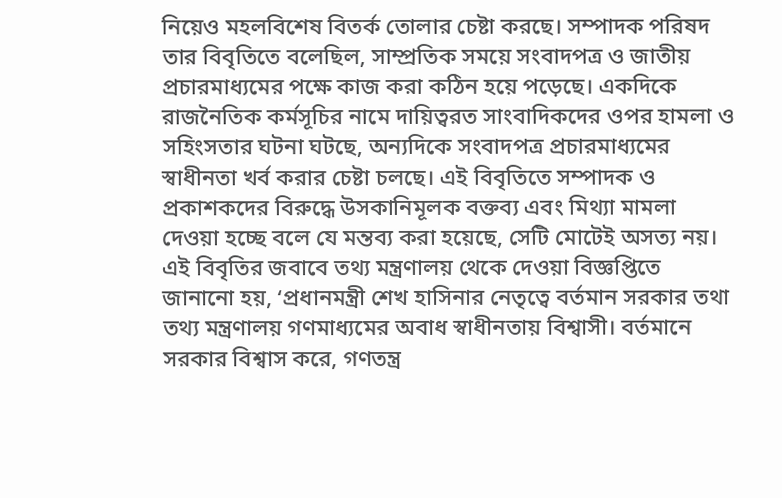নিয়েও মহলবিশেষ বিতর্ক তোলার চেষ্টা করছে। সম্পাদক পরিষদ তার বিবৃতিতে বলেছিল, সাম্প্রতিক সময়ে সংবাদপত্র ও জাতীয় প্রচারমাধ্যমের পক্ষে কাজ করা কঠিন হয়ে পড়েছে। একদিকে রাজনৈতিক কর্মসূচির নামে দায়িত্বরত সাংবাদিকদের ওপর হামলা ও সহিংসতার ঘটনা ঘটছে, অন্যদিকে সংবাদপত্র প্রচারমাধ্যমের স্বাধীনতা খর্ব করার চেষ্টা চলছে। এই বিবৃতিতে সম্পাদক ও প্রকাশকদের বিরুদ্ধে উসকানিমূলক বক্তব্য এবং মিথ্যা মামলা দেওয়া হচ্ছে বলে যে মন্তব্য করা হয়েছে, সেটি মোটেই অসত্য নয়।
এই বিবৃতির জবাবে তথ্য মন্ত্রণালয় থেকে দেওয়া বিজ্ঞপ্তিতে জানানো হয়, ‘প্রধানমন্ত্রী শেখ হাসিনার নেতৃত্বে বর্তমান সরকার তথা তথ্য মন্ত্রণালয় গণমাধ্যমের অবাধ স্বাধীনতায় বিশ্বাসী। বর্তমানে সরকার বিশ্বাস করে, গণতন্ত্র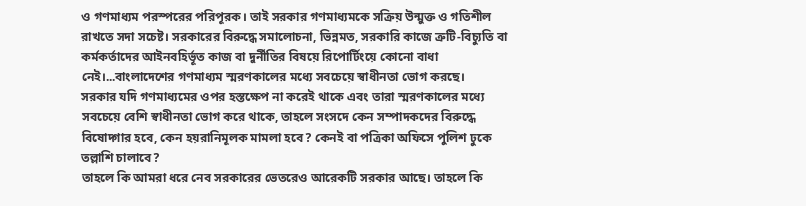ও গণমাধ্যম পরস্পরের পরিপূরক। তাই সরকার গণমাধ্যমকে সক্রিয় উন্মুক্ত ও গতিশীল রাখতে সদা সচেষ্ট। সরকারের বিরুদ্ধে সমালোচনা, ভিন্নমত, সরকারি কাজে ত্রুটি-বিচ্যুতি বা কর্মকর্তাদের আইনবহির্ভূত কাজ বা দুর্নীতির বিষয়ে রিপোর্টিংয়ে কোনো বাধা নেই।...বাংলাদেশের গণমাধ্যম স্মরণকালের মধ্যে সবচেয়ে স্বাধীনতা ভোগ করছে।
সরকার যদি গণমাধ্যমের ওপর হস্তক্ষেপ না করেই থাকে এবং তারা স্মরণকালের মধ্যে সবচেয়ে বেশি স্বাধীনতা ভোগ করে থাকে, তাহলে সংসদে কেন সম্পাদকদের বিরুদ্ধে বিষোদ্গার হবে, কেন হয়রানিমূলক মামলা হবে? কেনই বা পত্রিকা অফিসে পুলিশ ঢুকে তল্লাশি চালাবে?
তাহলে কি আমরা ধরে নেব সরকারের ভেতরেও আরেকটি সরকার আছে। তাহলে কি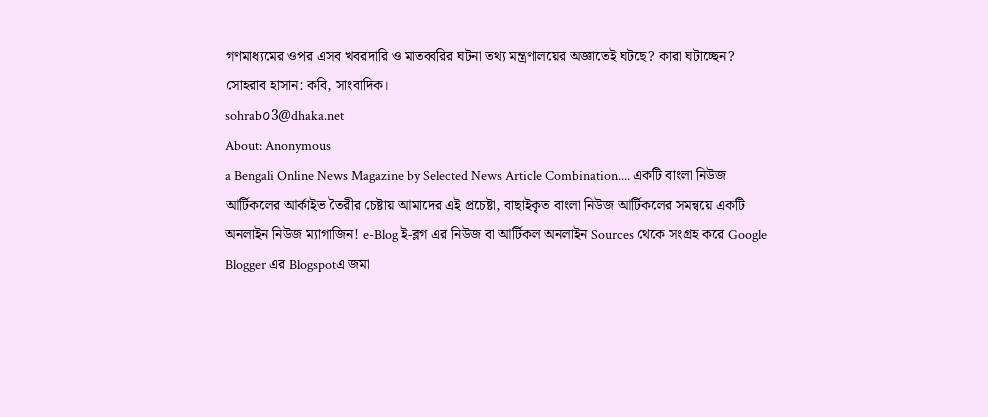গণমাধ্যমের ওপর এসব খবরদারি ও মাতব্বরির ঘটনা তথ্য মন্ত্রণালয়ের অজ্ঞাতেই ঘটছে? কারা ঘটাচ্ছেন?
সোহরাব হাসান: কবি, সাংবাদিক।
sohrab০3@dhaka.net
About: Anonymous
a Bengali Online News Magazine by Selected News Article Combination.... একটি বাংলা নিউজ আর্টিকলের আর্কাইভ তৈরীর চেষ্টায় আমাদের এই প্রচেষ্টা, বাছাইকৃত বাংলা নিউজ আর্টিকলের সমন্বয়ে একটি অনলাইন নিউজ ম্যাগাজিন! e-Blog ই-ব্লগ এর নিউজ বা আর্টিকল অনলাইন Sources থেকে সংগ্রহ করে Google Blogger এর Blogspotএ জমা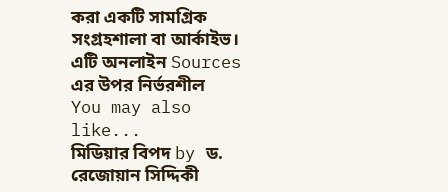করা একটি সামগ্রিক সংগ্রহশালা বা আর্কাইভ। এটি অনলাইন Sources এর উপর নির্ভরশীল
You may also like...
মিডিয়ার বিপদ by ড. রেজোয়ান সিদ্দিকী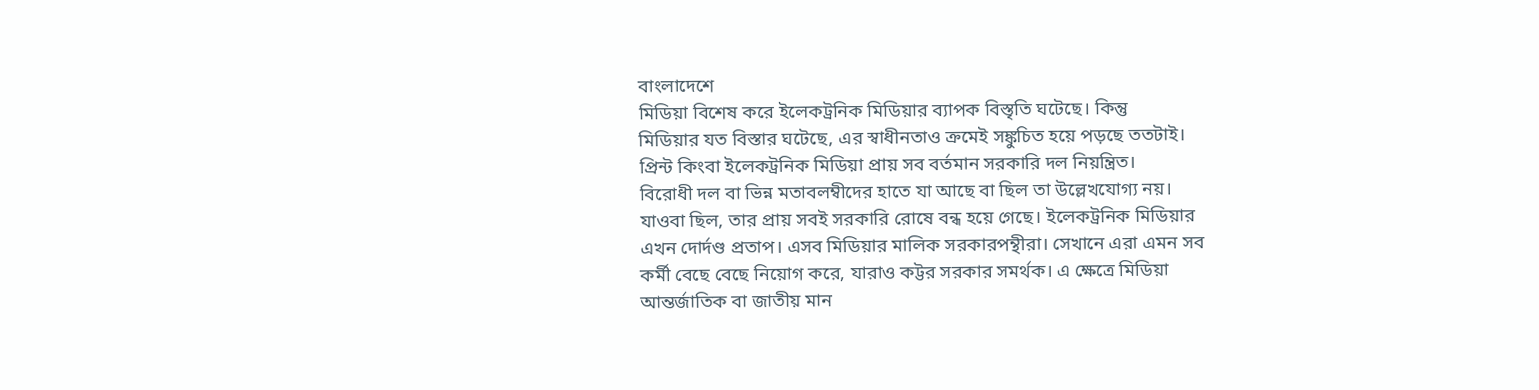বাংলাদেশে
মিডিয়া বিশেষ করে ইলেকট্রনিক মিডিয়ার ব্যাপক বিস্তৃতি ঘটেছে। কিন্তু
মিডিয়ার যত বিস্তার ঘটেছে, এর স্বাধীনতাও ক্রমেই সঙ্কুচিত হয়ে পড়ছে ততটাই।
প্রিন্ট কিংবা ইলেকট্রনিক মিডিয়া প্রায় সব বর্তমান সরকারি দল নিয়ন্ত্রিত।
বিরোধী দল বা ভিন্ন মতাবলম্বীদের হাতে যা আছে বা ছিল তা উল্লেখযোগ্য নয়।
যাওবা ছিল, তার প্রায় সবই সরকারি রোষে বন্ধ হয়ে গেছে। ইলেকট্রনিক মিডিয়ার
এখন দোর্দণ্ড প্রতাপ। এসব মিডিয়ার মালিক সরকারপন্থীরা। সেখানে এরা এমন সব
কর্মী বেছে বেছে নিয়োগ করে, যারাও কট্টর সরকার সমর্থক। এ ক্ষেত্রে মিডিয়া
আন্তর্জাতিক বা জাতীয় মান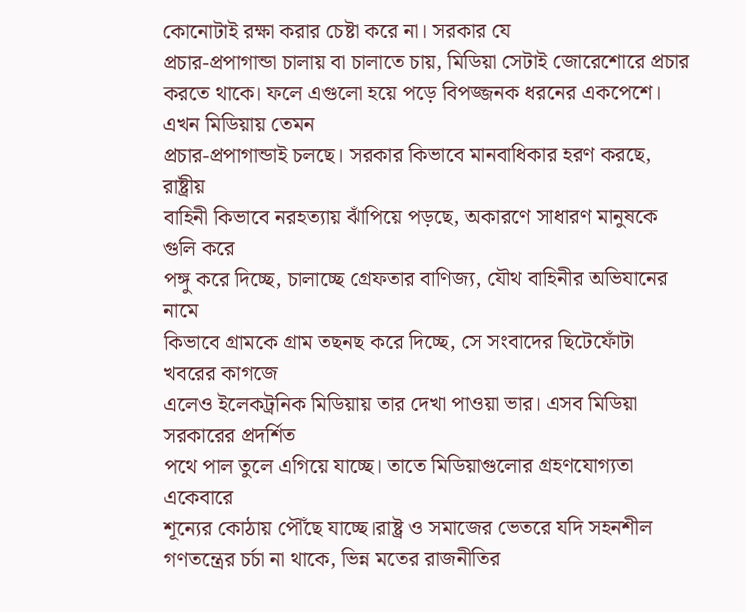কোনোটাই রক্ষা করার চেষ্টা করে না। সরকার যে
প্রচার-প্রপাগান্ডা চালায় বা চালাতে চায়, মিডিয়া সেটাই জোরেশোরে প্রচার
করতে থাকে। ফলে এগুলো হয়ে পড়ে বিপজ্জনক ধরনের একপেশে। এখন মিডিয়ায় তেমন
প্রচার-প্রপাগান্ডাই চলছে। সরকার কিভাবে মানবাধিকার হরণ করছে, রাষ্ট্রীয়
বাহিনী কিভাবে নরহত্যায় ঝাঁপিয়ে পড়ছে, অকারণে সাধারণ মানুষকে গুলি করে
পঙ্গু করে দিচ্ছে, চালাচ্ছে গ্রেফতার বাণিজ্য, যৌথ বাহিনীর অভিযানের নামে
কিভাবে গ্রামকে গ্রাম তছনছ করে দিচ্ছে, সে সংবাদের ছিটেফোঁটা খবরের কাগজে
এলেও ইলেকট্রনিক মিডিয়ায় তার দেখা পাওয়া ভার। এসব মিডিয়া সরকারের প্রদর্শিত
পথে পাল তুলে এগিয়ে যাচ্ছে। তাতে মিডিয়াগুলোর গ্রহণযোগ্যতা একেবারে
শূন্যের কোঠায় পৌঁছে যাচ্ছে।রাষ্ট্র ও সমাজের ভেতরে যদি সহনশীল গণতন্ত্রের চর্চা না থাকে, ভিন্ন মতের রাজনীতির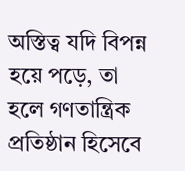অস্তিত্ব যদি বিপন্ন হয়ে পড়ে, তা হলে গণতান্ত্রিক প্রতিষ্ঠান হিসেবে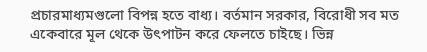প্রচারমাধ্যমগুলো বিপন্ন হতে বাধ্য। বর্তমান সরকার, বিরোধী সব মত একেবারে মূল থেকে উৎপাটন করে ফেলতে চাইছে। ভিন্ন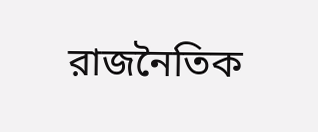রাজনৈতিক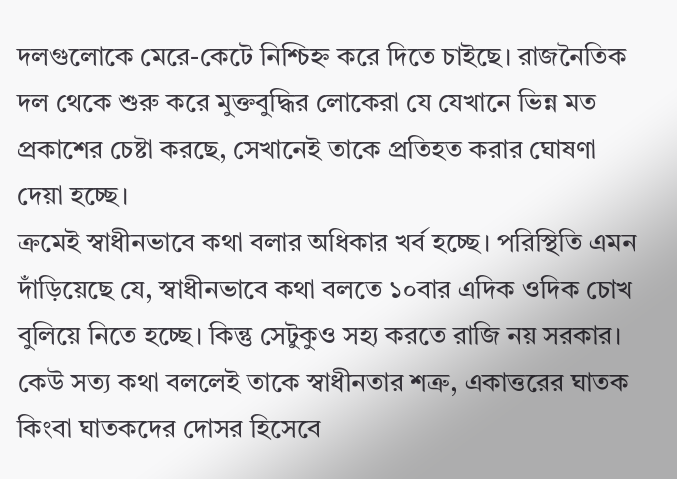দলগুলোকে মেরে-কেটে নিশ্চিহ্ন করে দিতে চাইছে। রাজনৈতিক দল থেকে শুরু করে মুক্তবুদ্ধির লোকেরা যে যেখানে ভিন্ন মত প্রকাশের চেষ্টা করছে, সেখানেই তাকে প্রতিহত করার ঘোষণা দেয়া হচ্ছে।
ক্রমেই স্বাধীনভাবে কথা বলার অধিকার খর্ব হচ্ছে। পরিস্থিতি এমন দাঁড়িয়েছে যে, স্বাধীনভাবে কথা বলতে ১০বার এদিক ওদিক চোখ বুলিয়ে নিতে হচ্ছে। কিন্তু সেটুকুও সহ্য করতে রাজি নয় সরকার। কেউ সত্য কথা বললেই তাকে স্বাধীনতার শত্রু, একাত্তরের ঘাতক কিংবা ঘাতকদের দোসর হিসেবে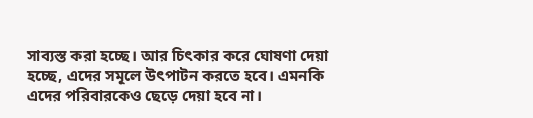সাব্যস্ত করা হচ্ছে। আর চিৎকার করে ঘোষণা দেয়া হচ্ছে, এদের সমূলে উৎপাটন করতে হবে। এমনকি এদের পরিবারকেও ছেড়ে দেয়া হবে না।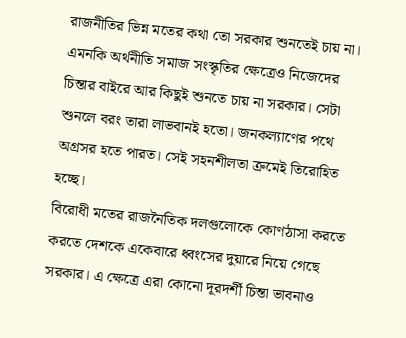রাজনীতির ভিন্ন মতের কথা তো সরকার শুনতেই চায় না। এমনকি অর্থনীতি সমাজ সংস্কৃতির ক্ষেত্রেও নিজেদের চিন্তার বাইরে আর কিছুই শুনতে চায় না সরকার। সেটা শুনলে বরং তারা লাভবানই হতো। জনকল্যাণের পথে অগ্রসর হতে পারত। সেই সহনশীলতা ক্রমেই তিরোহিত হচ্ছে।
বিরোধী মতের রাজনৈতিক দলগুলোকে কোণঠাসা করতে করতে দেশকে একেবারে ধ্বংসের দুয়ারে নিয়ে গেছে সরকার। এ ক্ষেত্রে এরা কোনো দূরদর্শী চিন্তা ভাবনাও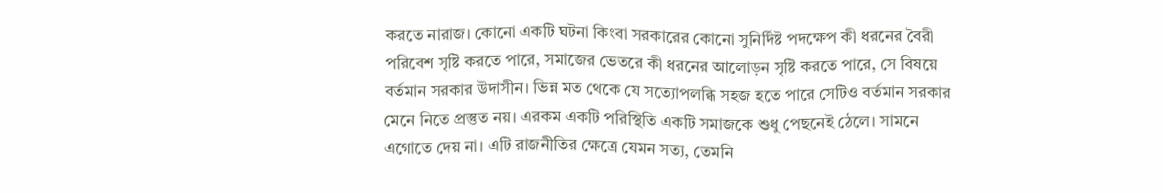করতে নারাজ। কোনো একটি ঘটনা কিংবা সরকারের কোনো সুনির্দিষ্ট পদক্ষেপ কী ধরনের বৈরী পরিবেশ সৃষ্টি করতে পারে, সমাজের ভেতরে কী ধরনের আলোড়ন সৃষ্টি করতে পারে, সে বিষয়ে বর্তমান সরকার উদাসীন। ভিন্ন মত থেকে যে সত্যোপলব্ধি সহজ হতে পারে সেটিও বর্তমান সরকার মেনে নিতে প্রস্তুত নয়। এরকম একটি পরিস্থিতি একটি সমাজকে শুধু পেছনেই ঠেলে। সামনে এগোতে দেয় না। এটি রাজনীতির ক্ষেত্রে যেমন সত্য, তেমনি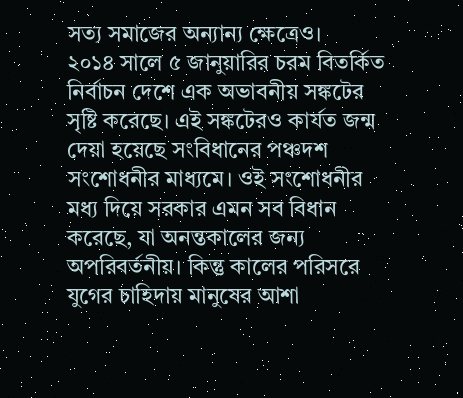সত্য সমাজের অন্যান্য ক্ষেত্রেও।
২০১৪ সালে ৫ জানুয়ারির চরম বিতর্কিত নির্বাচন দেশে এক অভাবনীয় সঙ্কটের সৃষ্টি করেছে। এই সঙ্কটেরও কার্যত জন্ম দেয়া হয়েছে সংবিধানের পঞ্চদশ সংশোধনীর মাধ্যমে। ওই সংশোধনীর মধ্য দিয়ে সরকার এমন সব বিধান করেছে, যা অনন্তকালের জন্য অপরিবর্তনীয়। কিন্তু কালের পরিসরে যুগের চাহিদায় মানুষের আশা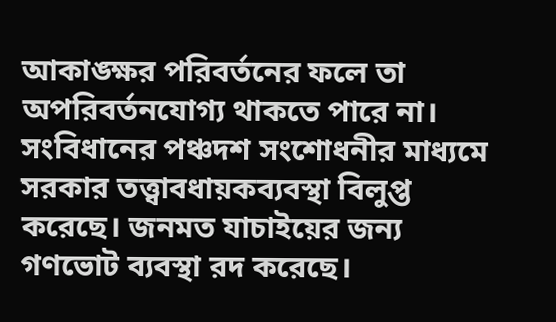আকাঙ্ক্ষর পরিবর্তনের ফলে তা অপরিবর্তনযোগ্য থাকতে পারে না। সংবিধানের পঞ্চদশ সংশোধনীর মাধ্যমে সরকার তত্ত্বাবধায়কব্যবস্থা বিলুপ্ত করেছে। জনমত যাচাইয়ের জন্য গণভোট ব্যবস্থা রদ করেছে।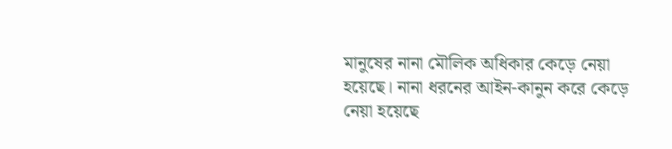মানুষের নানা মৌলিক অধিকার কেড়ে নেয়া হয়েছে। নানা ধরনের আইন-কানুন করে কেড়ে নেয়া হয়েছে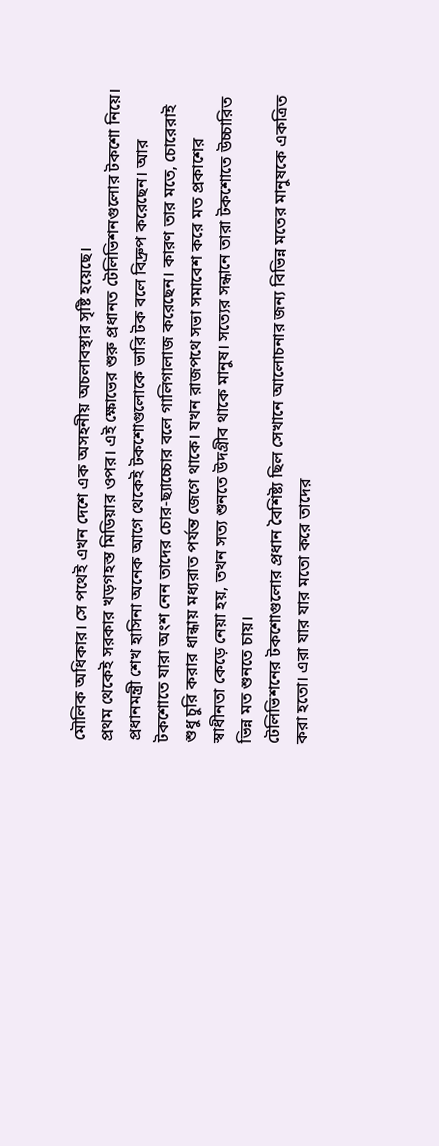মৌলিক অধিকার। সে পথেই এখন দেশে এক অসহনীয় অচলাবস্থার সৃষ্টি হয়েছে।
প্রথম থেকেই সরকার খড়গহস্ত মিডিয়ার ওপর। এই ক্ষোভের শুরু প্রধানত টেলিভিশনগুলোর টকশো নিয়ে। প্রধানমন্ত্রী শেখ হাসিনা অনেক আগে থেকেই টকশোগুলোকে ভারি টক বলে বিদ্রুপ করেছেন। আর টকশোতে যারা অংশ নেন তাদের চোর-ছ্যাচ্চোর বলে গালিগালাজ করেছেন। কারণ তার মতে, চোরেরাই শুধু চুরি করার ধান্ধায় মধ্যরাত পর্যন্ত জেগে থাকে। যখন রাজপথে সভা সমাবেশ করে মত প্রকাশের স্বাধীনতা কেড়ে নেয়া হয়, তখন সত্য শুনতে উদগ্রীব থাকে মানুষ। সত্যের সন্ধানে তারা টকশোতে উচ্চারিত ভিন্ন মত শুনতে চায়।
টেলিভিশনের টকশোগুলোর প্রধান বৈশিষ্ট্য ছিল সেখানে আলোচনার জন্য বিভিন্ন মতের মানুষকে একত্রিত করা হতো। এরা যার যার মতো করে তাদের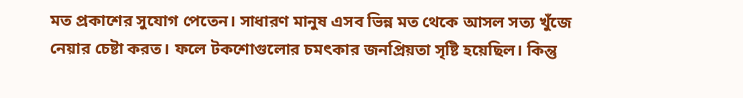মত প্রকাশের সুযোগ পেতেন। সাধারণ মানুষ এসব ভিন্ন মত থেকে আসল সত্য খুঁজে নেয়ার চেষ্টা করত। ফলে টকশোগুলোর চমৎকার জনপ্রিয়তা সৃষ্টি হয়েছিল। কিন্তু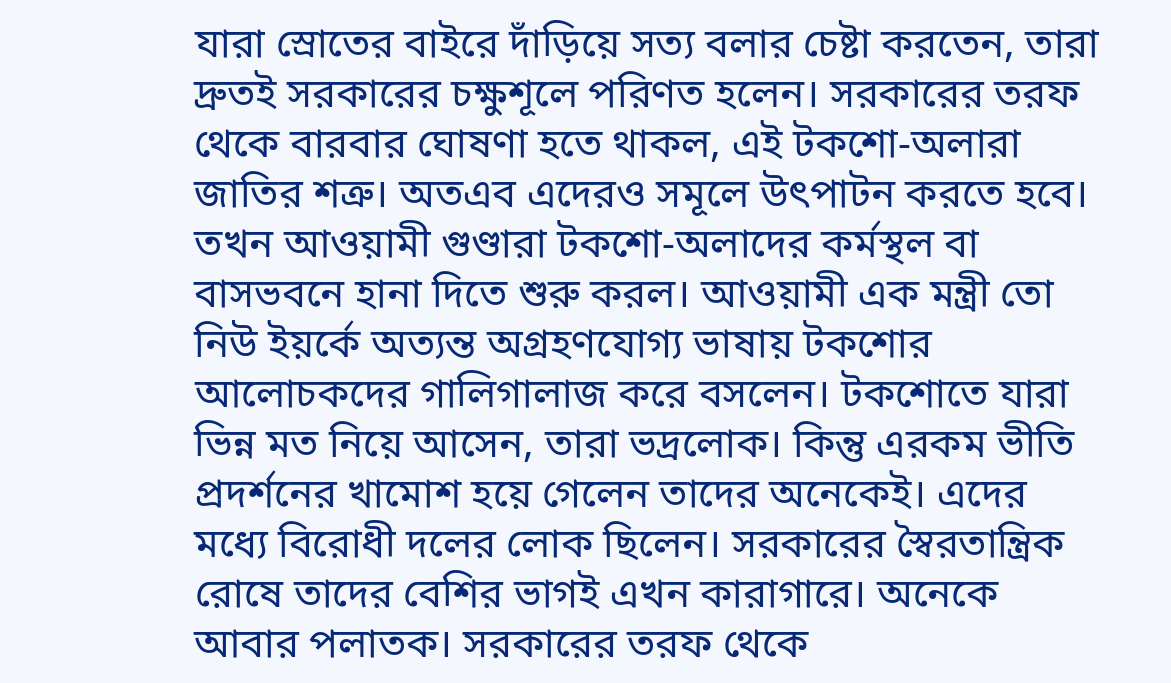যারা স্রোতের বাইরে দাঁড়িয়ে সত্য বলার চেষ্টা করতেন, তারা দ্রুতই সরকারের চক্ষুশূলে পরিণত হলেন। সরকারের তরফ থেকে বারবার ঘোষণা হতে থাকল, এই টকশো-অলারা জাতির শত্রু। অতএব এদেরও সমূলে উৎপাটন করতে হবে।
তখন আওয়ামী গুণ্ডারা টকশো-অলাদের কর্মস্থল বা বাসভবনে হানা দিতে শুরু করল। আওয়ামী এক মন্ত্রী তো নিউ ইয়র্কে অত্যন্ত অগ্রহণযোগ্য ভাষায় টকশোর আলোচকদের গালিগালাজ করে বসলেন। টকশোতে যারা ভিন্ন মত নিয়ে আসেন, তারা ভদ্রলোক। কিন্তু এরকম ভীতি প্রদর্শনের খামোশ হয়ে গেলেন তাদের অনেকেই। এদের মধ্যে বিরোধী দলের লোক ছিলেন। সরকারের স্বৈরতান্ত্রিক রোষে তাদের বেশির ভাগই এখন কারাগারে। অনেকে আবার পলাতক। সরকারের তরফ থেকে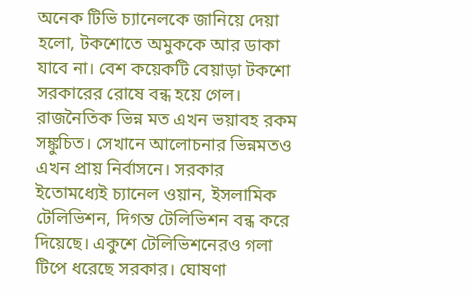অনেক টিভি চ্যানেলকে জানিয়ে দেয়া হলো, টকশোতে অমুককে আর ডাকা যাবে না। বেশ কয়েকটি বেয়াড়া টকশো সরকারের রোষে বন্ধ হয়ে গেল।
রাজনৈতিক ভিন্ন মত এখন ভয়াবহ রকম সঙ্কুচিত। সেখানে আলোচনার ভিন্নমতও এখন প্রায় নির্বাসনে। সরকার ইতোমধ্যেই চ্যানেল ওয়ান, ইসলামিক টেলিভিশন, দিগন্ত টেলিভিশন বন্ধ করে দিয়েছে। একুশে টেলিভিশনেরও গলা টিপে ধরেছে সরকার। ঘোষণা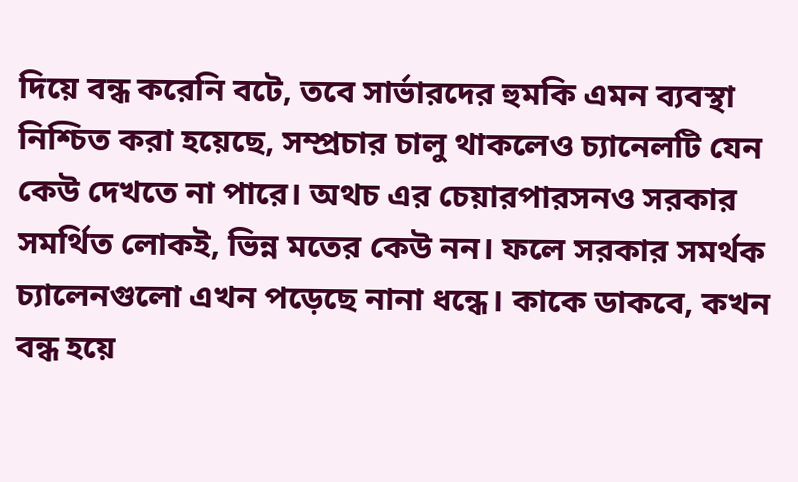দিয়ে বন্ধ করেনি বটে, তবে সার্ভারদের হুমকি এমন ব্যবস্থা নিশ্চিত করা হয়েছে, সম্প্রচার চালু থাকলেও চ্যানেলটি যেন কেউ দেখতে না পারে। অথচ এর চেয়ারপারসনও সরকার সমর্থিত লোকই, ভিন্ন মতের কেউ নন। ফলে সরকার সমর্থক চ্যালেনগুলো এখন পড়েছে নানা ধন্ধে। কাকে ডাকবে, কখন বন্ধ হয়ে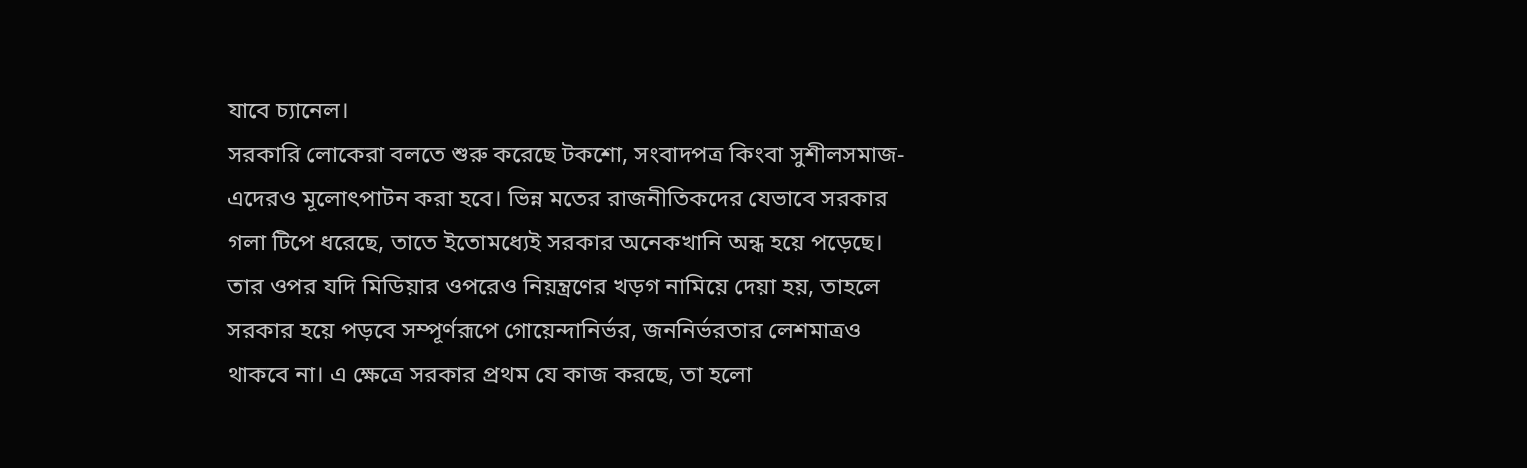যাবে চ্যানেল।
সরকারি লোকেরা বলতে শুরু করেছে টকশো, সংবাদপত্র কিংবা সুশীলসমাজ- এদেরও মূলোৎপাটন করা হবে। ভিন্ন মতের রাজনীতিকদের যেভাবে সরকার গলা টিপে ধরেছে, তাতে ইতোমধ্যেই সরকার অনেকখানি অন্ধ হয়ে পড়েছে। তার ওপর যদি মিডিয়ার ওপরেও নিয়ন্ত্রণের খড়গ নামিয়ে দেয়া হয়, তাহলে সরকার হয়ে পড়বে সম্পূর্ণরূপে গোয়েন্দানির্ভর, জননির্ভরতার লেশমাত্রও থাকবে না। এ ক্ষেত্রে সরকার প্রথম যে কাজ করছে, তা হলো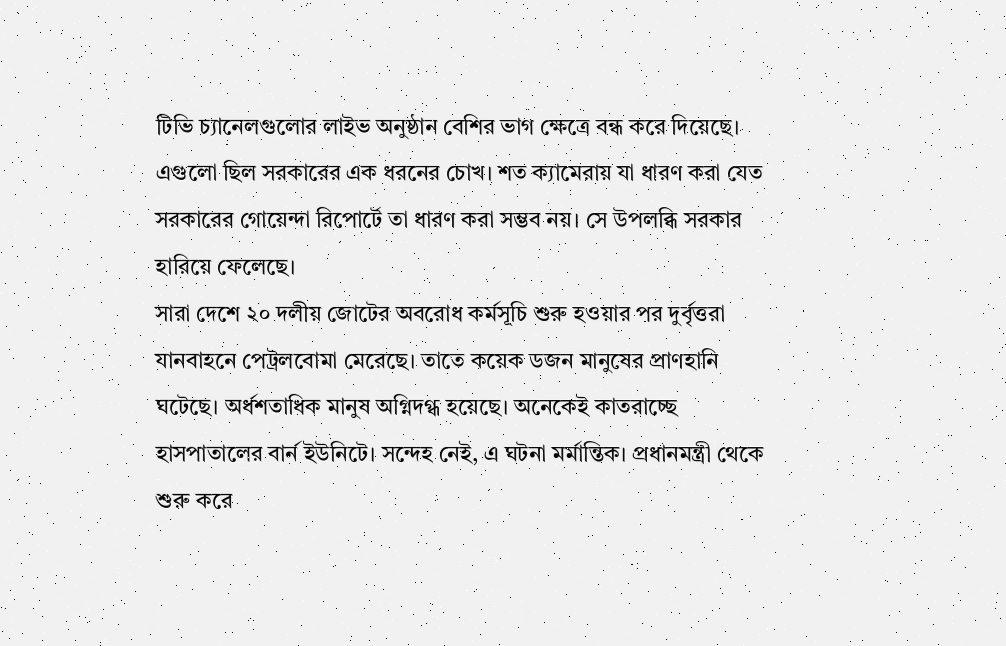টিভি চ্যানেলগুলোর লাইভ অনুষ্ঠান বেশির ভাগ ক্ষেত্রে বন্ধ করে দিয়েছে। এগুলো ছিল সরকারের এক ধরনের চোখ। শত ক্যামেরায় যা ধারণ করা যেত সরকারের গোয়েন্দা রিপোর্টে তা ধারণ করা সম্ভব নয়। সে উপলব্ধি সরকার হারিয়ে ফেলেছে।
সারা দেশে ২০ দলীয় জোটের অবরোধ কর্মসূচি শুরু হওয়ার পর দুর্বৃত্তরা যানবাহনে পেট্রলবোমা মেরেছে। তাতে কয়েক ডজন মানুষের প্রাণহানি ঘটেছে। অর্ধশতাধিক মানুষ অগ্নিদগ্ধ হয়েছে। অনেকেই কাতরাচ্ছে হাসপাতালের বার্ন ইউনিটে। সন্দেহ নেই, এ ঘটনা মর্মান্তিক। প্রধানমন্ত্রী থেকে শুরু করে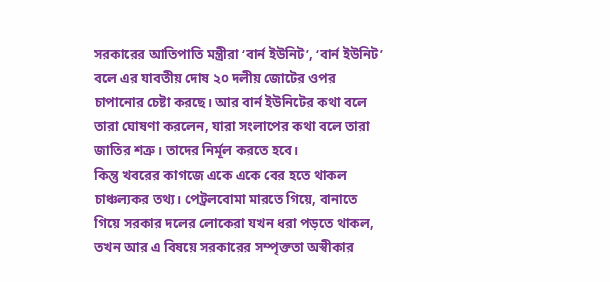সরকারের আতিপাতি মন্ত্রীরা ‘বার্ন ইউনিট’, ‘বার্ন ইউনিট’ বলে এর যাবতীয় দোষ ২০ দলীয় জোটের ওপর চাপানোর চেষ্টা করছে। আর বার্ন ইউনিটের কথা বলে তারা ঘোষণা করলেন, যারা সংলাপের কথা বলে তারা জাতির শত্রু। তাদের নির্মূল করতে হবে।
কিন্তু খবরের কাগজে একে একে বের হতে থাকল চাঞ্চল্যকর তথ্য। পেট্রলবোমা মারতে গিয়ে, বানাতে গিয়ে সরকার দলের লোকেরা যখন ধরা পড়তে থাকল, তখন আর এ বিষয়ে সরকারের সম্পৃক্ততা অস্বীকার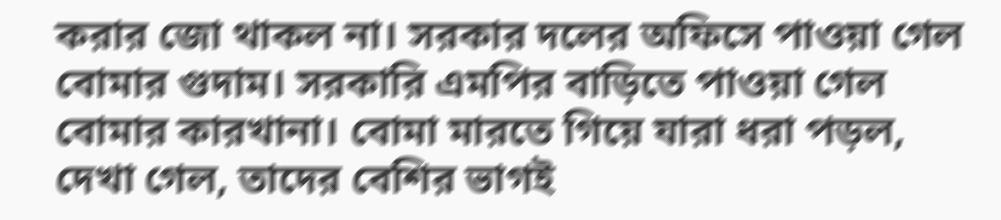করার জো থাকল না। সরকার দলের অফিসে পাওয়া গেল বোমার গুদাম। সরকারি এমপির বাড়িতে পাওয়া গেল বোমার কারখানা। বোমা মারতে গিয়ে যারা ধরা পড়ল, দেখা গেল, তাদের বেশির ভাগই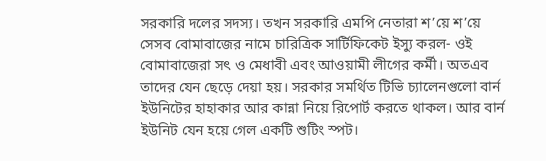সরকারি দলের সদস্য। তখন সরকারি এমপি নেতারা শ’য়ে শ’য়ে সেসব বোমাবাজের নামে চারিত্রিক সার্টিফিকেট ইস্যু করল- ওই বোমাবাজেরা সৎ ও মেধাবী এবং আওয়ামী লীগের কর্মী। অতএব তাদের যেন ছেড়ে দেয়া হয়। সরকার সমর্থিত টিভি চ্যালেনগুলো বার্ন ইউনিটের হাহাকার আর কান্না নিয়ে রিপোর্ট করতে থাকল। আর বার্ন ইউনিট যেন হয়ে গেল একটি শুটিং স্পট।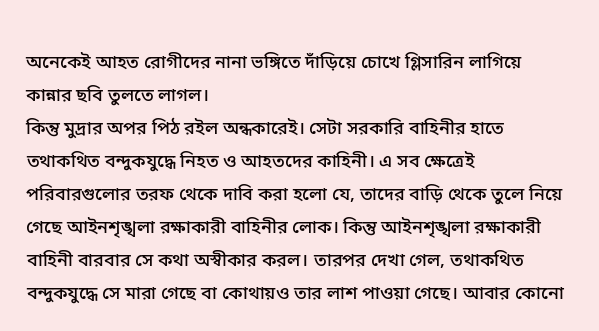অনেকেই আহত রোগীদের নানা ভঙ্গিতে দাঁড়িয়ে চোখে গ্লিসারিন লাগিয়ে কান্নার ছবি তুলতে লাগল।
কিন্তু মুদ্রার অপর পিঠ রইল অন্ধকারেই। সেটা সরকারি বাহিনীর হাতে তথাকথিত বন্দুকযুদ্ধে নিহত ও আহতদের কাহিনী। এ সব ক্ষেত্রেই পরিবারগুলোর তরফ থেকে দাবি করা হলো যে, তাদের বাড়ি থেকে তুলে নিয়ে গেছে আইনশৃঙ্খলা রক্ষাকারী বাহিনীর লোক। কিন্তু আইনশৃঙ্খলা রক্ষাকারী বাহিনী বারবার সে কথা অস্বীকার করল। তারপর দেখা গেল, তথাকথিত বন্দুকযুদ্ধে সে মারা গেছে বা কোথায়ও তার লাশ পাওয়া গেছে। আবার কোনো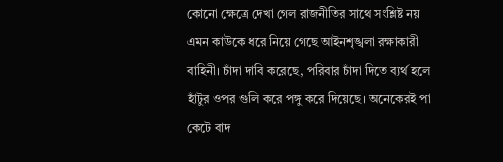কোনো ক্ষেত্রে দেখা গেল রাজনীতির সাথে সংশ্লিষ্ট নয় এমন কাউকে ধরে নিয়ে গেছে আইনশৃঙ্খলা রক্ষাকারী বাহিনী। চাঁদা দাবি করেছে, পরিবার চাঁদা দিতে ব্যর্থ হলে হাঁটুর ওপর গুলি করে পঙ্গু করে দিয়েছে। অনেকেরই পা কেটে বাদ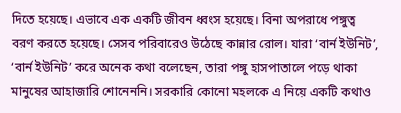দিতে হয়েছে। এভাবে এক একটি জীবন ধ্বংস হয়েছে। বিনা অপরাধে পঙ্গুত্ব বরণ করতে হয়েছে। সেসব পরিবারেও উঠেছে কান্নার রোল। যারা ‘বার্ন ইউনিট’, ‘বার্ন ইউনিট’ করে অনেক কথা বলেছেন, তারা পঙ্গু হাসপাতালে পড়ে থাকা মানুষের আহাজারি শোনেননি। সরকারি কোনো মহলকে এ নিয়ে একটি কথাও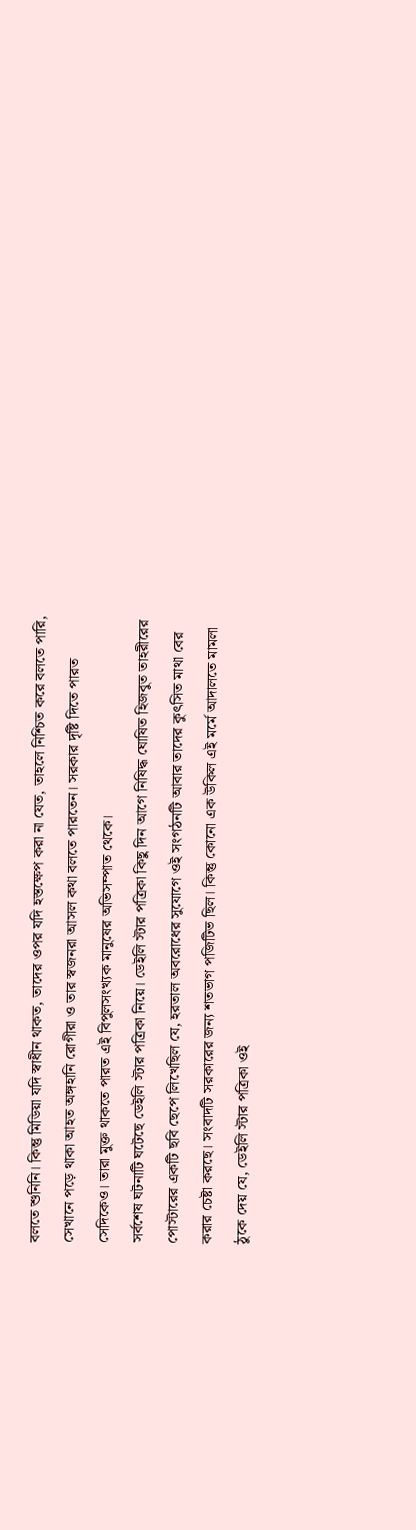বলতে শুনিনি। কিন্তু মিডিয়া যদি স্বাধীন থাকত, তাদের ওপর যদি হস্তক্ষেপ করা না যেত, তাহলে নিশ্চিত করে বলতে পারি, সেখানে পড়ে থাকা আহত অঙ্গহানি রোগীরা ও তার স্বজনরা আসল কথা বলতে পারতেন। সরকার দৃষ্টি দিতে পারত সেদিকেও। তারা মুক্ত থাকতে পারত এই বিপুলসংখ্যক মানুষের অভিসম্পাত থেকে।
সর্বশেষ ঘটনাটি ঘটেছে ডেইলি স্টার পত্রিকা নিয়ে। ডেইলি স্টার পত্রিকা কিছু দিন আগে নিষিদ্ধ ঘোষিত হিজবুত তাহরীরের পোস্টারের একটি ছবি ছেপে লিখেছিল যে, হরতাল অবরোধের সুযোগে ওই সংগঠনটি আবার তাদের কুৎসিত মাথা বের করার চেষ্টা করছে। সংবাদটি সরকারের জন্য শতভাগ পজিটিভ ছিল। কিন্তু কোনো এক উকিল এই মর্মে আদালতে মামলা ঠুকে দেয় যে, ডেইলি স্টার পত্রিকা ওই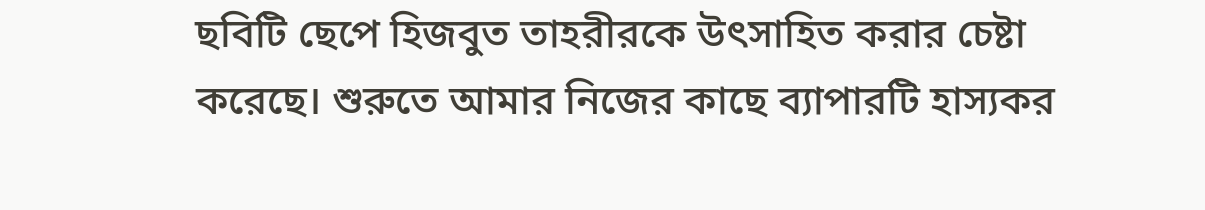ছবিটি ছেপে হিজবুত তাহরীরকে উৎসাহিত করার চেষ্টা করেছে। শুরুতে আমার নিজের কাছে ব্যাপারটি হাস্যকর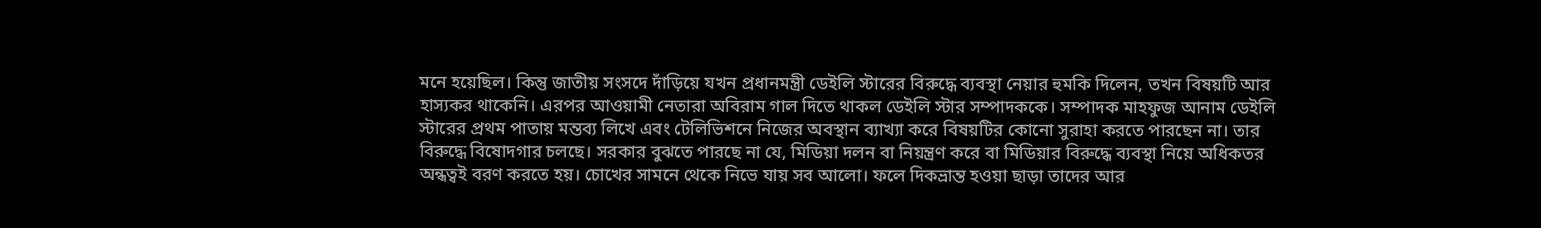মনে হয়েছিল। কিন্তু জাতীয় সংসদে দাঁড়িয়ে যখন প্রধানমন্ত্রী ডেইলি স্টারের বিরুদ্ধে ব্যবস্থা নেয়ার হুমকি দিলেন, তখন বিষয়টি আর হাস্যকর থাকেনি। এরপর আওয়ামী নেতারা অবিরাম গাল দিতে থাকল ডেইলি স্টার সম্পাদককে। সম্পাদক মাহফুজ আনাম ডেইলি স্টারের প্রথম পাতায় মন্তব্য লিখে এবং টেলিভিশনে নিজের অবস্থান ব্যাখ্যা করে বিষয়টির কোনো সুরাহা করতে পারছেন না। তার বিরুদ্ধে বিষোদগার চলছে। সরকার বুঝতে পারছে না যে, মিডিয়া দলন বা নিয়ন্ত্রণ করে বা মিডিয়ার বিরুদ্ধে ব্যবস্থা নিয়ে অধিকতর অন্ধত্বই বরণ করতে হয়। চোখের সামনে থেকে নিভে যায় সব আলো। ফলে দিকভ্রান্ত হওয়া ছাড়া তাদের আর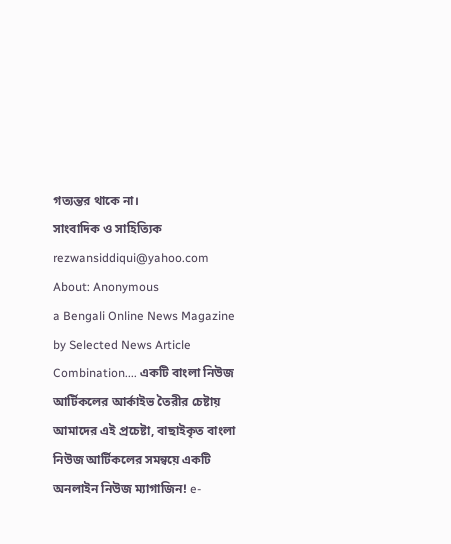গত্যন্তর থাকে না।
সাংবাদিক ও সাহিত্যিক
rezwansiddiqui@yahoo.com
About: Anonymous
a Bengali Online News Magazine by Selected News Article Combination.... একটি বাংলা নিউজ আর্টিকলের আর্কাইভ তৈরীর চেষ্টায় আমাদের এই প্রচেষ্টা, বাছাইকৃত বাংলা নিউজ আর্টিকলের সমন্বয়ে একটি অনলাইন নিউজ ম্যাগাজিন! e-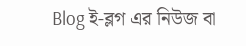Blog ই-ব্লগ এর নিউজ বা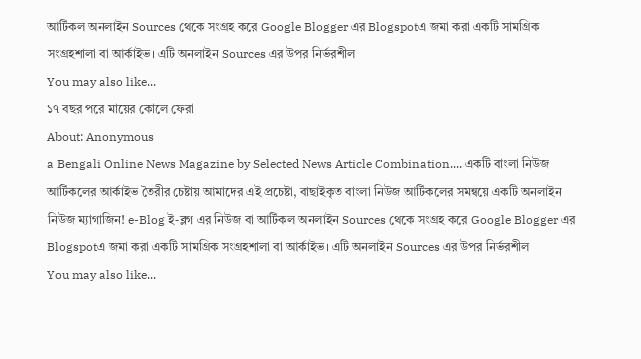আর্টিকল অনলাইন Sources থেকে সংগ্রহ করে Google Blogger এর Blogspotএ জমা করা একটি সামগ্রিক সংগ্রহশালা বা আর্কাইভ। এটি অনলাইন Sources এর উপর নির্ভরশীল
You may also like...
১৭ বছর পরে মায়ের কোলে ফেরা
About: Anonymous
a Bengali Online News Magazine by Selected News Article Combination.... একটি বাংলা নিউজ আর্টিকলের আর্কাইভ তৈরীর চেষ্টায় আমাদের এই প্রচেষ্টা, বাছাইকৃত বাংলা নিউজ আর্টিকলের সমন্বয়ে একটি অনলাইন নিউজ ম্যাগাজিন! e-Blog ই-ব্লগ এর নিউজ বা আর্টিকল অনলাইন Sources থেকে সংগ্রহ করে Google Blogger এর Blogspotএ জমা করা একটি সামগ্রিক সংগ্রহশালা বা আর্কাইভ। এটি অনলাইন Sources এর উপর নির্ভরশীল
You may also like...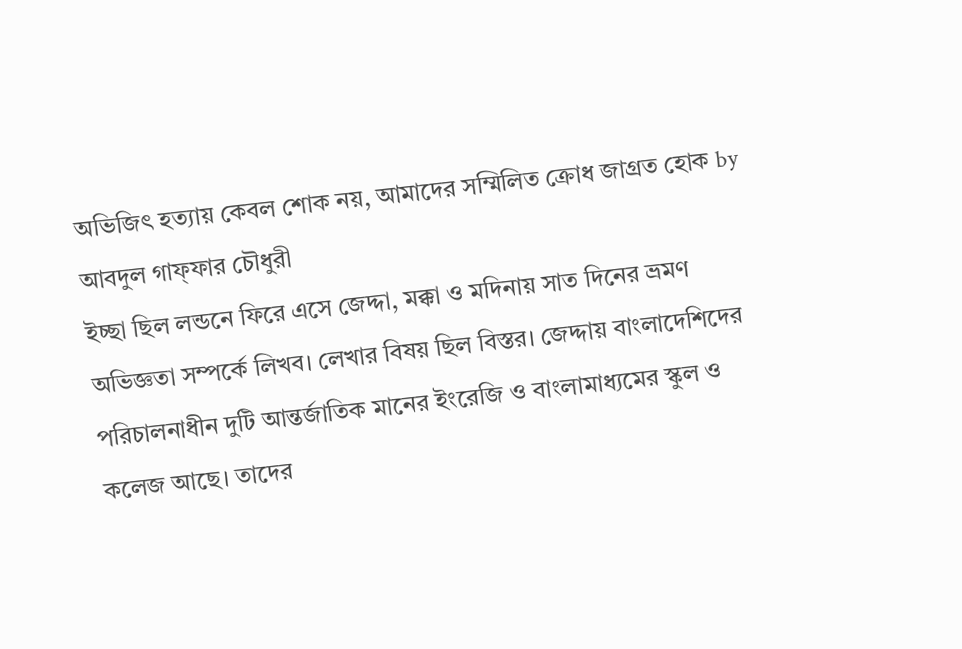অভিজিৎ হত্যায় কেবল শোক নয়, আমাদের সম্মিলিত ক্রোধ জাগ্রত হোক by আবদুল গাফ্ফার চৌধুরী
ইচ্ছা ছিল লন্ডনে ফিরে এসে জেদ্দা, মক্কা ও মদিনায় সাত দিনের ভ্রমণ অভিজ্ঞতা সম্পর্কে লিখব। লেখার বিষয় ছিল বিস্তর। জেদ্দায় বাংলাদেশিদের পরিচালনাধীন দুটি আন্তর্জাতিক মানের ইংরেজি ও বাংলামাধ্যমের স্কুল ও কলেজ আছে। তাদের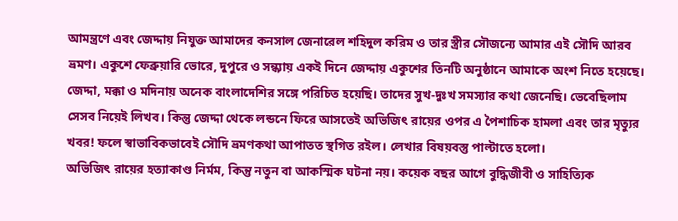আমন্ত্রণে এবং জেদ্দায় নিযুক্ত আমাদের কনসাল জেনারেল শহিদুল করিম ও তার স্ত্রীর সৌজন্যে আমার এই সৌদি আরব ভ্রমণ। একুশে ফেব্রুয়ারি ভোরে, দুপুরে ও সন্ধ্যায় একই দিনে জেদ্দায় একুশের তিনটি অনুষ্ঠানে আমাকে অংশ নিতে হয়েছে। জেদ্দা, মক্কা ও মদিনায় অনেক বাংলাদেশির সঙ্গে পরিচিত হয়েছি। তাদের সুখ-দুঃখ সমস্যার কথা জেনেছি। ভেবেছিলাম সেসব নিয়েই লিখব। কিন্তু জেদ্দা থেকে লন্ডনে ফিরে আসতেই অভিজিৎ রায়ের ওপর এ পৈশাচিক হামলা এবং তার মৃত্যুর খবর! ফলে স্বাভাবিকভাবেই সৌদি ভ্রমণকথা আপাতত স্থগিত রইল। লেখার বিষয়বস্তু পাল্টাতে হলো।
অভিজিৎ রায়ের হত্যাকাণ্ড নির্মম, কিন্তু নতুন বা আকস্মিক ঘটনা নয়। কয়েক বছর আগে বুদ্ধিজীবী ও সাহিত্যিক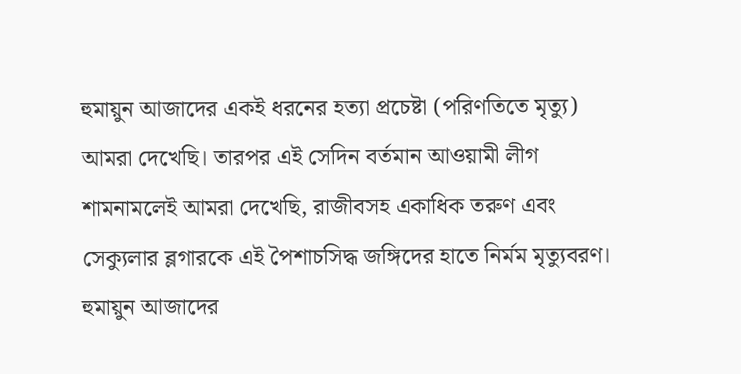হুমায়ুন আজাদের একই ধরনের হত্যা প্রচেষ্টা (পরিণতিতে মৃত্যু) আমরা দেখেছি। তারপর এই সেদিন বর্তমান আওয়ামী লীগ শামনামলেই আমরা দেখেছি, রাজীবসহ একাধিক তরুণ এবং সেক্যুলার ব্লগারকে এই পৈশাচসিদ্ধ জঙ্গিদের হাতে নির্মম মৃত্যুবরণ। হুমায়ুন আজাদের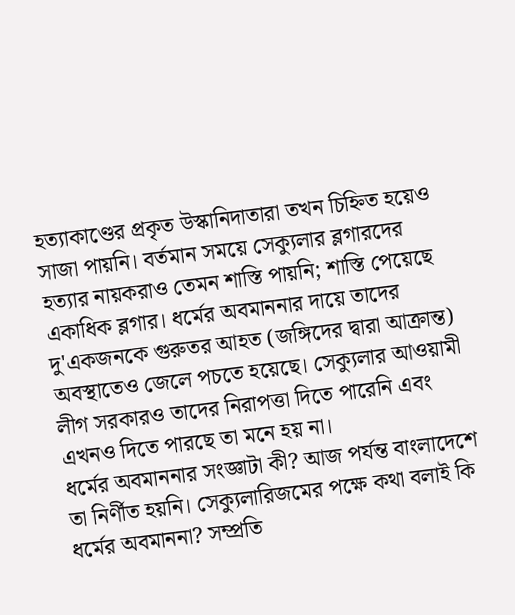হত্যাকাণ্ডের প্রকৃত উস্কানিদাতারা তখন চিহ্নিত হয়েও সাজা পায়নি। বর্তমান সময়ে সেক্যুলার ব্লগারদের হত্যার নায়করাও তেমন শাস্তি পায়নি; শাস্তি পেয়েছে একাধিক ব্লগার। ধর্মের অবমাননার দায়ে তাদের দু'একজনকে গুরুতর আহত (জঙ্গিদের দ্বারা আক্রান্ত) অবস্থাতেও জেলে পচতে হয়েছে। সেক্যুলার আওয়ামী লীগ সরকারও তাদের নিরাপত্তা দিতে পারেনি এবং এখনও দিতে পারছে তা মনে হয় না।
ধর্মের অবমাননার সংজ্ঞাটা কী? আজ পর্যন্ত বাংলাদেশে তা নির্ণীত হয়নি। সেক্যুলারিজমের পক্ষে কথা বলাই কি ধর্মের অবমাননা? সম্প্রতি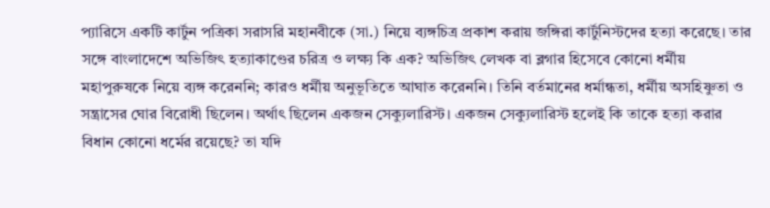প্যারিসে একটি কার্টুন পত্রিকা সরাসরি মহানবীকে (সা.) নিয়ে ব্যঙ্গচিত্র প্রকাশ করায় জঙ্গিরা কার্টুনিস্টদের হত্যা করেছে। তার সঙ্গে বাংলাদেশে অভিজিৎ হত্যাকাণ্ডের চরিত্র ও লক্ষ্য কি এক? অভিজিৎ লেখক বা ব্লগার হিসেবে কোনো ধর্মীয় মহাপুরুষকে নিয়ে ব্যঙ্গ করেননি; কারও ধর্মীয় অনুভূতিতে আঘাত করেননি। তিনি বর্তমানের ধর্মান্ধতা, ধর্মীয় অসহিষ্ণুতা ও সন্ত্রাসের ঘোর বিরোধী ছিলেন। অর্থাৎ ছিলেন একজন সেক্যুলারিস্ট। একজন সেক্যুলারিস্ট হলেই কি তাকে হত্যা করার বিধান কোনো ধর্মের রয়েছে? তা যদি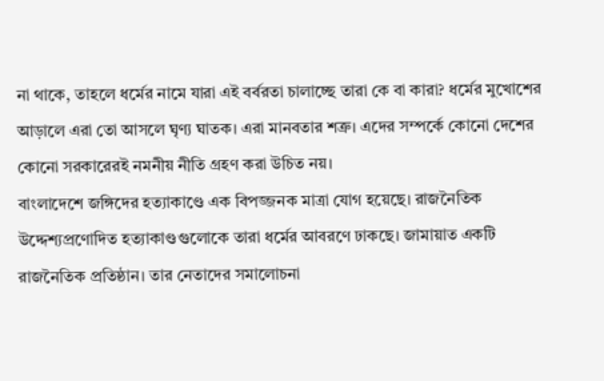না থাকে, তাহলে ধর্মের নামে যারা এই বর্বরতা চালাচ্ছে তারা কে বা কারা? ধর্মের মুখোশের আড়ালে এরা তো আসলে ঘৃণ্য ঘাতক। এরা মানবতার শত্রু। এদের সম্পর্কে কোনো দেশের কোনো সরকারেরই নমনীয় নীতি গ্রহণ করা উচিত নয়।
বাংলাদেশে জঙ্গিদের হত্যাকাণ্ডে এক বিপজ্জনক মাত্রা যোগ হয়েছে। রাজনৈতিক উদ্দেশ্যপ্রণোদিত হত্যাকাণ্ডগুলোকে তারা ধর্মের আবরণে ঢাকছে। জামায়াত একটি রাজনৈতিক প্রতিষ্ঠান। তার নেতাদের সমালোচনা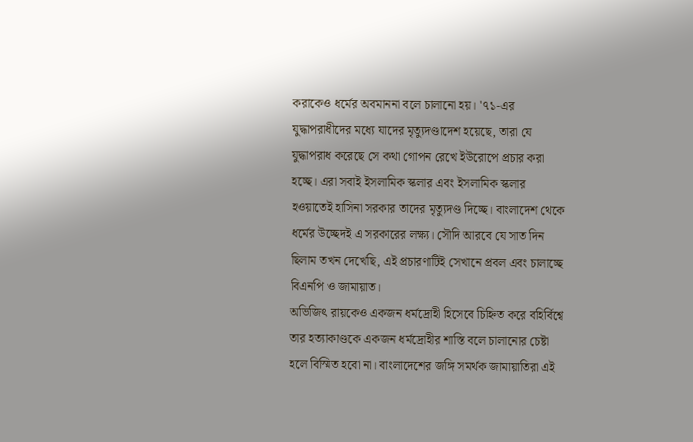করাকেও ধর্মের অবমাননা বলে চালানো হয়। '৭১-এর যুদ্ধাপরাধীদের মধ্যে যাদের মৃত্যুদণ্ডাদেশ হয়েছে, তারা যে যুদ্ধাপরাধ করেছে সে কথা গোপন রেখে ইউরোপে প্রচার করা হচ্ছে। এরা সবাই ইসলামিক স্কলার এবং ইসলামিক স্কলার হওয়াতেই হাসিনা সরকার তাদের মৃত্যুদণ্ড দিচ্ছে। বাংলাদেশ থেকে ধর্মের উচ্ছেদই এ সরকারের লক্ষ্য। সৌদি আরবে যে সাত দিন ছিলাম তখন দেখেছি, এই প্রচারণাটিই সেখানে প্রবল এবং চালাচ্ছে বিএনপি ও জামায়াত।
অভিজিৎ রায়কেও একজন ধর্মদ্রোহী হিসেবে চিহ্নিত করে বহির্বিশ্বে তার হত্যাকাণ্ডকে একজন ধর্মদ্রোহীর শাস্তি বলে চালানোর চেষ্টা হলে বিস্মিত হবো না। বাংলাদেশের জঙ্গি সমর্থক জামায়াতিরা এই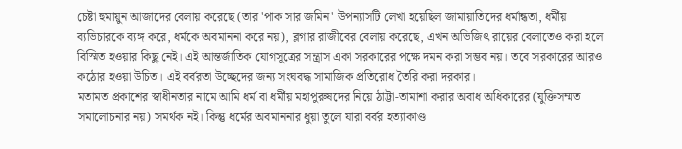চেষ্টা হুমায়ুন আজাদের বেলায় করেছে (তার 'পাক সার জমিন' উপন্যাসটি লেখা হয়েছিল জামায়াতিদের ধর্মান্ধতা, ধর্মীয় ব্যভিচারকে ব্যঙ্গ করে, ধর্মকে অবমাননা করে নয়), ব্লগার রাজীবের বেলায় করেছে, এখন অভিজিৎ রায়ের বেলাতেও করা হলে বিস্মিত হওয়ার কিছু নেই। এই আন্তর্জাতিক যোগসূত্রের সন্ত্রাস একা সরকারের পক্ষে দমন করা সম্ভব নয়। তবে সরকারের আরও কঠোর হওয়া উচিত। এই বর্বরতা উচ্ছেদের জন্য সংঘবদ্ধ সামাজিক প্রতিরোধ তৈরি করা দরকার।
মতামত প্রকাশের স্বাধীনতার নামে আমি ধর্ম বা ধর্মীয় মহাপুরুষদের নিয়ে ঠাট্টা-তামাশা করার অবাধ অধিকারের (যুক্তিসম্মত সমালোচনার নয়) সমর্থক নই। কিন্তু ধর্মের অবমাননার ধুয়া তুলে যারা বর্বর হত্যাকাণ্ড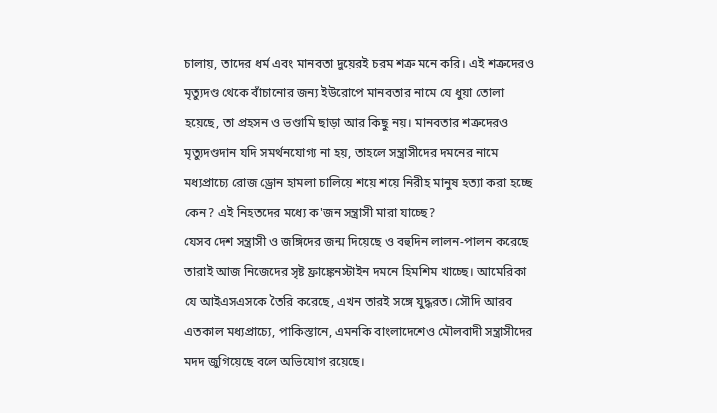চালায়, তাদের ধর্ম এবং মানবতা দুয়েরই চরম শত্রু মনে করি। এই শত্রুদেরও মৃত্যুদণ্ড থেকে বাঁচানোর জন্য ইউরোপে মানবতার নামে যে ধুয়া তোলা হয়েছে, তা প্রহসন ও ভণ্ডামি ছাড়া আর কিছু নয়। মানবতার শত্রুদেরও মৃত্যুদণ্ডদান যদি সমর্থনযোগ্য না হয়, তাহলে সন্ত্রাসীদের দমনের নামে মধ্যপ্রাচ্যে রোজ ড্রোন হামলা চালিয়ে শয়ে শয়ে নিরীহ মানুষ হত্যা করা হচ্ছে কেন? এই নিহতদের মধ্যে ক'জন সন্ত্রাসী মারা যাচ্ছে?
যেসব দেশ সন্ত্রাসী ও জঙ্গিদের জন্ম দিয়েছে ও বহুদিন লালন-পালন করেছে তারাই আজ নিজেদের সৃষ্ট ফ্রাঙ্কেনস্টাইন দমনে হিমশিম খাচ্ছে। আমেরিকা যে আইএসএসকে তৈরি করেছে, এখন তারই সঙ্গে যুদ্ধরত। সৌদি আরব এতকাল মধ্যপ্রাচ্যে, পাকিস্তানে, এমনকি বাংলাদেশেও মৌলবাদী সন্ত্রাসীদের মদদ জুগিয়েছে বলে অভিযোগ রয়েছে।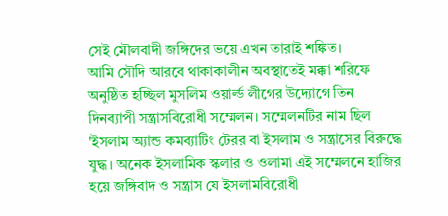সেই মৌলবাদী জঙ্গিদের ভয়ে এখন তারাই শঙ্কিত।
আমি সৌদি আরবে থাকাকালীন অবস্থাতেই মক্কা শরিফে অনুষ্ঠিত হচ্ছিল মুসলিম ওয়ার্ল্ড লীগের উদ্যোগে তিন দিনব্যাপী সন্ত্রাসবিরোধী সম্মেলন। সম্মেলনটির নাম ছিল 'ইসলাম অ্যান্ড কমব্যাটিং টেরর বা ইসলাম ও সন্ত্রাসের বিরুদ্ধে যুদ্ধ। অনেক ইসলামিক স্কলার ও ওলামা এই সম্মেলনে হাজির হয়ে জঙ্গিবাদ ও সন্ত্রাস যে ইসলামবিরোধী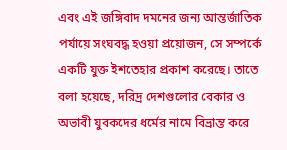এবং এই জঙ্গিবাদ দমনের জন্য আন্তর্জাতিক পর্যায়ে সংঘবদ্ধ হওয়া প্রয়োজন, সে সম্পর্কে একটি যুক্ত ইশতেহার প্রকাশ করেছে। তাতে বলা হয়েছে, দরিদ্র দেশগুলোর বেকার ও অভাবী যুবকদের ধর্মের নামে বিভ্রান্ত করে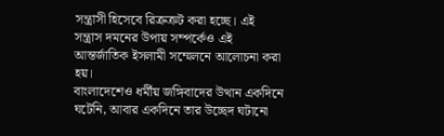সন্ত্রাসী হিসেবে রিত্রুক্রট করা হচ্ছে। এই সন্ত্রাস দমনের উপায় সম্পর্কেও এই আন্তর্জাতিক ইসলামী সম্মেলনে আলোচনা করা হয়।
বাংলাদেশেও ধর্মীয় জঙ্গিবাদের উত্থান একদিনে ঘটেনি, আবার একদিনে তার উচ্ছেদ ঘটানো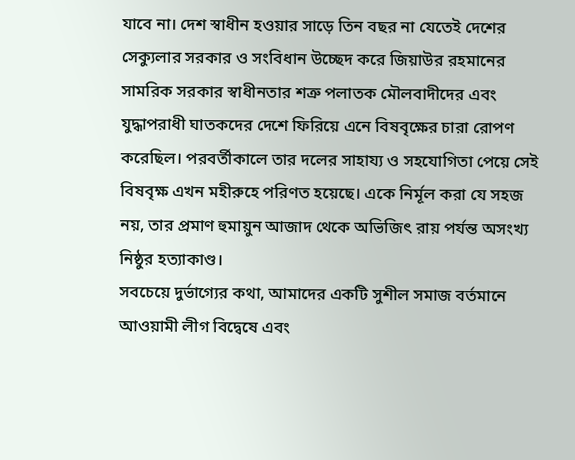যাবে না। দেশ স্বাধীন হওয়ার সাড়ে তিন বছর না যেতেই দেশের সেক্যুলার সরকার ও সংবিধান উচ্ছেদ করে জিয়াউর রহমানের সামরিক সরকার স্বাধীনতার শত্রু পলাতক মৌলবাদীদের এবং যুদ্ধাপরাধী ঘাতকদের দেশে ফিরিয়ে এনে বিষবৃক্ষের চারা রোপণ করেছিল। পরবর্তীকালে তার দলের সাহায্য ও সহযোগিতা পেয়ে সেই বিষবৃক্ষ এখন মহীরুহে পরিণত হয়েছে। একে নির্মূল করা যে সহজ নয়, তার প্রমাণ হুমায়ুন আজাদ থেকে অভিজিৎ রায় পর্যন্ত অসংখ্য নিষ্ঠুর হত্যাকাণ্ড।
সবচেয়ে দুর্ভাগ্যের কথা, আমাদের একটি সুশীল সমাজ বর্তমানে আওয়ামী লীগ বিদ্বেষে এবং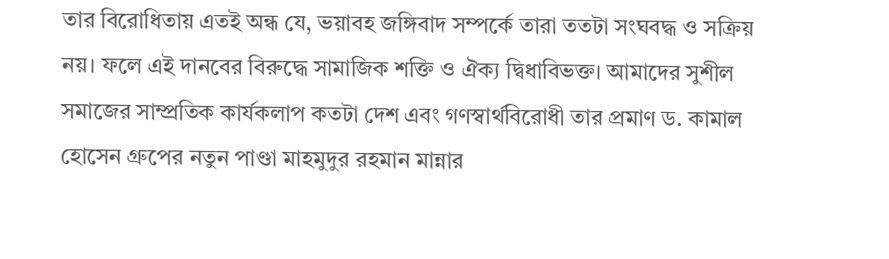তার বিরোধিতায় এতই অন্ধ যে, ভয়াবহ জঙ্গিবাদ সম্পর্কে তারা ততটা সংঘবদ্ধ ও সক্রিয় নয়। ফলে এই দানবের বিরুদ্ধে সামাজিক শক্তি ও ঐক্য দ্বিধাবিভক্ত। আমাদের সুশীল সমাজের সাম্প্রতিক কার্যকলাপ কতটা দেশ এবং গণস্বার্থবিরোধী তার প্রমাণ ড. কামাল হোসেন গ্রুপের নতুন পাণ্ডা মাহমুদুর রহমান মান্নার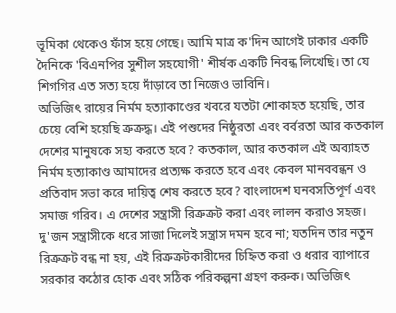ভূমিকা থেকেও ফাঁস হয়ে গেছে। আমি মাত্র ক'দিন আগেই ঢাকার একটি দৈনিকে 'বিএনপির সুশীল সহযোগী' শীর্ষক একটি নিবন্ধ লিখেছি। তা যে শিগগির এত সত্য হয়ে দাঁড়াবে তা নিজেও ভাবিনি।
অভিজিৎ রায়ের নির্মম হত্যাকাণ্ডের খবরে যতটা শোকাহত হয়েছি, তার চেয়ে বেশি হয়েছি ত্রুক্রদ্ধ। এই পশুদের নিষ্ঠুরতা এবং বর্বরতা আর কতকাল দেশের মানুষকে সহ্য করতে হবে? কতকাল, আর কতকাল এই অব্যাহত নির্মম হত্যাকাণ্ড আমাদের প্রত্যক্ষ করতে হবে এবং কেবল মানববন্ধন ও প্রতিবাদ সভা করে দায়িত্ব শেষ করতে হবে? বাংলাদেশ ঘনবসতিপূর্ণ এবং সমাজ গরিব। এ দেশের সন্ত্রাসী রিত্রুক্রট করা এবং লালন করাও সহজ। দু'জন সন্ত্রাসীকে ধরে সাজা দিলেই সন্ত্রাস দমন হবে না; যতদিন তার নতুন রিত্রুক্রট বন্ধ না হয়, এই রিত্রুক্রটকারীদের চিহ্নিত করা ও ধরার ব্যাপারে সরকার কঠোর হোক এবং সঠিক পরিকল্পনা গ্রহণ করুক। অভিজিৎ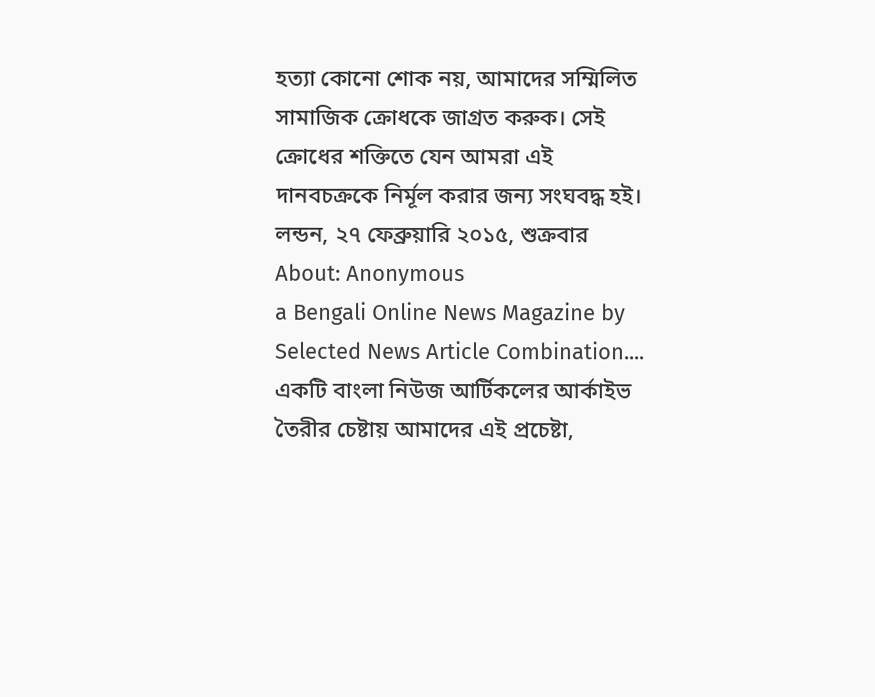হত্যা কোনো শোক নয়, আমাদের সম্মিলিত সামাজিক ক্রোধকে জাগ্রত করুক। সেই ক্রোধের শক্তিতে যেন আমরা এই দানবচক্রকে নির্মূল করার জন্য সংঘবদ্ধ হই।
লন্ডন, ২৭ ফেব্রুয়ারি ২০১৫, শুক্রবার
About: Anonymous
a Bengali Online News Magazine by Selected News Article Combination.... একটি বাংলা নিউজ আর্টিকলের আর্কাইভ তৈরীর চেষ্টায় আমাদের এই প্রচেষ্টা,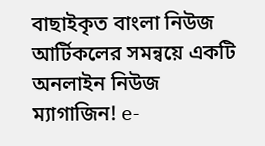বাছাইকৃত বাংলা নিউজ আর্টিকলের সমন্বয়ে একটি অনলাইন নিউজ ম্যাগাজিন! e-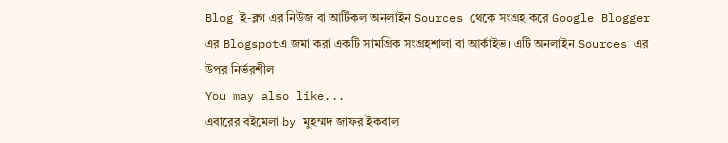Blog ই-ব্লগ এর নিউজ বা আর্টিকল অনলাইন Sources থেকে সংগ্রহ করে Google Blogger এর Blogspotএ জমা করা একটি সামগ্রিক সংগ্রহশালা বা আর্কাইভ। এটি অনলাইন Sources এর উপর নির্ভরশীল
You may also like...
এবারের বইমেলা by মুহম্মদ জাফর ইকবাল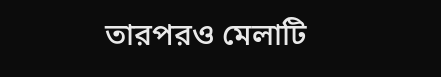তারপরও মেলাটি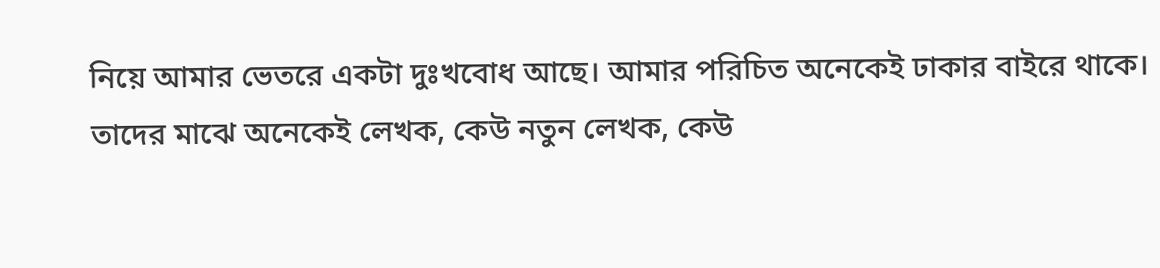নিয়ে আমার ভেতরে একটা দুঃখবোধ আছে। আমার পরিচিত অনেকেই ঢাকার বাইরে থাকে। তাদের মাঝে অনেকেই লেখক, কেউ নতুন লেখক, কেউ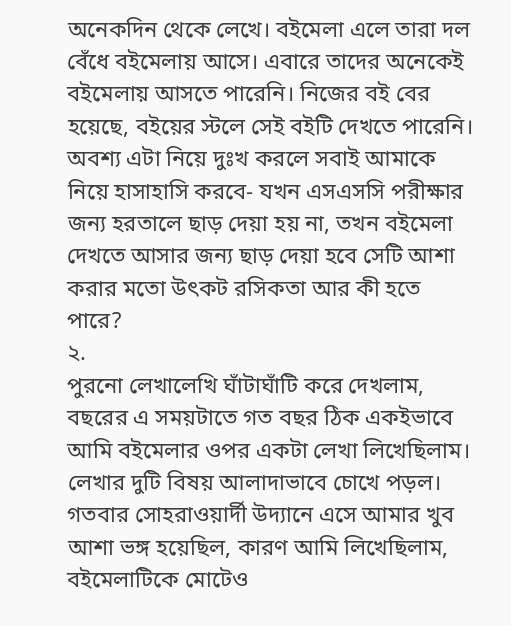অনেকদিন থেকে লেখে। বইমেলা এলে তারা দল বেঁধে বইমেলায় আসে। এবারে তাদের অনেকেই বইমেলায় আসতে পারেনি। নিজের বই বের হয়েছে, বইয়ের স্টলে সেই বইটি দেখতে পারেনি। অবশ্য এটা নিয়ে দুঃখ করলে সবাই আমাকে নিয়ে হাসাহাসি করবে- যখন এসএসসি পরীক্ষার জন্য হরতালে ছাড় দেয়া হয় না, তখন বইমেলা দেখতে আসার জন্য ছাড় দেয়া হবে সেটি আশা করার মতো উৎকট রসিকতা আর কী হতে পারে?
২.
পুরনো লেখালেখি ঘাঁটাঘাঁটি করে দেখলাম, বছরের এ সময়টাতে গত বছর ঠিক একইভাবে আমি বইমেলার ওপর একটা লেখা লিখেছিলাম। লেখার দুটি বিষয় আলাদাভাবে চোখে পড়ল। গতবার সোহরাওয়ার্দী উদ্যানে এসে আমার খুব আশা ভঙ্গ হয়েছিল, কারণ আমি লিখেছিলাম, বইমেলাটিকে মোটেও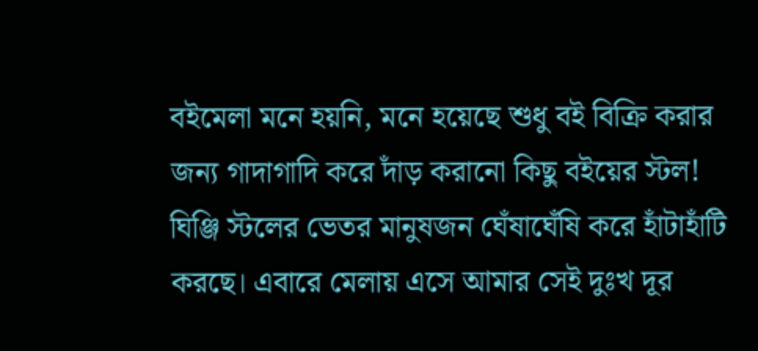বইমেলা মনে হয়নি, মনে হয়েছে শুধু বই বিক্রি করার জন্য গাদাগাদি করে দাঁড় করানো কিছু বইয়ের স্টল! ঘিঞ্জি স্টলের ভেতর মানুষজন ঘেঁষাঘেঁষি করে হাঁটাহাঁটি করছে। এবারে মেলায় এসে আমার সেই দুঃখ দূর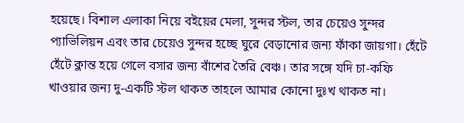হয়েছে। বিশাল এলাকা নিয়ে বইয়ের মেলা, সুন্দর স্টল, তার চেয়েও সুন্দর প্যাভিলিয়ন এবং তার চেয়েও সুন্দর হচ্ছে ঘুরে বেড়ানোর জন্য ফাঁকা জায়গা। হেঁটে হেঁটে ক্লান্ত হয়ে গেলে বসার জন্য বাঁশের তৈরি বেঞ্চ। তার সঙ্গে যদি চা-কফি খাওয়ার জন্য দু-একটি স্টল থাকত তাহলে আমার কোনো দুঃখ থাকত না।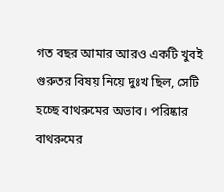গত বছর আমার আরও একটি খুবই গুরুতর বিষয় নিয়ে দুঃখ ছিল, সেটি হচ্ছে বাথরুমের অভাব। পরিষ্কার বাথরুমের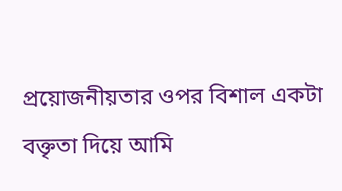প্রয়োজনীয়তার ওপর বিশাল একটা বক্তৃতা দিয়ে আমি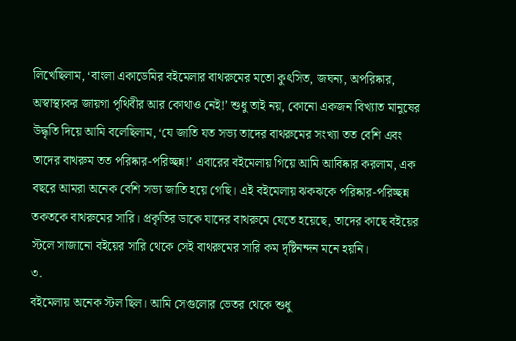লিখেছিলাম, ‘বাংলা একাডেমির বইমেলার বাথরুমের মতো কুৎসিত, জঘন্য, অপরিষ্কার, অস্বাস্থ্যকর জায়গা পৃথিবীর আর কোথাও নেই!’ শুধু তাই নয়, কোনো একজন বিখ্যাত মানুষের উদ্ধৃতি দিয়ে আমি বলেছিলাম, ‘যে জাতি যত সভ্য তাদের বাথরুমের সংখ্যা তত বেশি এবং তাদের বাথরুম তত পরিষ্কার-পরিচ্ছন্ন!’ এবারের বইমেলায় গিয়ে আমি আবিষ্কার করলাম, এক বছরে আমরা অনেক বেশি সভ্য জাতি হয়ে গেছি। এই বইমেলায় ঝকঝকে পরিষ্কার-পরিচ্ছন্ন তকতকে বাথরুমের সারি। প্রকৃতির ডাকে যাদের বাথরুমে যেতে হয়েছে, তাদের কাছে বইয়ের স্টলে সাজানো বইয়ের সারি থেকে সেই বাথরুমের সারি কম দৃষ্টিনন্দন মনে হয়নি।
৩.
বইমেলায় অনেক স্টল ছিল। আমি সেগুলোর ভেতর থেকে শুধু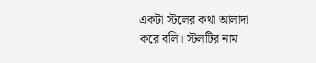একটা স্টলের কথা আলাদা করে বলি। স্টলটির নাম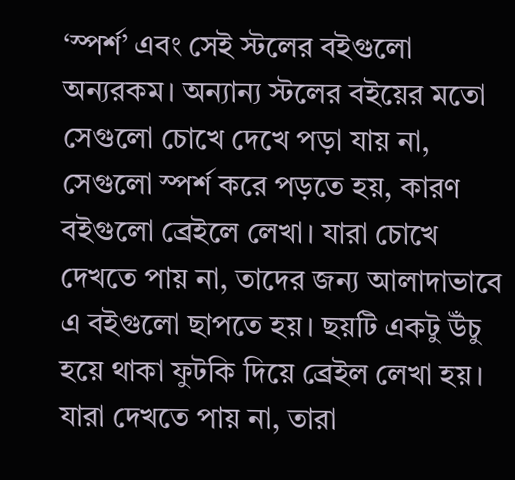‘স্পর্শ’ এবং সেই স্টলের বইগুলো অন্যরকম। অন্যান্য স্টলের বইয়ের মতো সেগুলো চোখে দেখে পড়া যায় না, সেগুলো স্পর্শ করে পড়তে হয়, কারণ বইগুলো ব্রেইলে লেখা। যারা চোখে দেখতে পায় না, তাদের জন্য আলাদাভাবে এ বইগুলো ছাপতে হয়। ছয়টি একটু উঁচু হয়ে থাকা ফুটকি দিয়ে ব্রেইল লেখা হয়। যারা দেখতে পায় না, তারা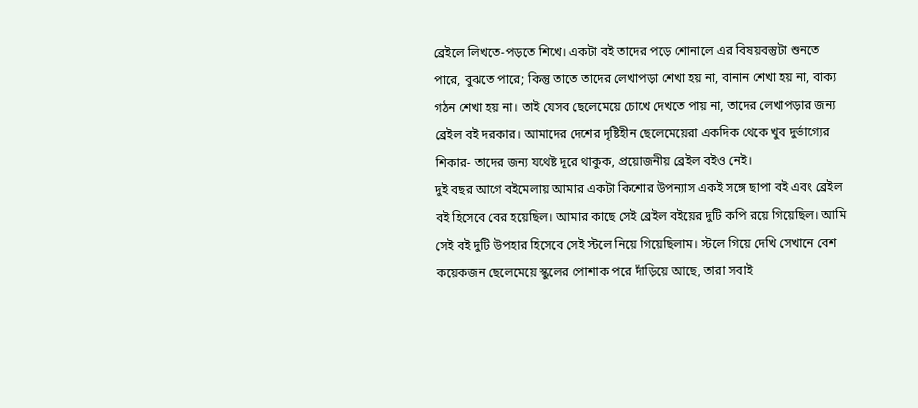ব্রেইলে লিখতে-পড়তে শিখে। একটা বই তাদের পড়ে শোনালে এর বিষয়বস্তুটা শুনতে পারে, বুঝতে পারে; কিন্তু তাতে তাদের লেখাপড়া শেখা হয় না, বানান শেখা হয় না, বাক্য গঠন শেখা হয় না। তাই যেসব ছেলেমেয়ে চোখে দেখতে পায় না, তাদের লেখাপড়ার জন্য ব্রেইল বই দরকার। আমাদের দেশের দৃষ্টিহীন ছেলেমেয়েরা একদিক থেকে খুব দুর্ভাগ্যের শিকার- তাদের জন্য যথেষ্ট দূরে থাকুক, প্রয়োজনীয় ব্রেইল বইও নেই।
দুই বছর আগে বইমেলায় আমার একটা কিশোর উপন্যাস একই সঙ্গে ছাপা বই এবং ব্রেইল বই হিসেবে বের হয়েছিল। আমার কাছে সেই ব্রেইল বইয়ের দুটি কপি রয়ে গিয়েছিল। আমি সেই বই দুটি উপহার হিসেবে সেই স্টলে নিয়ে গিয়েছিলাম। স্টলে গিয়ে দেখি সেখানে বেশ কয়েকজন ছেলেমেয়ে স্কুলের পোশাক পরে দাঁড়িয়ে আছে, তারা সবাই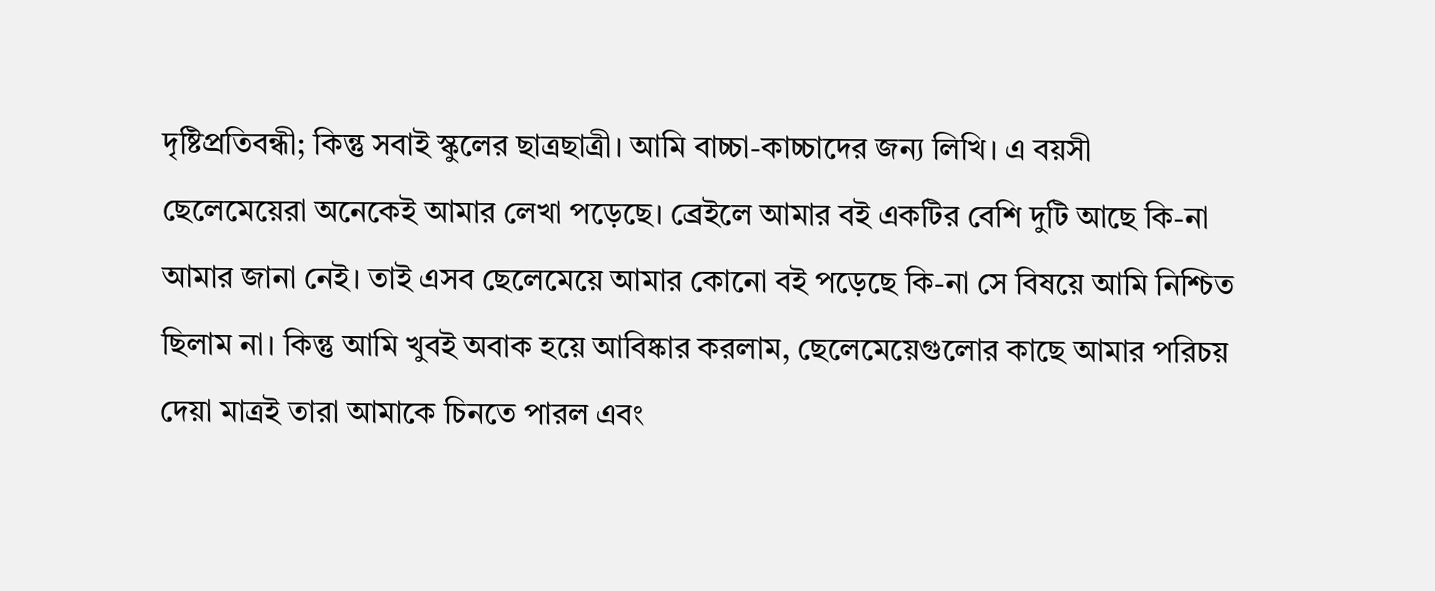দৃষ্টিপ্রতিবন্ধী; কিন্তু সবাই স্কুলের ছাত্রছাত্রী। আমি বাচ্চা-কাচ্চাদের জন্য লিখি। এ বয়সী ছেলেমেয়েরা অনেকেই আমার লেখা পড়েছে। ব্রেইলে আমার বই একটির বেশি দুটি আছে কি-না আমার জানা নেই। তাই এসব ছেলেমেয়ে আমার কোনো বই পড়েছে কি-না সে বিষয়ে আমি নিশ্চিত ছিলাম না। কিন্তু আমি খুবই অবাক হয়ে আবিষ্কার করলাম, ছেলেমেয়েগুলোর কাছে আমার পরিচয় দেয়া মাত্রই তারা আমাকে চিনতে পারল এবং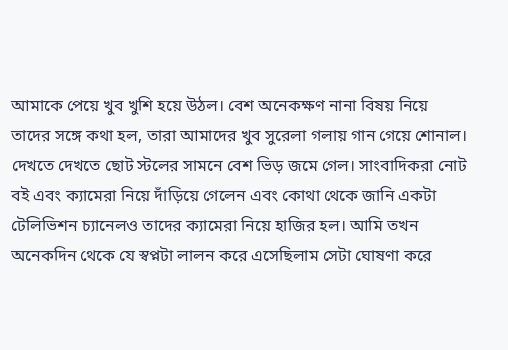আমাকে পেয়ে খুব খুশি হয়ে উঠল। বেশ অনেকক্ষণ নানা বিষয় নিয়ে তাদের সঙ্গে কথা হল, তারা আমাদের খুব সুরেলা গলায় গান গেয়ে শোনাল।
দেখতে দেখতে ছোট স্টলের সামনে বেশ ভিড় জমে গেল। সাংবাদিকরা নোট বই এবং ক্যামেরা নিয়ে দাঁড়িয়ে গেলেন এবং কোথা থেকে জানি একটা টেলিভিশন চ্যানেলও তাদের ক্যামেরা নিয়ে হাজির হল। আমি তখন অনেকদিন থেকে যে স্বপ্নটা লালন করে এসেছিলাম সেটা ঘোষণা করে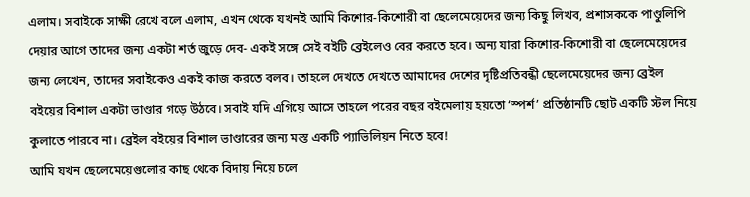এলাম। সবাইকে সাক্ষী রেখে বলে এলাম, এখন থেকে যখনই আমি কিশোর-কিশোরী বা ছেলেমেয়েদের জন্য কিছু লিখব, প্রশাসককে পাণ্ডুলিপি দেয়ার আগে তাদের জন্য একটা শর্ত জুড়ে দেব- একই সঙ্গে সেই বইটি ব্রেইলেও বের করতে হবে। অন্য যারা কিশোর-কিশোরী বা ছেলেমেয়েদের জন্য লেখেন, তাদের সবাইকেও একই কাজ করতে বলব। তাহলে দেখতে দেখতে আমাদের দেশের দৃষ্টিপ্রতিবন্ধী ছেলেমেয়েদের জন্য ব্রেইল বইয়ের বিশাল একটা ভাণ্ডার গড়ে উঠবে। সবাই যদি এগিয়ে আসে তাহলে পরের বছর বইমেলায় হয়তো ‘স্পর্শ’ প্রতিষ্ঠানটি ছোট একটি স্টল নিয়ে কুলাতে পারবে না। ব্রেইল বইয়ের বিশাল ভাণ্ডারের জন্য মস্ত একটি প্যাভিলিয়ন নিতে হবে!
আমি যখন ছেলেমেয়েগুলোর কাছ থেকে বিদায় নিয়ে চলে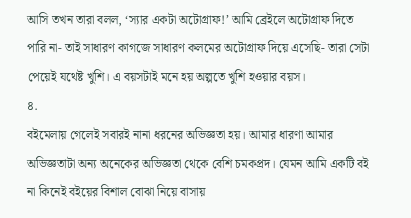আসি তখন তারা বলল, ‘স্যার একটা অটোগ্রাফ!’ আমি ব্রেইলে অটোগ্রাফ দিতে পারি না- তাই সাধারণ কাগজে সাধারণ কলমের অটোগ্রাফ দিয়ে এসেছি- তারা সেটা পেয়েই যথেষ্ট খুশি। এ বয়সটাই মনে হয় অল্পতে খুশি হওয়ার বয়স।
৪.
বইমেলায় গেলেই সবারই নানা ধরনের অভিজ্ঞতা হয়। আমার ধারণা আমার অভিজ্ঞতাটা অন্য অনেকের অভিজ্ঞতা থেকে বেশি চমকপ্রদ। যেমন আমি একটি বই না কিনেই বইয়ের বিশাল বোঝা নিয়ে বাসায়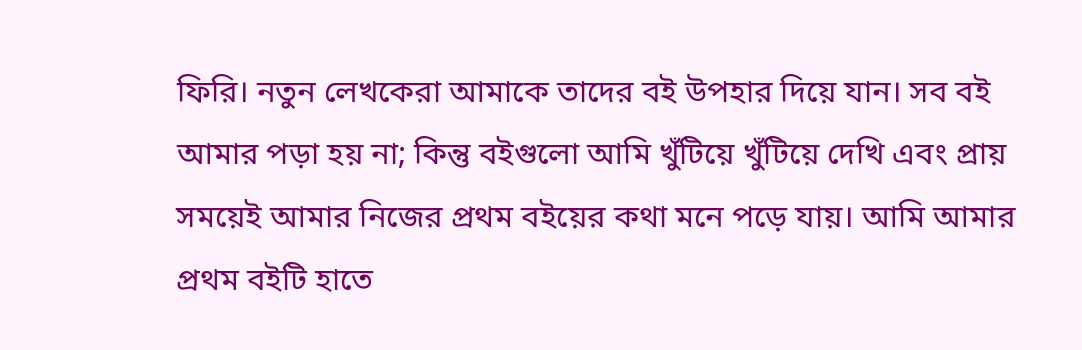ফিরি। নতুন লেখকেরা আমাকে তাদের বই উপহার দিয়ে যান। সব বই আমার পড়া হয় না; কিন্তু বইগুলো আমি খুঁটিয়ে খুঁটিয়ে দেখি এবং প্রায় সময়েই আমার নিজের প্রথম বইয়ের কথা মনে পড়ে যায়। আমি আমার প্রথম বইটি হাতে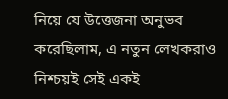নিয়ে যে উত্তেজনা অনুভব করেছিলাম, এ নতুন লেখকরাও নিশ্চয়ই সেই একই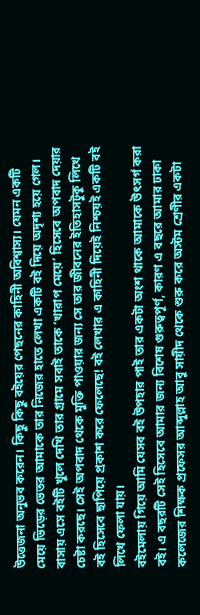উত্তেজনা অনুভব করেন। কিছু কিছু বইয়ের পেছনের কাহিনী অবিশ্বাস্য। যেমন একটি মেয়ে ভিড়ের ভেতর আমাকে তার নিজের হাতে লেখা একটি বই দিয়ে অদৃশ্য হয়ে গেল। বাসায় এসে বইটি খুলে দেখি তার গ্রামে সবাই তাকে ‘খারাপ মেয়ে’ হিসেবে অপবাদ দেয়ার চেষ্টা করছে। সেই অপবাদ থেকে মুক্তি পাওয়ার জন্য সে তার জীবনের ইতিহাসটুকু লিখে বই হিসেবে ছাপিয়ে প্রকাশ করে ফেলেছে! বই লেখার এ কাহিনী দিয়েই নিশ্চয়ই একটি বই লিখে ফেলা যায়।
বইমেলায় গিয়ে আমি যেসব বই উপহার পাই তার একটা অংশ থাকে আমাকে উৎসর্গ করা বই। এ বছরটি সেই হিসেবে আমার জন্য বিশেষ গুরুত্বপূর্ণ, কারণ এ বছরে আমার ঢাকা কলেজের শিক্ষক প্রফেসর আব্দুল্লাহ আবু সায়ীদ থেকে শুরু করে অস্টম শ্রেণীর একটা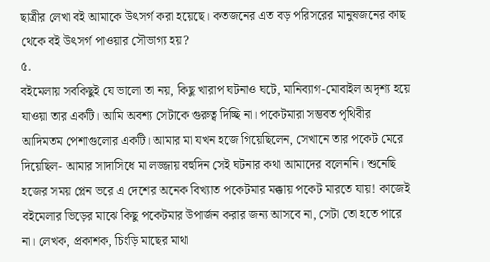ছাত্রীর লেখা বই আমাকে উৎসর্গ করা হয়েছে। কতজনের এত বড় পরিসরের মানুষজনের কাছ থেকে বই উৎসর্গ পাওয়ার সৌভাগ্য হয়?
৫.
বইমেলায় সবকিছুই যে ভালো তা নয়, কিছু খারাপ ঘটনাও ঘটে, মানিব্যাগ-মোবাইল অদৃশ্য হয়ে যাওয়া তার একটি। আমি অবশ্য সেটাকে গুরুত্ব দিচ্ছি না। পকেটমারা সম্ভবত পৃথিবীর আদিমতম পেশাগুলোর একটি। আমার মা যখন হজে গিয়েছিলেন, সেখানে তার পকেট মেরে দিয়েছিল- আমার সাদাসিধে মা লজ্জায় বহুদিন সেই ঘটনার কথা আমাদের বলেননি। শুনেছি হজের সময় প্লেন ভরে এ দেশের অনেক বিখ্যাত পকেটমার মক্কায় পকেট মারতে যায়! কাজেই বইমেলার ভিড়ের মাঝে কিছু পকেটমার উপার্জন করার জন্য আসবে না, সেটা তো হতে পারে না। লেখক, প্রকাশক, চিংড়ি মাছের মাথা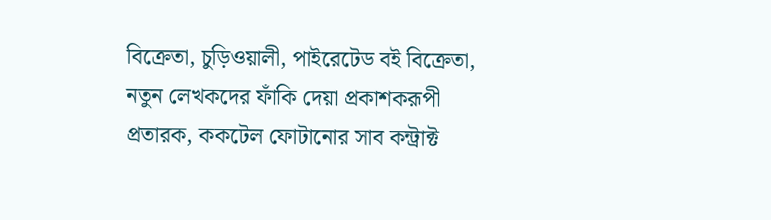বিক্রেতা, চুড়িওয়ালী, পাইরেটেড বই বিক্রেতা, নতুন লেখকদের ফাঁকি দেয়া প্রকাশকরূপী প্রতারক, ককটেল ফোটানোর সাব কন্ট্রাক্ট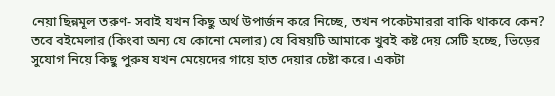নেয়া ছিন্নমূল তরুণ- সবাই যখন কিছু অর্থ উপার্জন করে নিচ্ছে, তখন পকেটমাররা বাকি থাকবে কেন?
তবে বইমেলার (কিংবা অন্য যে কোনো মেলার) যে বিষয়টি আমাকে খুবই কষ্ট দেয় সেটি হচ্ছে, ভিড়ের সুযোগ নিয়ে কিছু পুরুষ যখন মেয়েদের গায়ে হাত দেয়ার চেষ্টা করে। একটা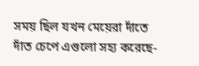সময় ছিল যখন মেয়েরা দাঁতে দাঁত চেপে এগুলো সহ্য করেছে-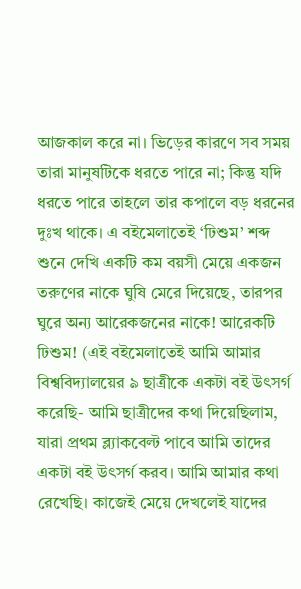আজকাল করে না। ভিড়ের কারণে সব সময় তারা মানুষটিকে ধরতে পারে না; কিন্তু যদি ধরতে পারে তাহলে তার কপালে বড় ধরনের দুঃখ থাকে। এ বইমেলাতেই ‘ঢিশুম’ শব্দ শুনে দেখি একটি কম বয়সী মেয়ে একজন তরুণের নাকে ঘুষি মেরে দিয়েছে, তারপর ঘুরে অন্য আরেকজনের নাকে! আরেকটি ঢিশুম! (এই বইমেলাতেই আমি আমার বিশ্ববিদ্যালয়ের ৯ ছাত্রীকে একটা বই উৎসর্গ করেছি- আমি ছাত্রীদের কথা দিয়েছিলাম, যারা প্রথম ব্ল্যাকবেল্ট পাবে আমি তাদের একটা বই উৎসর্গ করব। আমি আমার কথা রেখেছি। কাজেই মেয়ে দেখলেই যাদের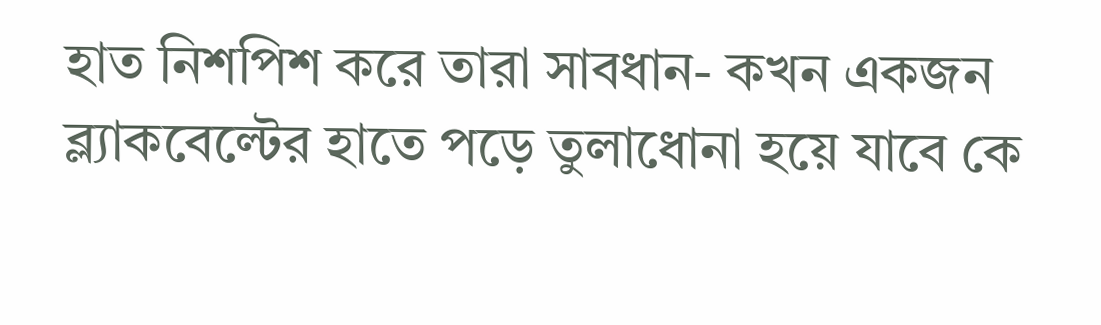হাত নিশপিশ করে তারা সাবধান- কখন একজন ব্ল্যাকবেল্টের হাতে পড়ে তুলাধোনা হয়ে যাবে কে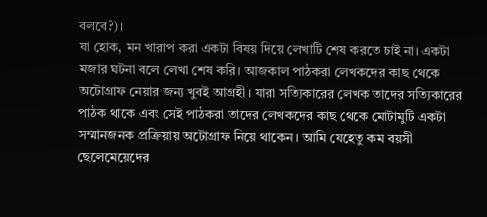বলবে?)।
যা হোক, মন খারাপ করা একটা বিষয় দিয়ে লেখাটি শেষ করতে চাই না। একটা মজার ঘটনা বলে লেখা শেষ করি। আজকাল পাঠকরা লেখকদের কাছ থেকে অটোগ্রাফ নেয়ার জন্য খুবই আগ্রহী। যারা সত্যিকারের লেখক তাদের সত্যিকারের পাঠক থাকে এবং সেই পাঠকরা তাদের লেখকদের কাছ থেকে মোটামুটি একটা সম্মানজনক প্রক্রিয়ায় অটোগ্রাফ নিয়ে থাকেন। আমি যেহেতু কম বয়সী ছেলেমেয়েদের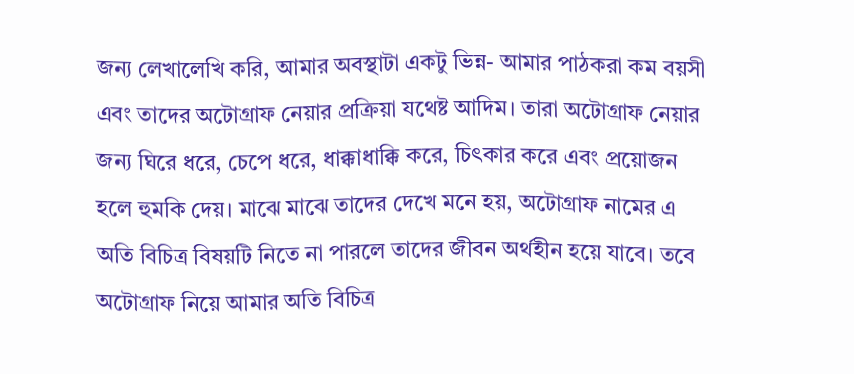জন্য লেখালেখি করি, আমার অবস্থাটা একটু ভিন্ন- আমার পাঠকরা কম বয়সী এবং তাদের অটোগ্রাফ নেয়ার প্রক্রিয়া যথেষ্ট আদিম। তারা অটোগ্রাফ নেয়ার জন্য ঘিরে ধরে, চেপে ধরে, ধাক্কাধাক্কি করে, চিৎকার করে এবং প্রয়োজন হলে হুমকি দেয়। মাঝে মাঝে তাদের দেখে মনে হয়, অটোগ্রাফ নামের এ অতি বিচিত্র বিষয়টি নিতে না পারলে তাদের জীবন অর্থহীন হয়ে যাবে। তবে অটোগ্রাফ নিয়ে আমার অতি বিচিত্র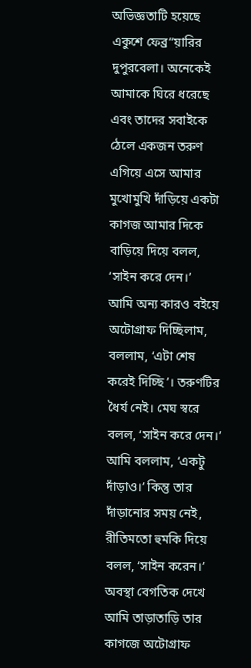অভিজ্ঞতাটি হয়েছে একুশে ফেব্র“য়ারির দুপুরবেলা। অনেকেই আমাকে ঘিরে ধরেছে এবং তাদের সবাইকে ঠেলে একজন তরুণ এগিয়ে এসে আমার মুখোমুখি দাঁড়িয়ে একটা কাগজ আমার দিকে বাড়িয়ে দিয়ে বলল, ‘সাইন করে দেন।’
আমি অন্য কারও বইয়ে অটোগ্রাফ দিচ্ছিলাম, বললাম, ‘এটা শেষ করেই দিচ্ছি’। তরুণটির ধৈর্য নেই। মেঘ স্বরে বলল, ‘সাইন করে দেন।’
আমি বললাম, ‘একটু দাঁড়াও।’ কিন্তু তার দাঁড়ানোর সময় নেই, রীতিমতো হুমকি দিয়ে বলল, ‘সাইন করেন।’
অবস্থা বেগতিক দেখে আমি তাড়াতাড়ি তার কাগজে অটোগ্রাফ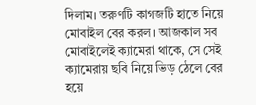দিলাম। তরুণটি কাগজটি হাতে নিয়ে মোবাইল বের করল। আজকাল সব মোবাইলেই ক্যামেরা থাকে, সে সেই ক্যামেরায় ছবি নিয়ে ভিড় ঠেলে বের হয়ে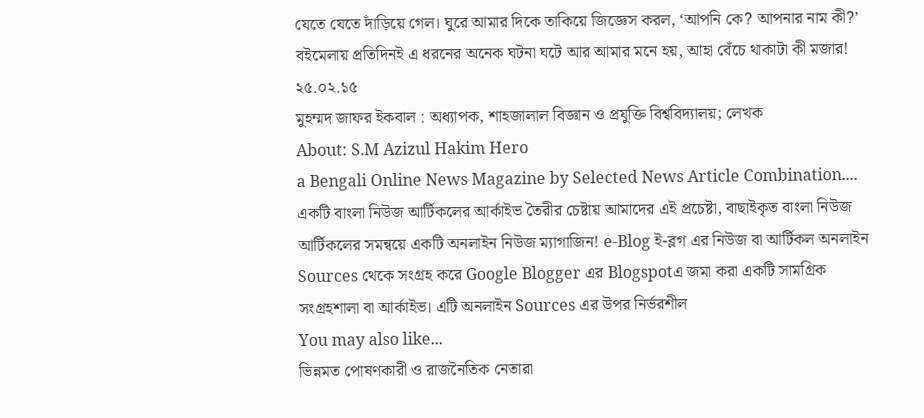যেতে যেতে দাঁড়িয়ে গেল। ঘুরে আমার দিকে তাকিয়ে জিজ্ঞেস করল, ‘আপনি কে? আপনার নাম কী?’
বইমেলায় প্রতিদিনই এ ধরনের অনেক ঘটনা ঘটে আর আমার মনে হয়, আহা বেঁচে থাকাটা কী মজার!
২৫.০২.১৫
মুহম্মদ জাফর ইকবাল : অধ্যাপক, শাহজালাল বিজ্ঞান ও প্রযুক্তি বিশ্ববিদ্যালয়; লেখক
About: S.M Azizul Hakim Hero
a Bengali Online News Magazine by Selected News Article Combination.... একটি বাংলা নিউজ আর্টিকলের আর্কাইভ তৈরীর চেষ্টায় আমাদের এই প্রচেষ্টা, বাছাইকৃত বাংলা নিউজ আর্টিকলের সমন্বয়ে একটি অনলাইন নিউজ ম্যাগাজিন! e-Blog ই-ব্লগ এর নিউজ বা আর্টিকল অনলাইন Sources থেকে সংগ্রহ করে Google Blogger এর Blogspotএ জমা করা একটি সামগ্রিক সংগ্রহশালা বা আর্কাইভ। এটি অনলাইন Sources এর উপর নির্ভরশীল
You may also like...
ভিন্নমত পোষণকারী ও রাজনৈতিক নেতারা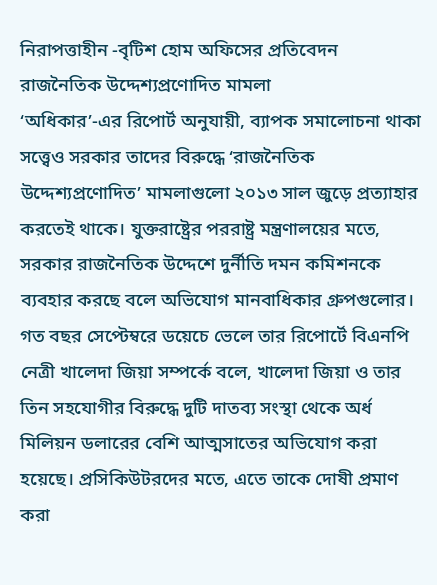নিরাপত্তাহীন -বৃটিশ হোম অফিসের প্রতিবেদন
রাজনৈতিক উদ্দেশ্যপ্রণোদিত মামলা
‘অধিকার’-এর রিপোর্ট অনুযায়ী, ব্যাপক সমালোচনা থাকা সত্ত্বেও সরকার তাদের বিরুদ্ধে ‘রাজনৈতিক উদ্দেশ্যপ্রণোদিত’ মামলাগুলো ২০১৩ সাল জুড়ে প্রত্যাহার করতেই থাকে। যুক্তরাষ্ট্রের পররাষ্ট্র মন্ত্রণালয়ের মতে, সরকার রাজনৈতিক উদ্দেশে দুর্নীতি দমন কমিশনকে ব্যবহার করছে বলে অভিযোগ মানবাধিকার গ্রুপগুলোর। গত বছর সেপ্টেম্বরে ডয়েচে ভেলে তার রিপোর্টে বিএনপি নেত্রী খালেদা জিয়া সম্পর্কে বলে, খালেদা জিয়া ও তার তিন সহযোগীর বিরুদ্ধে দুটি দাতব্য সংস্থা থেকে অর্ধ মিলিয়ন ডলারের বেশি আত্মসাতের অভিযোগ করা হয়েছে। প্রসিকিউটরদের মতে, এতে তাকে দোষী প্রমাণ করা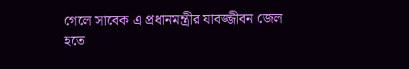গেলে সাবেক এ প্রধানমন্ত্রীর যাবজ্জীবন জেল হতে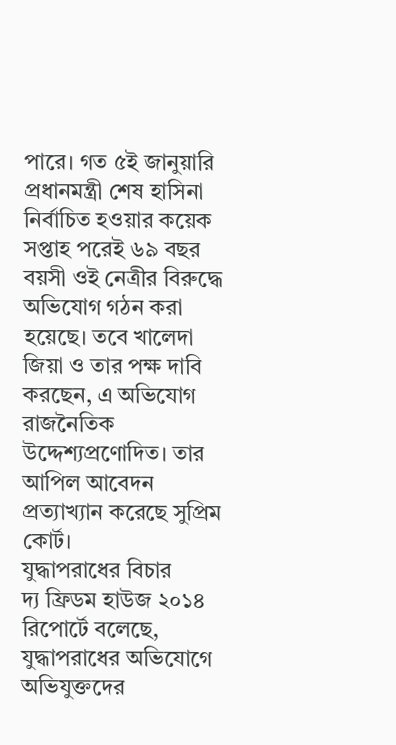পারে। গত ৫ই জানুয়ারি প্রধানমন্ত্রী শেষ হাসিনা নির্বাচিত হওয়ার কয়েক সপ্তাহ পরেই ৬৯ বছর বয়সী ওই নেত্রীর বিরুদ্ধে অভিযোগ গঠন করা হয়েছে। তবে খালেদা জিয়া ও তার পক্ষ দাবি করছেন, এ অভিযোগ রাজনৈতিক উদ্দেশ্যপ্রণোদিত। তার আপিল আবেদন প্রত্যাখ্যান করেছে সুপ্রিম কোর্ট।
যুদ্ধাপরাধের বিচার
দ্য ফ্রিডম হাউজ ২০১৪ রিপোর্টে বলেছে, যুদ্ধাপরাধের অভিযোগে অভিযুক্তদের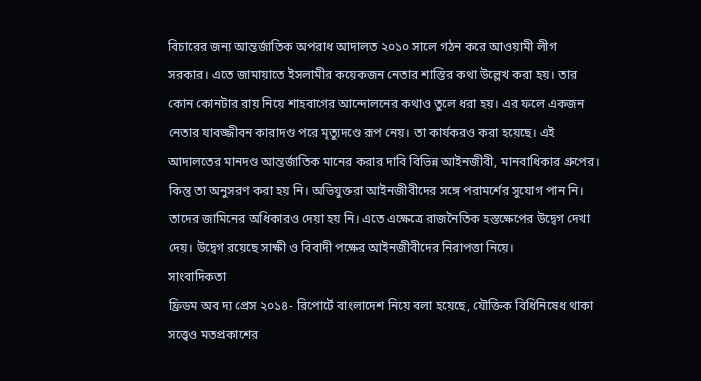বিচারের জন্য আন্তর্জাতিক অপরাধ আদালত ২০১০ সালে গঠন করে আওয়ামী লীগ সরকার। এতে জামায়াতে ইসলামীর কয়েকজন নেতার শাস্তির কথা উল্লেখ করা হয়। তার কোন কোনটার রায় নিয়ে শাহবাগের আন্দোলনের কথাও তুলে ধরা হয়। এর ফলে একজন নেতার যাবজ্জীবন কারাদণ্ড পরে মৃত্যুদণ্ডে রূপ নেয়। তা কার্যকরও করা হয়েছে। এই আদালতের মানদণ্ড আন্তর্জাতিক মানের করার দাবি বিভিন্ন আইনজীবী, মানবাধিকার গ্রুপের। কিন্তু তা অনুসরণ করা হয় নি। অভিযুক্তরা আইনজীবীদের সঙ্গে পরামর্শের সুযোগ পান নি। তাদের জামিনের অধিকারও দেয়া হয় নি। এতে এক্ষেত্রে রাজনৈতিক হস্তক্ষেপের উদ্বেগ দেখা দেয়। উদ্বেগ রয়েছে সাক্ষী ও বিবাদী পক্ষের আইনজীবীদের নিরাপত্তা নিয়ে।
সাংবাদিকতা
ফ্রিডম অব দ্য প্রেস ২০১৪- রিপোর্টে বাংলাদেশ নিয়ে বলা হয়েছে, যৌক্তিক বিধিনিষেধ থাকা সত্ত্বেও মতপ্রকাশের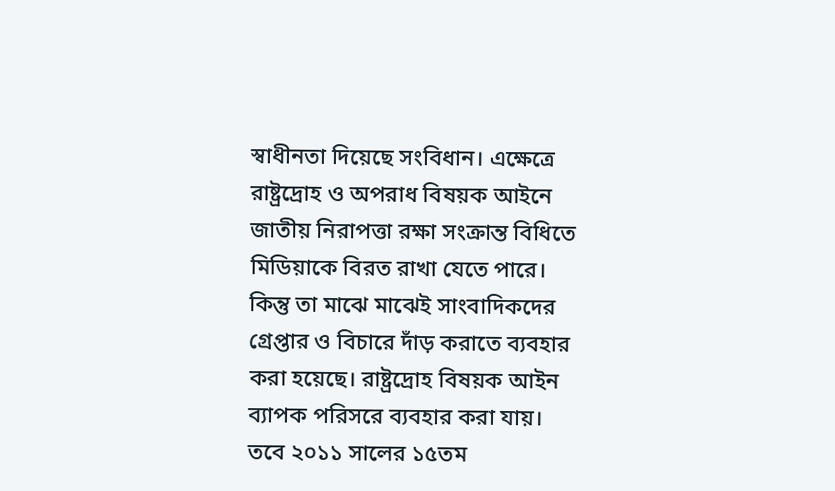স্বাধীনতা দিয়েছে সংবিধান। এক্ষেত্রে রাষ্ট্রদ্রোহ ও অপরাধ বিষয়ক আইনে জাতীয় নিরাপত্তা রক্ষা সংক্রান্ত বিধিতে মিডিয়াকে বিরত রাখা যেতে পারে। কিন্তু তা মাঝে মাঝেই সাংবাদিকদের গ্রেপ্তার ও বিচারে দাঁড় করাতে ব্যবহার করা হয়েছে। রাষ্ট্রদ্রোহ বিষয়ক আইন ব্যাপক পরিসরে ব্যবহার করা যায়। তবে ২০১১ সালের ১৫তম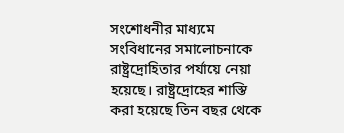সংশোধনীর মাধ্যমে সংবিধানের সমালোচনাকে রাষ্ট্রদ্রোহিতার পর্যায়ে নেয়া হয়েছে। রাষ্ট্রদ্রোহের শাস্তি করা হয়েছে তিন বছর থেকে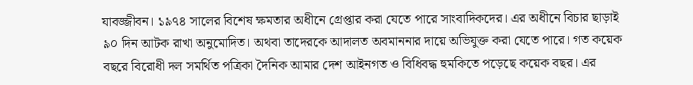যাবজ্জীবন। ১৯৭৪ সালের বিশেষ ক্ষমতার অধীনে গ্রেপ্তার করা যেতে পারে সাংবাদিকদের। এর অধীনে বিচার ছাড়াই ৯০ দিন আটক রাখা অনুমোদিত। অথবা তাদেরকে আদালত অবমাননার দায়ে অভিযুক্ত করা যেতে পারে। গত কয়েক বছরে বিরোধী দল সমর্থিত পত্রিকা দৈনিক আমার দেশ আইনগত ও বিধিবদ্ধ হুমকিতে পড়েছে কয়েক বছর। এর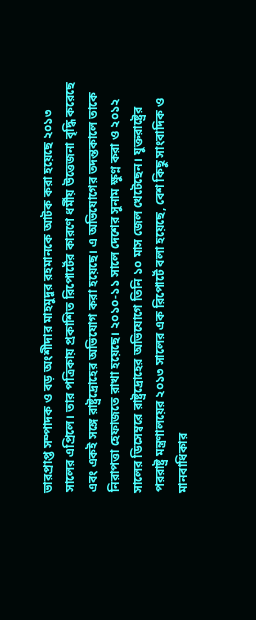ভারপ্রাপ্ত সম্পাদক ও বড় অংশীদার মাহমুদুর রহমানকে আটক করা হয়েছে ২০১৩ সালের এপ্রিলে। তার পত্রিকায় প্রকাশিত রিপোর্টের কারণে ধর্মীয় উত্তেজনা বৃদ্ধি করেছে এবং একই সঙ্গে রাষ্ট্রদ্রোহের অভিযোগ করা হয়েছে। এ অভিযোগের তদন্তকালে তাকে নিরাপত্তা হেফাজতে রাখা হয়েছে। ২০১০-১১ সালে দেশের সুনাম ক্ষুণ্ন করা ও ২০১২ সালের ডিসেম্বরে রাষ্ট্রদ্রোহের অভিযোগে তিনি ১০ মাস জেল খেটেছেন। যুক্তরাষ্ট্রের পররাষ্ট্র মন্ত্রণালয়ের ২০১৩ সালের এক রিপোর্টে বলা হয়েছে, বেশ কিছু সাংবাদিক ও মানবাধিকার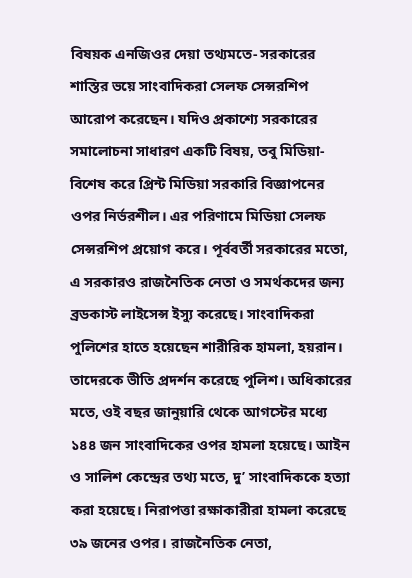বিষয়ক এনজিওর দেয়া তথ্যমতে- সরকারের শাস্তির ভয়ে সাংবাদিকরা সেলফ সেন্সরশিপ আরোপ করেছেন। যদিও প্রকাশ্যে সরকারের সমালোচনা সাধারণ একটি বিষয়, তবু মিডিয়া- বিশেষ করে প্রিন্ট মিডিয়া সরকারি বিজ্ঞাপনের ওপর নির্ভরশীল। এর পরিণামে মিডিয়া সেলফ সেন্সরশিপ প্রয়োগ করে। পূর্ববর্তী সরকারের মতো, এ সরকারও রাজনৈতিক নেতা ও সমর্থকদের জন্য ব্রডকাস্ট লাইসেন্স ইস্যু করেছে। সাংবাদিকরা পুলিশের হাতে হয়েছেন শারীরিক হামলা, হয়রান। তাদেরকে ভীতি প্রদর্শন করেছে পুলিশ। অধিকারের মতে, ওই বছর জানুয়ারি থেকে আগস্টের মধ্যে ১৪৪ জন সাংবাদিকের ওপর হামলা হয়েছে। আইন ও সালিশ কেন্দ্রের তথ্য মতে, দু’ সাংবাদিককে হত্যা করা হয়েছে। নিরাপত্তা রক্ষাকারীরা হামলা করেছে ৩৯ জনের ওপর। রাজনৈতিক নেতা,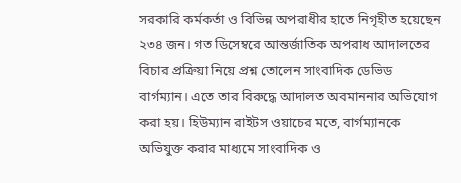সরকারি কর্মকর্তা ও বিভিন্ন অপরাধীর হাতে নিগৃহীত হয়েছেন ২৩৪ জন। গত ডিসেম্বরে আন্তর্জাতিক অপরাধ আদালতের বিচার প্রক্রিয়া নিয়ে প্রশ্ন তোলেন সাংবাদিক ডেভিড বার্গম্যান। এতে তার বিরুদ্ধে আদালত অবমাননার অভিযোগ করা হয়। হিউম্যান রাইটস ওয়াচের মতে, বার্গম্যানকে অভিযুক্ত করার মাধ্যমে সাংবাদিক ও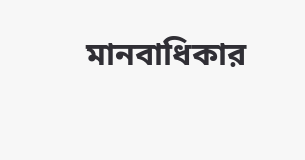মানবাধিকার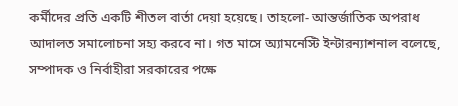কর্মীদের প্রতি একটি শীতল বার্তা দেয়া হয়েছে। তাহলো- আন্তর্জাতিক অপরাধ আদালত সমালোচনা সহ্য করবে না। গত মাসে অ্যামনেস্টি ইন্টারন্যাশনাল বলেছে, সম্পাদক ও নির্বাহীরা সরকারের পক্ষে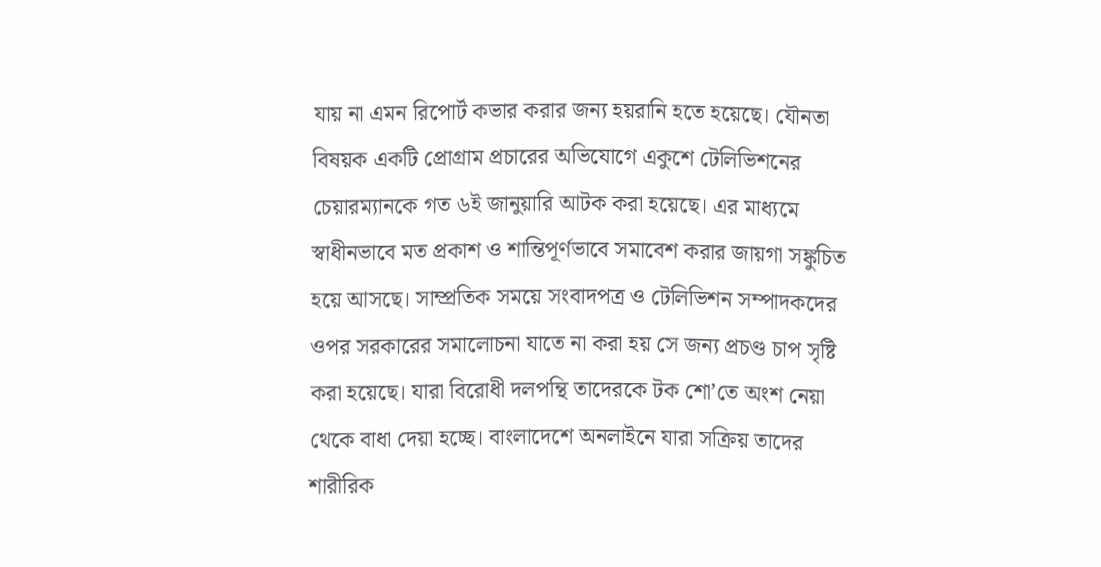যায় না এমন রিপোর্ট কভার করার জন্য হয়রানি হতে হয়েছে। যৌনতা বিষয়ক একটি প্রোগ্রাম প্রচারের অভিযোগে একুশে টেলিভিশনের চেয়ারম্যানকে গত ৬ই জানুয়ারি আটক করা হয়েছে। এর মাধ্যমে স্বাধীনভাবে মত প্রকাশ ও শান্তিপূর্ণভাবে সমাবেশ করার জায়গা সঙ্কুচিত হয়ে আসছে। সাম্প্রতিক সময়ে সংবাদপত্র ও টেলিভিশন সম্পাদকদের ওপর সরকারের সমালোচনা যাতে না করা হয় সে জন্য প্রচণ্ড চাপ সৃষ্টি করা হয়েছে। যারা বিরোধী দলপন্থি তাদেরকে টক শো’তে অংশ নেয়া থেকে বাধা দেয়া হচ্ছে। বাংলাদেশে অনলাইনে যারা সক্রিয় তাদের শারীরিক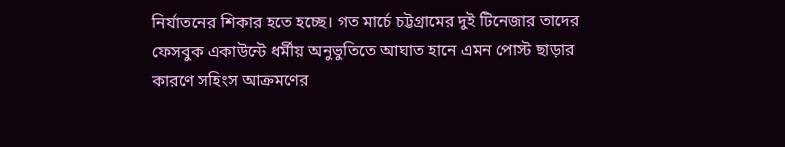নির্যাতনের শিকার হতে হচ্ছে। গত মার্চে চট্টগ্রামের দুই টিনেজার তাদের ফেসবুক একাউন্টে ধর্মীয় অনুভুতিতে আঘাত হানে এমন পোস্ট ছাড়ার কারণে সহিংস আক্রমণের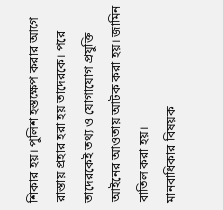শিকার হয়। পুলিশ হস্তক্ষেপ করার আগে রাস্তায় প্রহার হরা হয় তাদেরকে। পরে তাদেরকেই তথ্য ও যোগাযোগ প্রযুক্তি আইনের আওতায় আটক করা হয়। জামিন বাতিল করা হয়।
মানবাধিকার বিষয়ক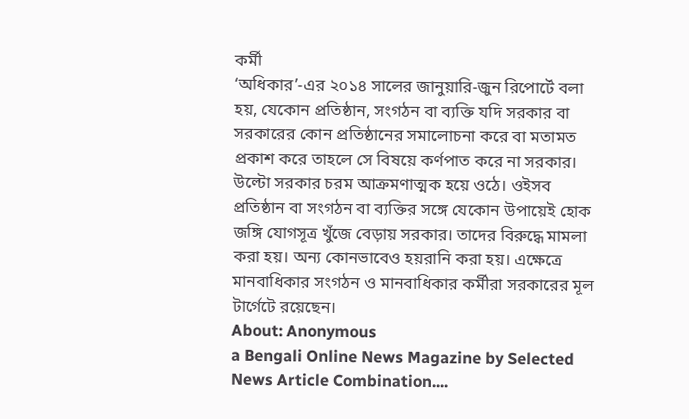কর্মী
‘অধিকার’-এর ২০১৪ সালের জানুয়ারি-জুন রিপোর্টে বলা হয়, যেকোন প্রতিষ্ঠান, সংগঠন বা ব্যক্তি যদি সরকার বা সরকারের কোন প্রতিষ্ঠানের সমালোচনা করে বা মতামত প্রকাশ করে তাহলে সে বিষয়ে কর্ণপাত করে না সরকার। উল্টো সরকার চরম আক্রমণাত্মক হয়ে ওঠে। ওইসব প্রতিষ্ঠান বা সংগঠন বা ব্যক্তির সঙ্গে যেকোন উপায়েই হোক জঙ্গি যোগসূত্র খুঁজে বেড়ায় সরকার। তাদের বিরুদ্ধে মামলা করা হয়। অন্য কোনভাবেও হয়রানি করা হয়। এক্ষেত্রে মানবাধিকার সংগঠন ও মানবাধিকার কর্মীরা সরকারের মূল টার্গেটে রয়েছেন।
About: Anonymous
a Bengali Online News Magazine by Selected News Article Combination....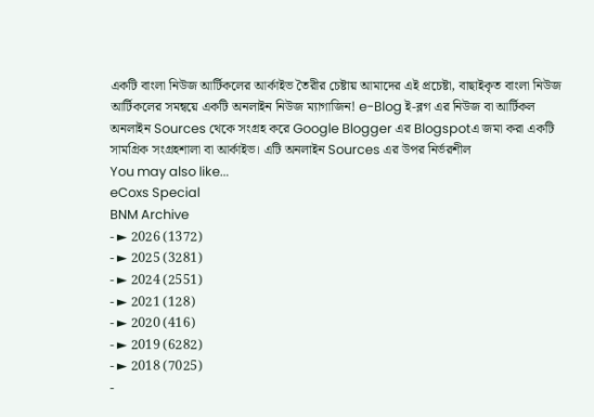একটি বাংলা নিউজ আর্টিকলের আর্কাইভ তৈরীর চেষ্টায় আমাদের এই প্রচেষ্টা, বাছাইকৃত বাংলা নিউজ আর্টিকলের সমন্বয়ে একটি অনলাইন নিউজ ম্যাগাজিন! e-Blog ই-ব্লগ এর নিউজ বা আর্টিকল অনলাইন Sources থেকে সংগ্রহ করে Google Blogger এর Blogspotএ জমা করা একটি সামগ্রিক সংগ্রহশালা বা আর্কাইভ। এটি অনলাইন Sources এর উপর নির্ভরশীল
You may also like...
eCoxs Special
BNM Archive
- ► 2026 (1372)
- ► 2025 (3281)
- ► 2024 (2551)
- ► 2021 (128)
- ► 2020 (416)
- ► 2019 (6282)
- ► 2018 (7025)
-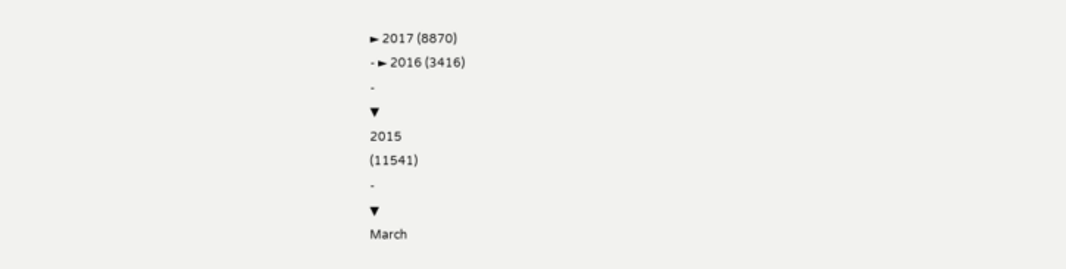► 2017 (8870)
- ► 2016 (3416)
-
▼
2015
(11541)
-
▼
March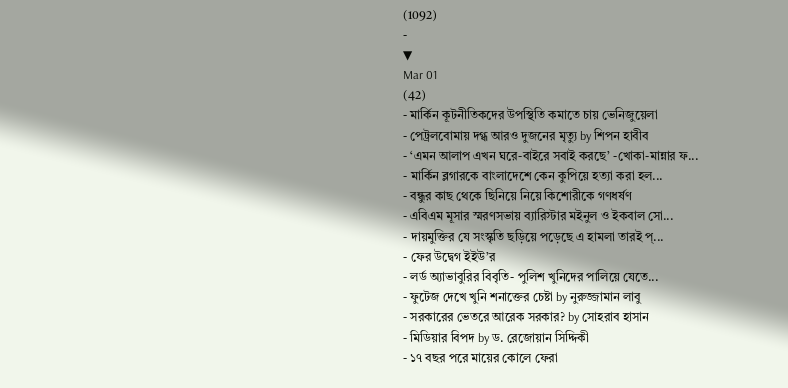(1092)
-
▼
Mar 01
(42)
- মার্কিন কূটনীতিকদের উপস্থিতি কমাতে চায় ভেনিজুয়েলা
- পেট্রলবোমায় দগ্ধ আরও দুজনের মৃত্যু by শিপন হাবীব
- ‘এমন আলাপ এখন ঘরে-বাইরে সবাই করছে’ -খোকা-মান্নার ফ...
- মার্কিন ব্লগারকে বাংলাদেশে কেন কুপিয়ে হত্যা করা হল...
- বন্ধুর কাছ থেকে ছিনিয়ে নিয়ে কিশোরীকে গণধর্ষণ
- এবিএম মূসার স্মরণসভায় ব্যারিস্টার মইনুল ও ইকবাল সো...
- দায়মুক্তির যে সংস্কৃতি ছড়িয়ে পড়েছে এ হামলা তারই প্...
- ফের উদ্বেগ ইইউ’র
- লর্ড অ্যাভাবুরির বিবৃতি- পুলিশ খুনিদের পালিয়ে যেতে...
- ফুটেজ দেখে খুনি শনাক্তের চেষ্টা by নুরুজ্জামান লাবু
- সরকারের ভেতরে আরেক সরকার? by সোহরাব হাসান
- মিডিয়ার বিপদ by ড. রেজোয়ান সিদ্দিকী
- ১৭ বছর পরে মায়ের কোলে ফেরা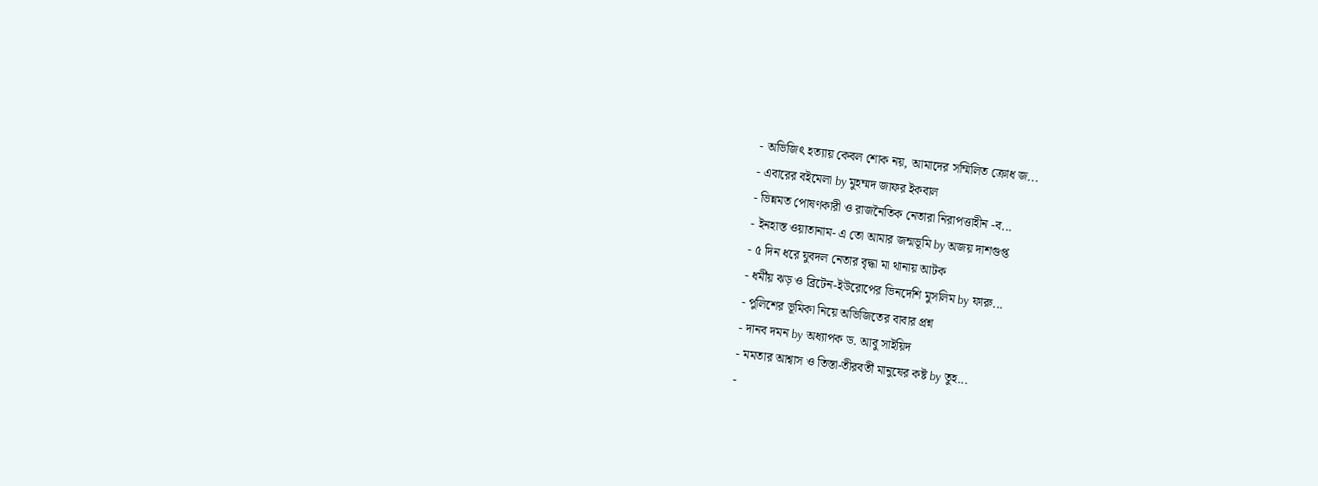- অভিজিৎ হত্যায় কেবল শোক নয়, আমাদের সম্মিলিত ক্রোধ জ...
- এবারের বইমেলা by মুহম্মদ জাফর ইকবাল
- ভিন্নমত পোষণকারী ও রাজনৈতিক নেতারা নিরাপত্তাহীন -ব...
- ইনহাস্ত ওয়াতানাম- এ তো আমার জন্মভূমি by অজয় দাশগুপ্ত
- ৫ দিন ধরে যুবদল নেতার বৃদ্ধা মা থানায় আটক
- ধর্মীয় ঝড় ও ব্রিটেন-ইউরোপের ভিনদেশি মুসলিম by ফারু...
- পুলিশের ভূমিকা নিয়ে অভিজিতের বাবার প্রশ্ন
- দানব দমন by অধ্যাপক ড. আবু সাইয়িদ
- মমতার আশ্বাস ও তিস্তা-তীরবর্তী মানুষের কষ্ট by তুহ...
-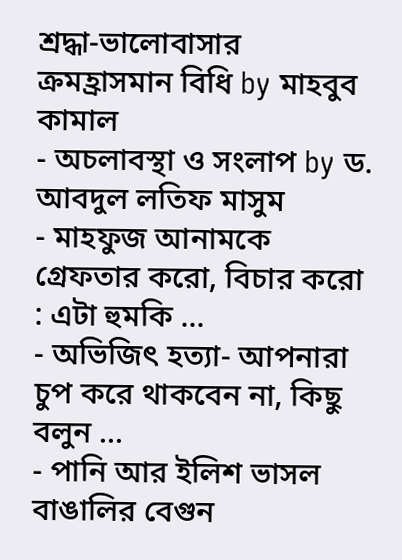শ্রদ্ধা-ভালোবাসার ক্রমহ্রাসমান বিধি by মাহবুব কামাল
- অচলাবস্থা ও সংলাপ by ড. আবদুল লতিফ মাসুম
- মাহফুজ আনামকে গ্রেফতার করো, বিচার করো : এটা হুমকি ...
- অভিজিৎ হত্যা- আপনারা চুপ করে থাকবেন না, কিছু বলুন ...
- পানি আর ইলিশ ভাসল বাঙালির বেগুন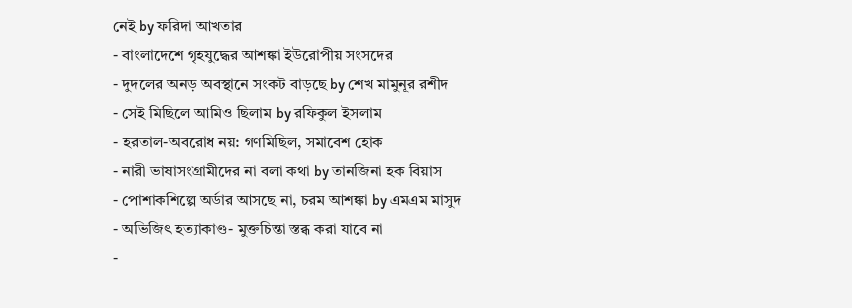নেই by ফরিদা আখতার
- বাংলাদেশে গৃহযুদ্ধের আশঙ্কা ইউরোপীয় সংসদের
- দুদলের অনড় অবস্থানে সংকট বাড়ছে by শেখ মামুনূর রশীদ
- সেই মিছিলে আমিও ছিলাম by রফিকুল ইসলাম
- হরতাল-অবরোধ নয়: গণমিছিল, সমাবেশ হোক
- নারী ভাষাসংগ্রামীদের না বলা কথা by তানজিনা হক বিয়াস
- পোশাকশিল্পে অর্ডার আসছে না, চরম আশঙ্কা by এমএম মাসুদ
- অভিজিৎ হত্যাকাণ্ড- মুক্তচিন্তা স্তব্ধ করা যাবে না
-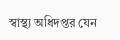স্বাস্থ্য অধিদপ্তর যেন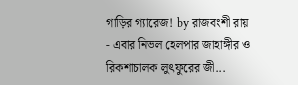গাড়ির গ্যারেজ! by রাজবংশী রায়
- এবার নিভল হেলপার জাহাঙ্গীর ও রিকশাচালক লুৎফুরের জী...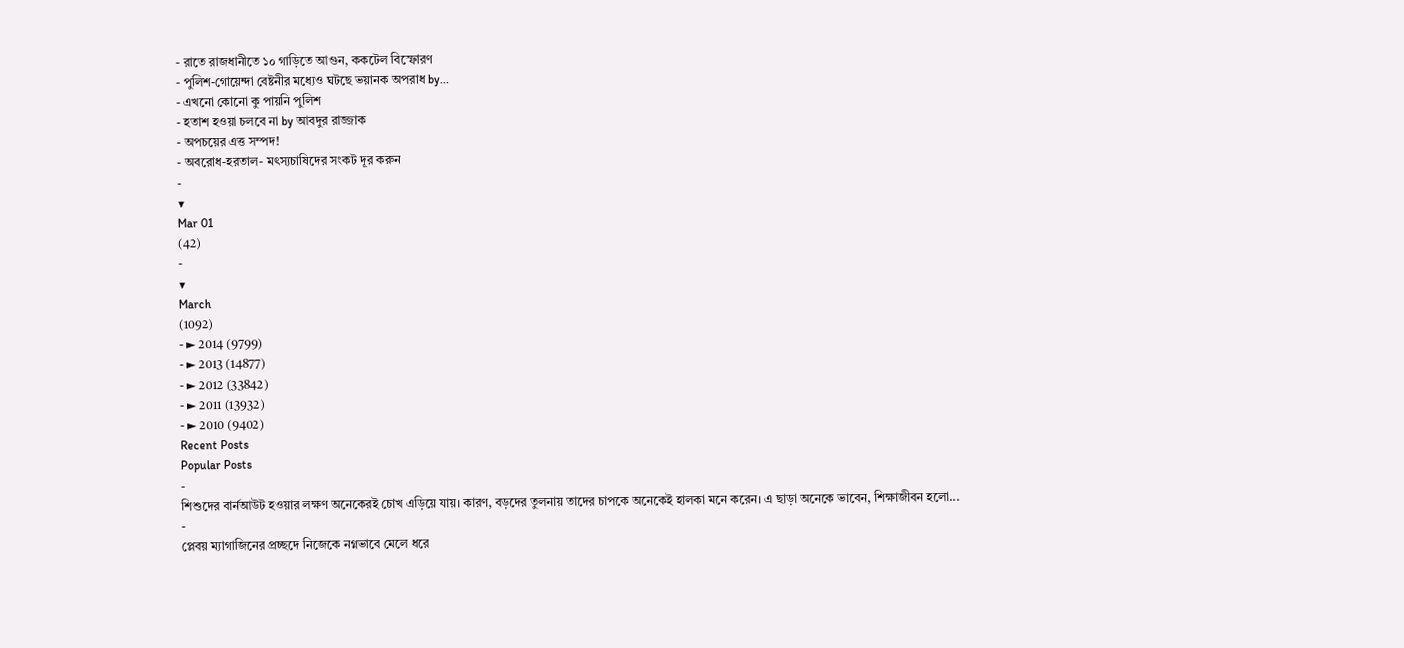- রাতে রাজধানীতে ১০ গাড়িতে আগুন, ককটেল বিস্ফোরণ
- পুলিশ-গোয়েন্দা বেষ্টনীর মধ্যেও ঘটছে ভয়ানক অপরাধ by...
- এখনো কোনো কু পায়নি পুলিশ
- হতাশ হওয়া চলবে না by আবদুর রাজ্জাক
- অপচয়ের এত্ত সম্পদ!
- অবরোধ-হরতাল- মৎস্যচাষিদের সংকট দূর করুন
-
▼
Mar 01
(42)
-
▼
March
(1092)
- ► 2014 (9799)
- ► 2013 (14877)
- ► 2012 (33842)
- ► 2011 (13932)
- ► 2010 (9402)
Recent Posts
Popular Posts
-
শিশুদের বার্নআউট হওয়ার লক্ষণ অনেকেরই চোখ এড়িয়ে যায়। কারণ, বড়দের তুলনায় তাদের চাপকে অনেকেই হালকা মনে করেন। এ ছাড়া অনেকে ভাবেন, শিক্ষাজীবন হলো...
-
প্লেবয় ম্যাগাজিনের প্রচ্ছদে নিজেকে নগ্নভাবে মেলে ধরে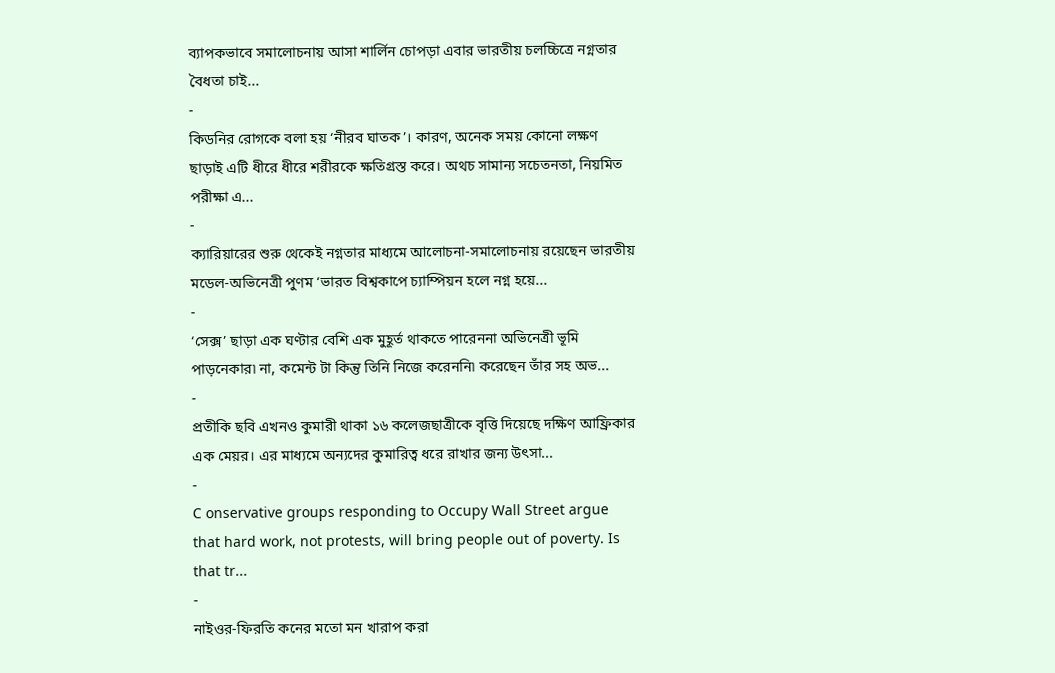ব্যাপকভাবে সমালোচনায় আসা শার্লিন চোপড়া এবার ভারতীয় চলচ্চিত্রে নগ্নতার বৈধতা চাই...
-
কিডনির রোগকে বলা হয় ‘নীরব ঘাতক’। কারণ, অনেক সময় কোনো লক্ষণ ছাড়াই এটি ধীরে ধীরে শরীরকে ক্ষতিগ্রস্ত করে। অথচ সামান্য সচেতনতা, নিয়মিত পরীক্ষা এ...
-
ক্যারিয়ারের শুরু থেকেই নগ্নতার মাধ্যমে আলোচনা-সমালোচনায় রয়েছেন ভারতীয় মডেল-অভিনেত্রী পুণম ‘ভারত বিশ্বকাপে চ্যাম্পিয়ন হলে নগ্ন হয়ে...
-
‘সেক্স’ ছাড়া এক ঘণ্টার বেশি এক মুহূর্ত থাকতে পারেননা অভিনেত্রী ভূমি পাড়নেকার৷ না, কমেন্ট টা কিন্তু তিনি নিজে করেননি৷ করেছেন তাঁর সহ অভ...
-
প্রতীকি ছবি এখনও কুমারী থাকা ১৬ কলেজছাত্রীকে বৃত্তি দিয়েছে দক্ষিণ আফ্রিকার এক মেয়র। এর মাধ্যমে অন্যদের কুমারিত্ব ধরে রাখার জন্য উৎসা...
-
C onservative groups responding to Occupy Wall Street argue that hard work, not protests, will bring people out of poverty. Is that tr...
-
নাইওর-ফিরতি কনের মতো মন খারাপ করা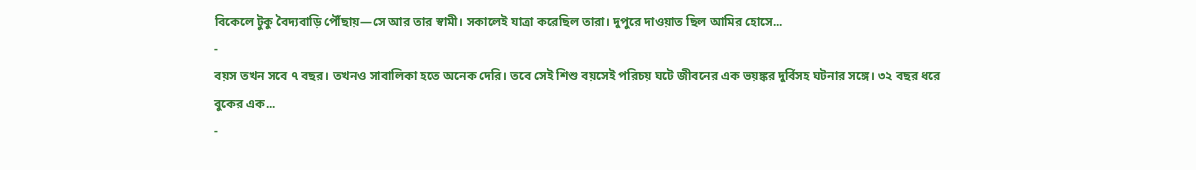বিকেলে টুকু বৈদ্যবাড়ি পৌঁছায়—সে আর তার স্বামী। সকালেই যাত্রা করেছিল তারা। দুপুরে দাওয়াত ছিল আমির হোসে...
-
বয়স তখন সবে ৭ বছর। তখনও সাবালিকা হতে অনেক দেরি। তবে সেই শিশু বয়সেই পরিচয় ঘটে জীবনের এক ভয়ঙ্কর দুর্বিসহ ঘটনার সঙ্গে। ৩২ বছর ধরে বুকের এক...
-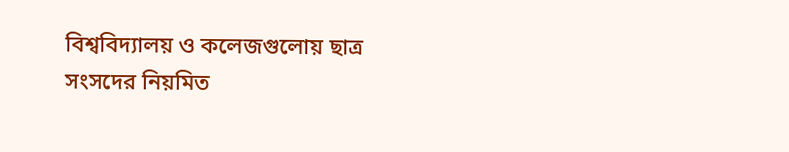বিশ্ববিদ্যালয় ও কলেজগুলোয় ছাত্র সংসদের নিয়মিত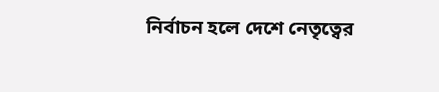নির্বাচন হলে দেশে নেতৃত্বের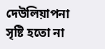দেউলিয়াপনা সৃষ্টি হতো না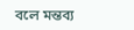বলে মন্তব্য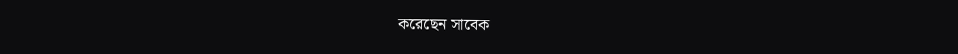করেছেন সাবেক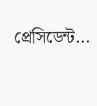প্রেসিডেন্ট...